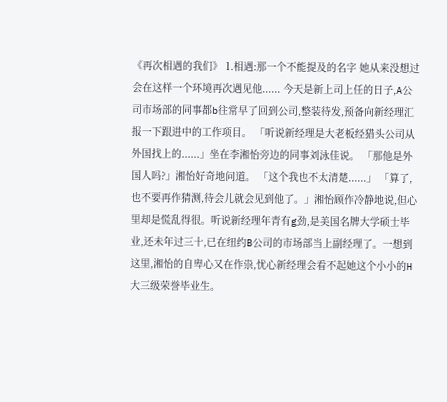《再次相遇的我们》 1.相遇:那一个不能提及的名字 她从来没想过会在这样一个环境再次遇见他...... 今天是新上司上任的日子,A公司市场部的同事都b往常早了回到公司,整装待发,预备向新经理汇报一下跟进中的工作项目。 「听说新经理是大老板经猎头公司从外国找上的......」坐在李湘怡旁边的同事刘泳佳说。 「那他是外国人吗?」湘怡好奇地问道。 「这个我也不太清楚......」 「算了,也不要再作猜测,待会儿就会见到他了。」湘怡顾作冷静地说,但心里却是慌乱得很。听说新经理年青有g劲,是美国名牌大学硕士毕业,还未年过三十,已在纽约B公司的市场部当上副经理了。一想到这里,湘怡的自卑心又在作祟,忧心新经理会看不起她这个小小的H大三级荣誉毕业生。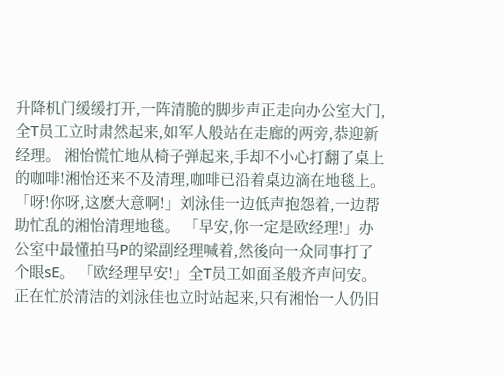升降机门缓缓打开,一阵清脆的脚步声正走向办公室大门,全T员工立时肃然起来,如军人般站在走廊的两旁,恭迎新经理。 湘怡慌忙地从椅子弹起来,手却不小心打翻了桌上的咖啡!湘怡还来不及清理,咖啡已沿着桌边滴在地毯上。 「呀!你呀,这麽大意啊!」刘泳佳一边低声抱怨着,一边帮助忙乱的湘怡清理地毯。 「早安,你一定是欧经理!」办公室中最懂拍马P的梁副经理喊着,然後向一众同事打了个眼sE。 「欧经理早安!」全T员工如面圣般齐声问安。正在忙於清洁的刘泳佳也立时站起来,只有湘怡一人仍旧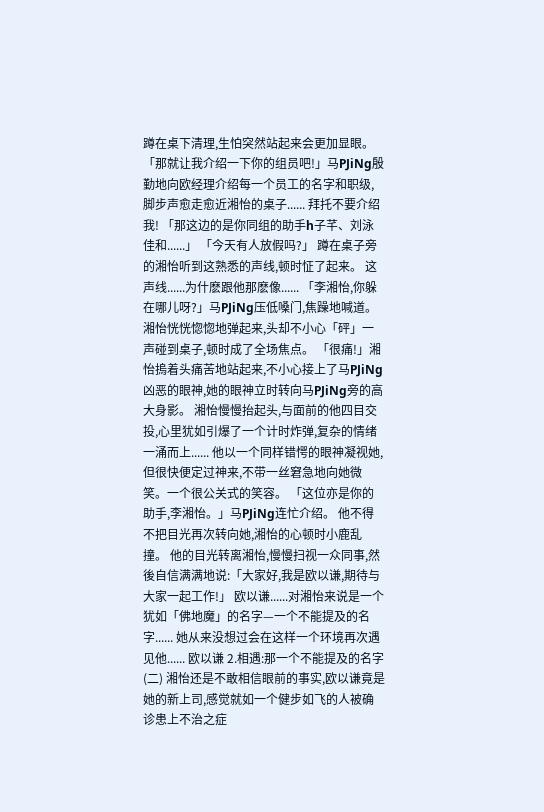蹲在桌下清理,生怕突然站起来会更加显眼。 「那就让我介绍一下你的组员吧!」马PJiNg殷勤地向欧经理介绍每一个员工的名字和职级,脚步声愈走愈近湘怡的桌子...... 拜托不要介绍我! 「那这边的是你同组的助手h子芊、刘泳佳和......」 「今天有人放假吗?」 蹲在桌子旁的湘怡听到这熟悉的声线,顿时怔了起来。 这声线......为什麽跟他那麽像...... 「李湘怡,你躲在哪儿呀?」马PJiNg压低嗓门,焦躁地喊道。 湘怡恍恍惚惚地弹起来,头却不小心「砰」一声碰到桌子,顿时成了全场焦点。 「很痛!」湘怡摀着头痛苦地站起来,不小心接上了马PJiNg凶恶的眼神,她的眼神立时转向马PJiNg旁的高大身影。 湘怡慢慢抬起头,与面前的他四目交投,心里犹如引爆了一个计时炸弹,复杂的情绪一涌而上...... 他以一个同样错愕的眼神凝视她,但很快便定过神来,不带一丝窘急地向她微笑。一个很公关式的笑容。 「这位亦是你的助手,李湘怡。」马PJiNg连忙介绍。 他不得不把目光再次转向她,湘怡的心顿时小鹿乱撞。 他的目光转离湘怡,慢慢扫视一众同事,然後自信满满地说:「大家好,我是欧以谦,期待与大家一起工作!」 欧以谦......对湘怡来说是一个犹如「佛地魔」的名字—一个不能提及的名字...... 她从来没想过会在这样一个环境再次遇见他...... 欧以谦 2.相遇:那一个不能提及的名字(二) 湘怡还是不敢相信眼前的事实,欧以谦竟是她的新上司,感觉就如一个健步如飞的人被确诊患上不治之症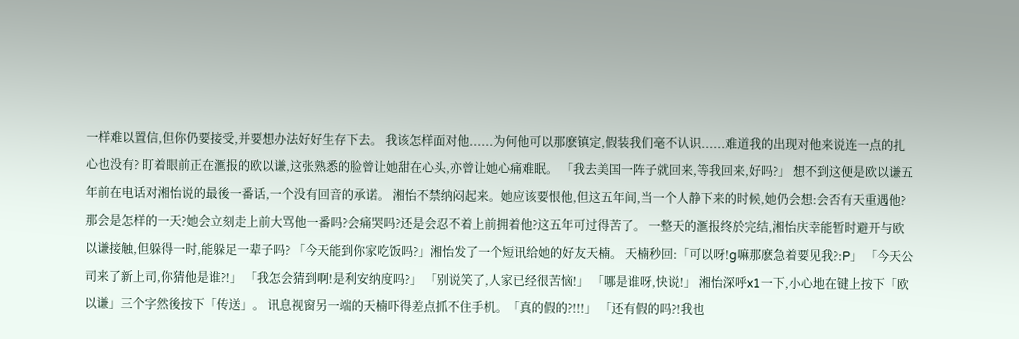一样难以置信,但你仍要接受,并要想办法好好生存下去。 我该怎样面对他......为何他可以那麽镇定,假装我们毫不认识......难道我的出现对他来说连一点的扎心也没有? 盯着眼前正在滙报的欧以谦,这张熟悉的脸曾让她甜在心头,亦曾让她心痛难眠。 「我去美国一阵子就回来,等我回来,好吗?」 想不到这便是欧以谦五年前在电话对湘怡说的最後一番话,一个没有回音的承诺。 湘怡不禁纳闷起来。她应该要恨他,但这五年间,当一个人静下来的时候,她仍会想:会否有天重遇他?那会是怎样的一天?她会立刻走上前大骂他一番吗?会痛哭吗?还是会忍不着上前拥着他?这五年可过得苦了。 一整天的滙报终於完结,湘怡庆幸能暂时避开与欧以谦接触,但躲得一时,能躲足一辈子吗? 「今天能到你家吃饭吗?」湘怡发了一个短讯给她的好友天楠。 天楠秒回:「可以呀!g嘛那麽急着要见我?:P」 「今天公司来了新上司,你猜他是谁?!」 「我怎会猜到啊!是利安纳度吗?」 「别说笑了,人家已经很苦恼!」 「哪是谁呀,快说!」 湘怡深呼x1一下,小心地在键上按下「欧以谦」三个字然後按下「传送」。 讯息视窗另一端的天楠吓得差点抓不住手机。「真的假的?!!!」 「还有假的吗?!我也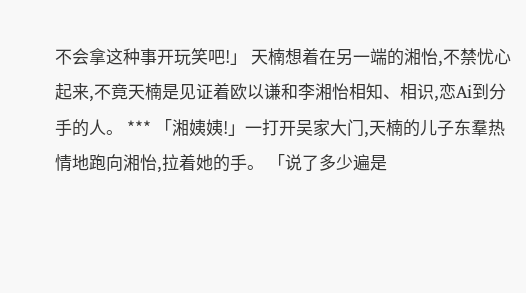不会拿这种事开玩笑吧!」 天楠想着在另一端的湘怡,不禁忧心起来,不竟天楠是见证着欧以谦和李湘怡相知、相识,恋Ai到分手的人。 *** 「湘姨姨!」一打开吴家大门,天楠的儿子东羣热情地跑向湘怡,拉着她的手。 「说了多少遍是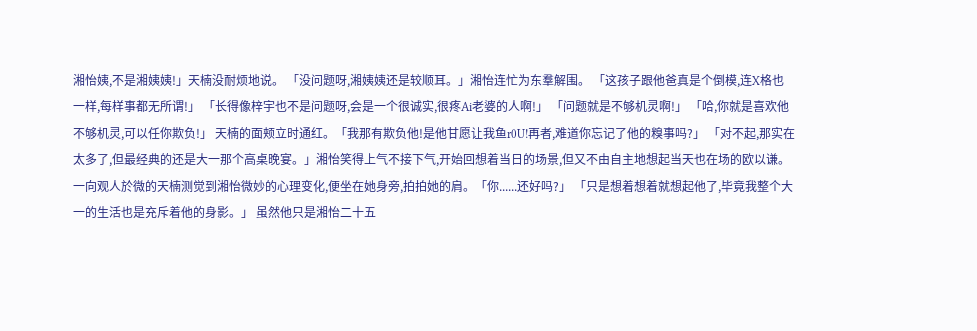湘怡姨,不是湘姨姨!」天楠没耐烦地说。 「没问题呀,湘姨姨还是较顺耳。」湘怡连忙为东羣解围。 「这孩子跟他爸真是个倒模,连X格也一样,每样事都无所谓!」 「长得像梓宇也不是问题呀,会是一个很诚实,很疼Ai老婆的人啊!」 「问题就是不够机灵啊!」 「哈,你就是喜欢他不够机灵,可以任你欺负!」 天楠的面颊立时通红。「我那有欺负他!是他甘愿让我鱼r0U!再者,难道你忘记了他的糗事吗?」 「对不起,那实在太多了,但最经典的还是大一那个高桌晚宴。」湘怡笑得上气不接下气,开始回想着当日的场景,但又不由自主地想起当天也在场的欧以谦。 一向观人於微的天楠测觉到湘怡微妙的心理变化,便坐在她身旁,拍拍她的肩。「你......还好吗?」 「只是想着想着就想起他了,毕竟我整个大一的生活也是充斥着他的身影。」 虽然他只是湘怡二十五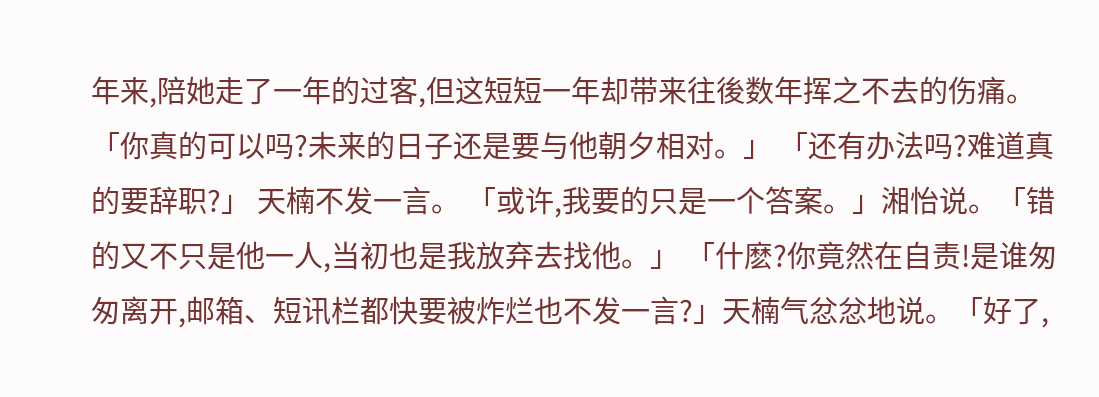年来,陪她走了一年的过客,但这短短一年却带来往後数年挥之不去的伤痛。 「你真的可以吗?未来的日子还是要与他朝夕相对。」 「还有办法吗?难道真的要辞职?」 天楠不发一言。 「或许,我要的只是一个答案。」湘怡说。「错的又不只是他一人,当初也是我放弃去找他。」 「什麽?你竟然在自责!是谁匆匆离开,邮箱、短讯栏都快要被炸烂也不发一言?」天楠气忿忿地说。「好了,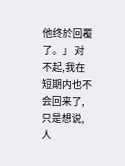他终於回覆了。」 对不起,我在短期内也不会回来了,只是想说,人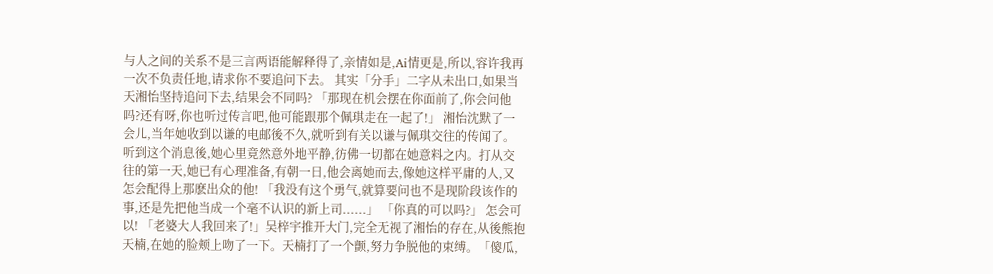与人之间的关系不是三言两语能解释得了,亲情如是,Ai情更是,所以,容许我再一次不负责任地,请求你不要追问下去。 其实「分手」二字从未出口,如果当天湘怡坚持追问下去,结果会不同吗? 「那现在机会摆在你面前了,你会问他吗?还有呀,你也听过传言吧,他可能跟那个佩琪走在一起了!」 湘怡沈默了一会儿,当年她收到以谦的电邮後不久,就听到有关以谦与佩琪交往的传闻了。 听到这个消息後,她心里竟然意外地平静,彷佛一切都在她意料之内。打从交往的第一天,她已有心理准备,有朝一日,他会离她而去,像她这样平庸的人,又怎会配得上那麽出众的他! 「我没有这个勇气,就算要问也不是现阶段该作的事,还是先把他当成一个毫不认识的新上司......」 「你真的可以吗?」 怎会可以! 「老婆大人我回来了!」吴梓宇推开大门,完全无视了湘怡的存在,从後熊抱天楠,在她的脸颊上吻了一下。天楠打了一个颤,努力争脱他的束缚。「傻瓜,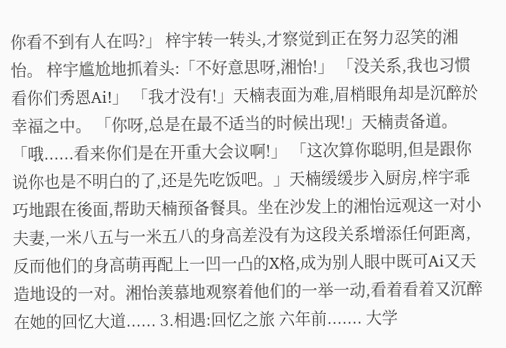你看不到有人在吗?」 梓宇转一转头,才察觉到正在努力忍笑的湘怡。 梓宇尴尬地抓着头:「不好意思呀,湘怡!」 「没关系,我也习惯看你们秀恩Ai!」 「我才没有!」天楠表面为难,眉梢眼角却是沉醉於幸福之中。 「你呀,总是在最不适当的时候出现!」天楠责备道。 「哦......看来你们是在开重大会议啊!」 「这次算你聪明,但是跟你说你也是不明白的了,还是先吃饭吧。」天楠缓缓步入厨房,梓宇乖巧地跟在後面,帮助天楠预备餐具。坐在沙发上的湘怡远观这一对小夫妻,一米八五与一米五八的身高差没有为这段关系增添任何距离,反而他们的身高萌再配上一凹一凸的X格,成为别人眼中既可Ai又天造地设的一对。湘怡羡慕地观察着他们的一举一动,看着看着又沉醉在她的回忆大道...... 3.相遇:回忆之旅 六年前....... 大学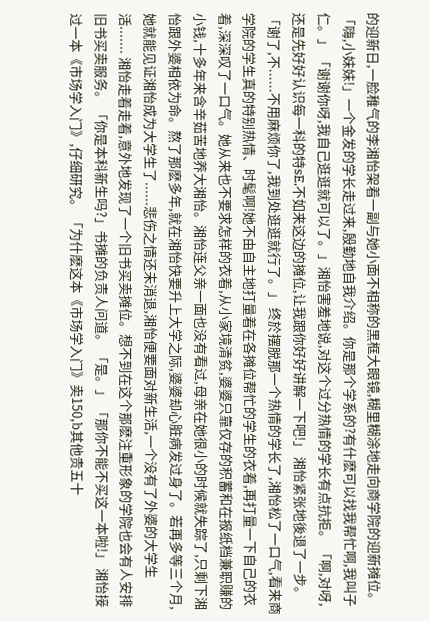的迎新日,一脸稚气的李湘怡架着一副与她小面不相称的黑框大眼镜,糊里糊涂地走向商学院的迎新摊位。 「嗨,小妹妹!」一个金发的学长走过来,殷勤地自我介绍。你是那个学系的?有什麽可以找我帮忙啊,我叫子仁。」 「谢谢你呀,我自己逛逛就可以了。」湘怡害羞地说,对这个过分热情的学长有点抗拒。 「啊,对呀,还是先好好认识每一科的特sE,不如来这边的摊位,让我跟你好好讲解一下吧!」 湘怡紧张地後退了一步。「谢了,不......不用麻烦你了,我到处逛逛就行了。」 终於摆脱那一个热情的学长了,湘怡松了一口气,看来商学院的学生真的特别热情、时髦啊!她不由自主地打量着在各摊位帮忙的学生的衣着,再打量一下自己的衣着,深深叹了一口气。她从来也不要求怎样的衣着,从小家境清贫,婆婆只靠仅存的积蓄和在报纸档兼职赚的小钱,十多年来含辛茹苦地养大湘怡。湘怡连父亲一面也没有看过,母亲在她很小的时候就失踪了,只剩下湘怡跟外婆相依为命。熬了那麽多年,就在湘怡快要升上大学之际,婆婆却心脏病发过身了。若再多等三个月,她就能见证湘怡成为大学生了......悲伤之情还未消退,湘怡便要面对新生活,一个没有了外婆的大学生活....... 湘怡走着走着,意外地发现了一个旧书买卖摊位。想不到在这个那麽注重形象的学院也会有人安排旧书买卖服务。 「你是本科新生吗?」书摊的负责人问道。 「是。」 「那你不能不买这一本啦!」 湘怡接过一本《市场学入门》,仔细研究。 「为什麽这本《市场学入门》卖150,b其他贵五十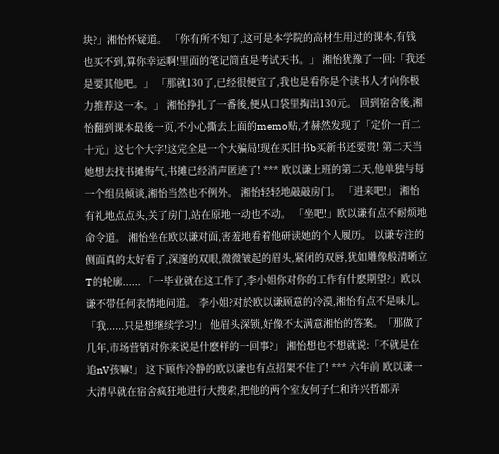块?」湘怡怀疑道。 「你有所不知了,这可是本学院的高材生用过的课本,有钱也买不到,算你幸运啊!里面的笔记简直是考试天书。」 湘怡犹豫了一回:「我还是要其他吧。」 「那就130了,已经很便宜了,我也是看你是个读书人才向你极力推荐这一本。」 湘怡挣扎了一番後,便从口袋里掏出130元。 回到宿舍後,湘怡翻到课本最後一页,不小心撕去上面的memo贴,才赫然发现了「定价一百二十元」这七个大字!这完全是一个大骗局!现在买旧书b买新书还要贵! 第二天当她想去找书摊悔气,书摊已经消声匿迹了! *** 欧以谦上班的第二天,他单独与每一个组员倾谈,湘怡当然也不例外。 湘怡轻轻地敲敲房门。 「进来吧!」 湘怡有礼地点点头,关了房门,站在原地一动也不动。 「坐吧!」欧以谦有点不耐烦地命令道。 湘怡坐在欧以谦对面,害羞地看着他研读她的个人履历。 以谦专注的侧面真的太好看了,深邃的双眼,微微皱起的眉头,紧闭的双唇,犹如雕像般清晰立T的轮廓...... 「一毕业就在这工作了,李小姐你对你的工作有什麽期望?」欧以谦不带任何表情地问道。 李小姐?对於欧以谦顾意的冷漠,湘怡有点不是味儿。 「我......只是想继续学习!」 他眉头深锁,好像不太满意湘怡的答案。「那做了几年,市场营销对你来说是什麽样的一回事?」 湘怡想也不想就说:「不就是在追nV孩嘛!」 这下顾作冷静的欧以谦也有点招架不住了! *** 六年前 欧以谦一大清早就在宿舍疯狂地进行大搜索,把他的两个室友何子仁和许兴哲都弄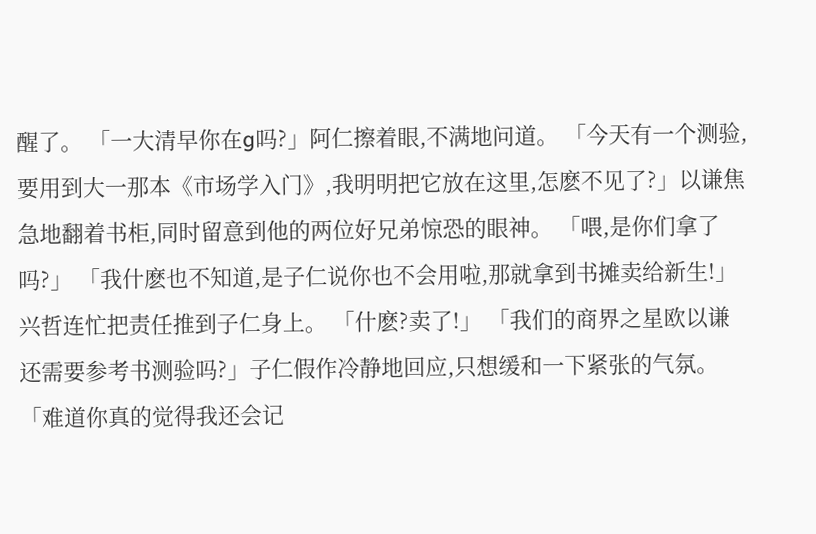醒了。 「一大清早你在g吗?」阿仁擦着眼,不满地问道。 「今天有一个测验,要用到大一那本《市场学入门》,我明明把它放在这里,怎麽不见了?」以谦焦急地翻着书柜,同时留意到他的两位好兄弟惊恐的眼神。 「喂,是你们拿了吗?」 「我什麽也不知道,是子仁说你也不会用啦,那就拿到书摊卖给新生!」兴哲连忙把责任推到子仁身上。 「什麽?卖了!」 「我们的商界之星欧以谦还需要参考书测验吗?」子仁假作冷静地回应,只想缓和一下紧张的气氛。 「难道你真的觉得我还会记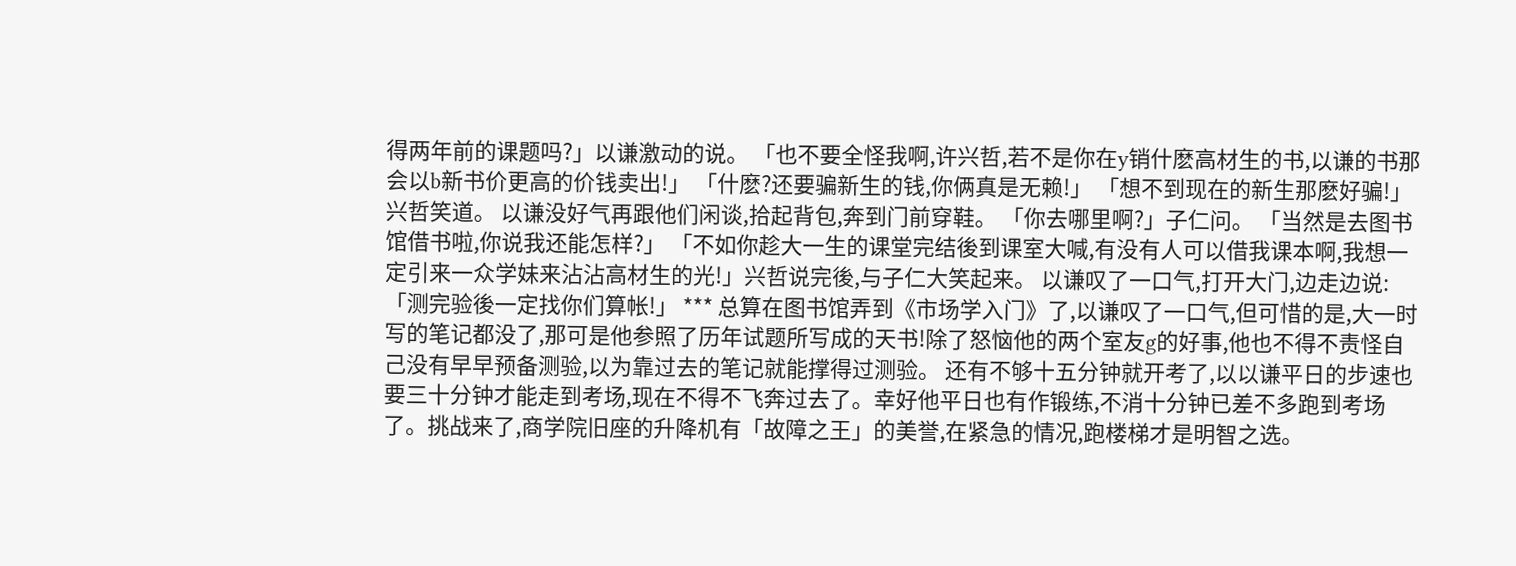得两年前的课题吗?」以谦激动的说。 「也不要全怪我啊,许兴哲,若不是你在y销什麽高材生的书,以谦的书那会以b新书价更高的价钱卖出!」 「什麽?还要骗新生的钱,你俩真是无赖!」 「想不到现在的新生那麽好骗!」兴哲笑道。 以谦没好气再跟他们闲谈,拾起背包,奔到门前穿鞋。 「你去哪里啊?」子仁问。 「当然是去图书馆借书啦,你说我还能怎样?」 「不如你趁大一生的课堂完结後到课室大喊,有没有人可以借我课本啊,我想一定引来一众学妹来沾沾高材生的光!」兴哲说完後,与子仁大笑起来。 以谦叹了一口气,打开大门,边走边说:「测完验後一定找你们算帐!」 *** 总算在图书馆弄到《市场学入门》了,以谦叹了一口气,但可惜的是,大一时写的笔记都没了,那可是他参照了历年试题所写成的天书!除了怒恼他的两个室友g的好事,他也不得不责怪自己没有早早预备测验,以为靠过去的笔记就能撑得过测验。 还有不够十五分钟就开考了,以以谦平日的步速也要三十分钟才能走到考场,现在不得不飞奔过去了。幸好他平日也有作锻练,不消十分钟已差不多跑到考场了。挑战来了,商学院旧座的升降机有「故障之王」的美誉,在紧急的情况,跑楼梯才是明智之选。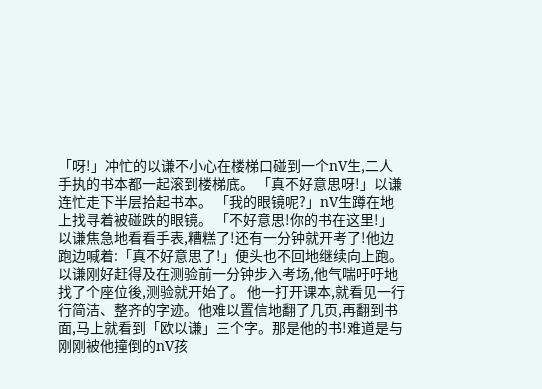「呀!」冲忙的以谦不小心在楼梯口碰到一个nV生,二人手执的书本都一起滚到楼梯底。 「真不好意思呀!」以谦连忙走下半层拾起书本。 「我的眼镜呢?」nV生蹲在地上找寻着被碰跌的眼镜。 「不好意思!你的书在这里!」以谦焦急地看看手表,糟糕了!还有一分钟就开考了!他边跑边喊着:「真不好意思了!」便头也不回地继续向上跑。 以谦刚好赶得及在测验前一分钟步入考场,他气喘吁吁地找了个座位後,测验就开始了。 他一打开课本,就看见一行行简洁、整齐的字迹。他难以置信地翻了几页,再翻到书面,马上就看到「欧以谦」三个字。那是他的书!难道是与刚刚被他撞倒的nV孩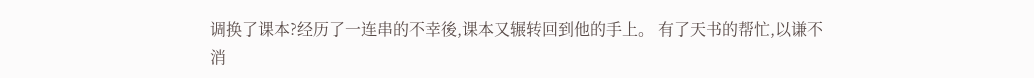调换了课本?经历了一连串的不幸後,课本又辗转回到他的手上。 有了天书的帮忙,以谦不消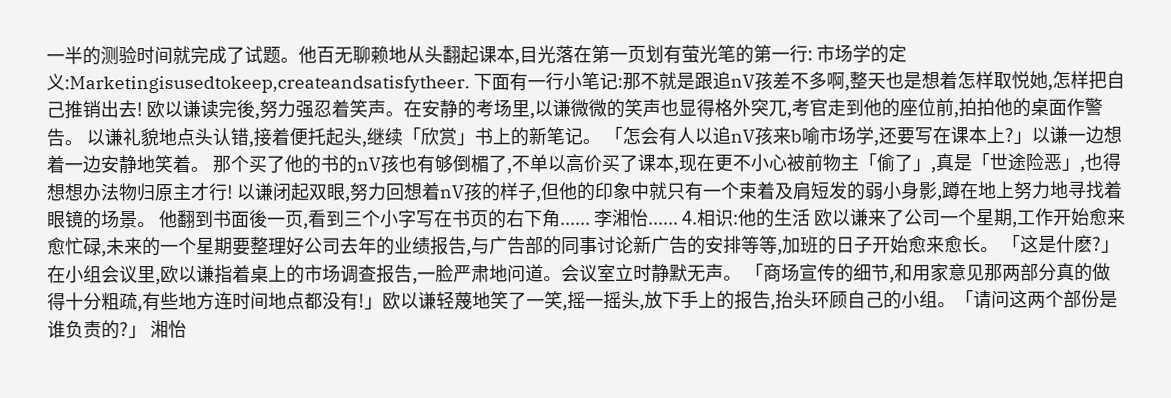一半的测验时间就完成了试题。他百无聊赖地从头翻起课本,目光落在第一页划有萤光笔的第一行: 市场学的定义:Marketingisusedtokeep,createandsatisfytheer. 下面有一行小笔记:那不就是跟追nV孩差不多啊,整天也是想着怎样取悦她,怎样把自己推销出去! 欧以谦读完後,努力强忍着笑声。在安静的考场里,以谦微微的笑声也显得格外突兀,考官走到他的座位前,拍拍他的桌面作警告。 以谦礼貌地点头认错,接着便托起头,继续「欣赏」书上的新笔记。 「怎会有人以追nV孩来b喻市场学,还要写在课本上?」以谦一边想着一边安静地笑着。 那个买了他的书的nV孩也有够倒楣了,不单以高价买了课本,现在更不小心被前物主「偷了」,真是「世途险恶」,也得想想办法物归原主才行! 以谦闭起双眼,努力回想着nV孩的样子,但他的印象中就只有一个束着及肩短发的弱小身影,蹲在地上努力地寻找着眼镜的场景。 他翻到书面後一页,看到三个小字写在书页的右下角...... 李湘怡...... 4.相识:他的生活 欧以谦来了公司一个星期,工作开始愈来愈忙碌,未来的一个星期要整理好公司去年的业绩报告,与广告部的同事讨论新广告的安排等等,加班的日子开始愈来愈长。 「这是什麽?」在小组会议里,欧以谦指着桌上的市场调查报告,一脸严肃地问道。会议室立时静默无声。 「商场宣传的细节,和用家意见那两部分真的做得十分粗疏,有些地方连时间地点都没有!」欧以谦轻蔑地笑了一笑,摇一摇头,放下手上的报告,抬头环顾自己的小组。「请问这两个部份是谁负责的?」 湘怡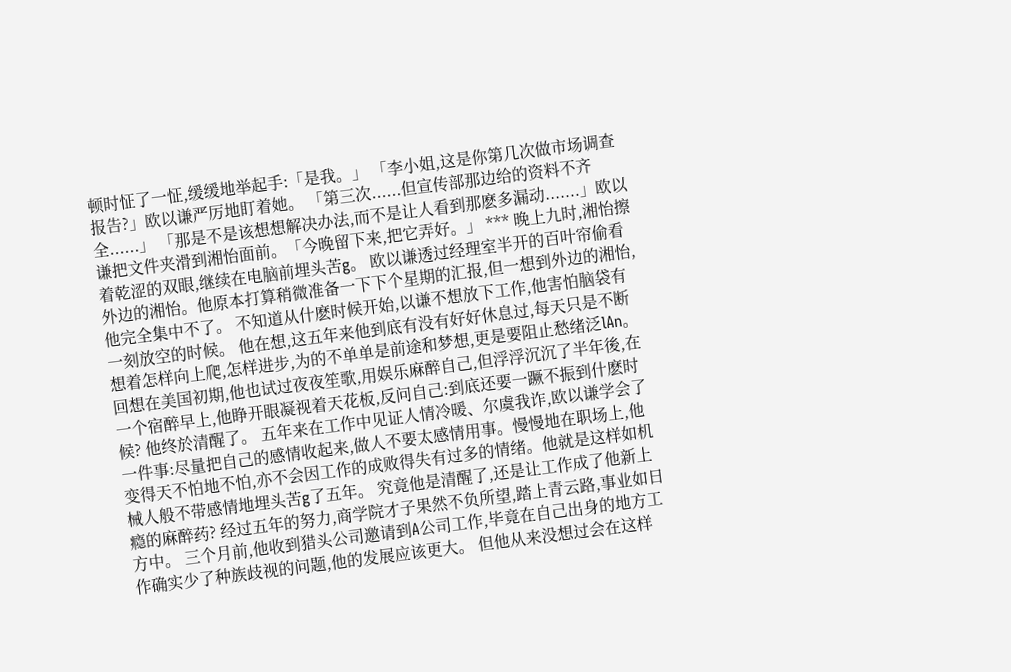顿时怔了一怔,缓缓地举起手:「是我。」 「李小姐,这是你第几次做市场调查报告?」欧以谦严厉地盯着她。 「第三次......但宣传部那边给的资料不齐全......」 「那是不是该想想解决办法,而不是让人看到那麽多漏动.......」欧以谦把文件夹滑到湘怡面前。「今晚留下来,把它弄好。」 *** 晚上九时,湘怡擦着乾涩的双眼,继续在电脑前埋头苦g。 欧以谦透过经理室半开的百叶帘偷看外边的湘怡。他原本打算稍微准备一下下个星期的汇报,但一想到外边的湘怡,他完全集中不了。 不知道从什麽时候开始,以谦不想放下工作,他害怕脑袋有一刻放空的时候。 他在想,这五年来他到底有没有好好休息过,每天只是不断想着怎样向上爬,怎样进步,为的不单单是前途和梦想,更是要阻止愁绪泛lAn。回想在美国初期,他也试过夜夜笙歌,用娱乐麻醉自己,但浮浮沉沉了半年後,在一个宿醉早上,他睁开眼凝视着天花板,反问自己:到底还要一蹶不振到什麽时候? 他终於清醒了。 五年来在工作中见证人情冷暖、尔虞我诈,欧以谦学会了一件事:尽量把自己的感情收起来,做人不要太感情用事。慢慢地在职场上,他变得天不怕地不怕,亦不会因工作的成败得失有过多的情绪。他就是这样如机械人般不带感情地埋头苦g了五年。 究竟他是清醒了,还是让工作成了他新上瘾的麻醉药? 经过五年的努力,商学院才子果然不负所望,踏上青云路,事业如日方中。 三个月前,他收到猎头公司邀请到A公司工作,毕竟在自己出身的地方工作确实少了种族歧视的问题,他的发展应该更大。 但他从来没想过会在这样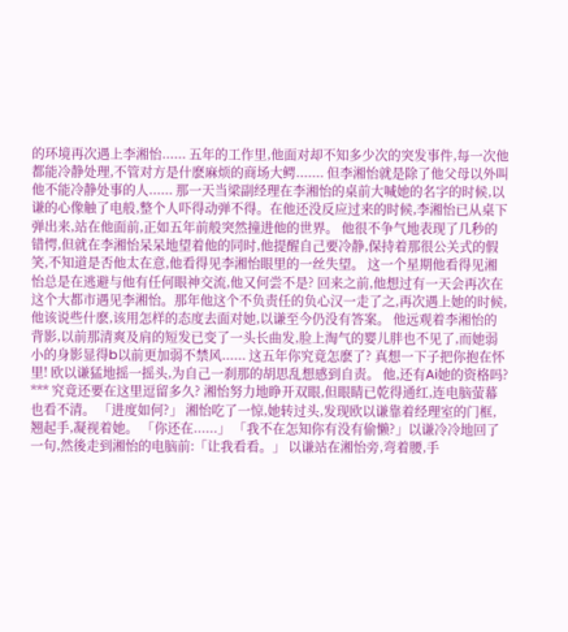的环境再次遇上李湘怡...... 五年的工作里,他面对却不知多少次的突发事件,每一次他都能冷静处理,不管对方是什麽麻烦的商场大鳄....... 但李湘怡就是除了他父母以外叫他不能冷静处事的人...... 那一天当梁副经理在李湘怡的桌前大喊她的名字的时候,以谦的心像触了电般,整个人吓得动弹不得。在他还没反应过来的时候,李湘怡已从桌下弹出来,站在他面前,正如五年前般突然撞进他的世界。 他很不争气地表现了几秒的错愕,但就在李湘怡呆呆地望着他的同时,他提醒自己要冷静,保持着那很公关式的假笑,不知道是否他太在意,他看得见李湘怡眼里的一丝失望。 这一个星期他看得见湘怡总是在逃避与他有任何眼神交流,他又何尝不是? 回来之前,他想过有一天会再次在这个大都市遇见李湘怡。那年他这个不负责任的负心汉一走了之,再次遇上她的时候,他该说些什麽,该用怎样的态度去面对她,以谦至今仍没有答案。 他远观着李湘怡的背影,以前那清爽及肩的短发已变了一头长曲发,脸上淘气的婴儿胖也不见了,而她弱小的身影显得b以前更加弱不禁风...... 这五年你究竟怎麽了? 真想一下子把你抱在怀里! 欧以谦猛地摇一摇头,为自己一刹那的胡思乱想感到自责。 他,还有Ai她的资格吗? *** 究竟还要在这里逗留多久? 湘怡努力地睁开双眼,但眼睛已乾得通红,连电脑萤幕也看不清。 「进度如何?」 湘怡吃了一惊,她转过头,发现欧以谦靠着经理室的门框,翘起手,凝视着她。 「你还在......」 「我不在怎知你有没有偷懒?」以谦冷冷地回了一句,然後走到湘怡的电脑前:「让我看看。」 以谦站在湘怡旁,弯着腰,手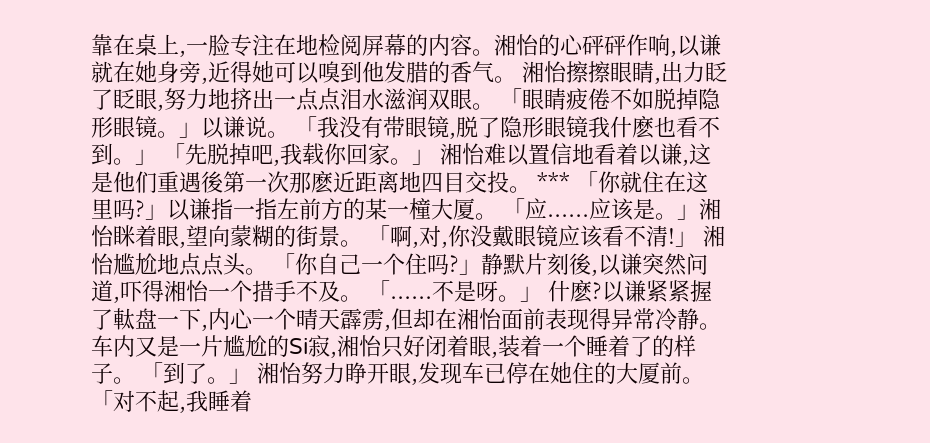靠在桌上,一脸专注在地检阅屏幕的内容。湘怡的心砰砰作响,以谦就在她身旁,近得她可以嗅到他发腊的香气。 湘怡擦擦眼睛,出力眨了眨眼,努力地挤出一点点泪水滋润双眼。 「眼睛疲倦不如脱掉隐形眼镜。」以谦说。 「我没有带眼镜,脱了隐形眼镜我什麽也看不到。」 「先脱掉吧,我载你回家。」 湘怡难以置信地看着以谦,这是他们重遇後第一次那麽近距离地四目交投。 *** 「你就住在这里吗?」以谦指一指左前方的某一橦大厦。 「应......应该是。」湘怡眯着眼,望向蒙糊的街景。 「啊,对,你没戴眼镜应该看不清!」 湘怡尴尬地点点头。 「你自己一个住吗?」静默片刻後,以谦突然问道,吓得湘怡一个措手不及。 「......不是呀。」 什麽?以谦紧紧握了軚盘一下,内心一个晴天霹雳,但却在湘怡面前表现得异常冷静。 车内又是一片尴尬的Si寂,湘怡只好闭着眼,装着一个睡着了的样子。 「到了。」 湘怡努力睁开眼,发现车已停在她住的大厦前。 「对不起,我睡着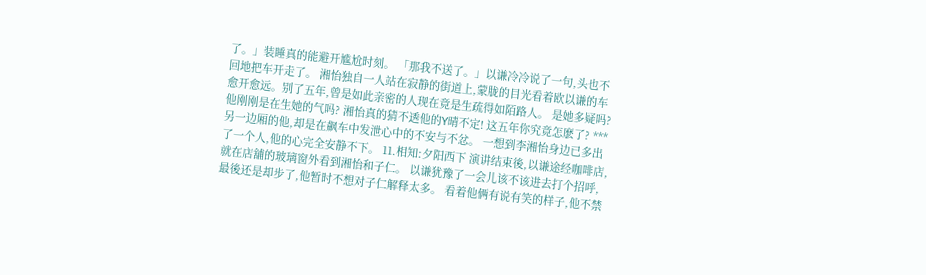了。」装睡真的能避开尴尬时刻。 「那我不送了。」以谦冷冷说了一句,头也不回地把车开走了。 湘怡独自一人站在寂静的街道上,蒙胧的目光看着欧以谦的车愈开愈远。别了五年,曾是如此亲密的人现在竟是生疏得如陌路人。 是她多疑吗?他刚刚是在生她的气吗? 湘怡真的猜不透他的Y晴不定! 这五年你究竟怎麽了? *** 另一边厢的他,却是在飙车中发泄心中的不安与不忿。 一想到李湘怡身边已多出了一个人,他的心完全安静不下。 11.相知:夕阳西下 演讲结束後,以谦途经咖啡店,就在店舖的玻璃窗外看到湘怡和子仁。 以谦犹豫了一会儿该不该进去打个招呼,最後还是却步了,他暂时不想对子仁解释太多。 看着他俩有说有笑的样子,他不禁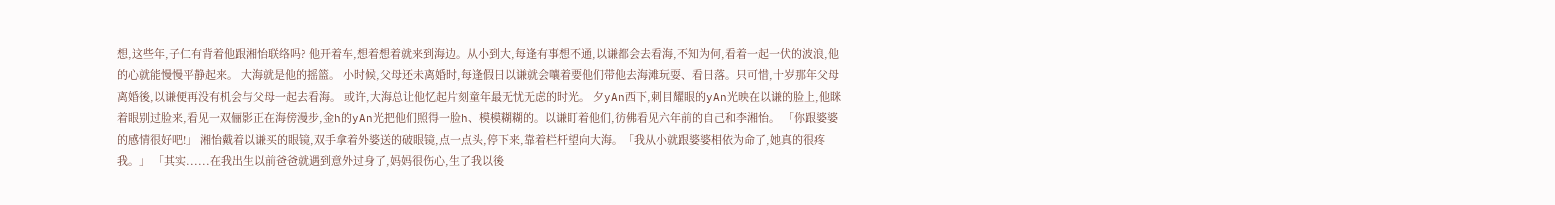想,这些年,子仁有背着他跟湘怡联络吗? 他开着车,想着想着就来到海边。从小到大,每逢有事想不通,以谦都会去看海,不知为何,看着一起一伏的波浪,他的心就能慢慢平静起来。 大海就是他的摇篮。 小时候,父母还未离婚时,每逢假日以谦就会嚷着要他们带他去海滩玩耍、看日落。只可惜,十岁那年父母离婚後,以谦便再没有机会与父母一起去看海。 或许,大海总让他忆起片刻童年最无忧无虑的时光。 夕yAn西下,刺目耀眼的yAn光映在以谦的脸上,他眯着眼别过脸来,看见一双俪影正在海傍漫步,金h的yAn光把他们照得一脸h、模模糊糊的。以谦盯着他们,彷佛看见六年前的自己和李湘怡。 「你跟婆婆的感情很好吧!」 湘怡戴着以谦买的眼镜,双手拿着外婆送的破眼镜,点一点头,停下来,靠着栏杆望向大海。「我从小就跟婆婆相依为命了,她真的很疼我。」 「其实......在我出生以前爸爸就遇到意外过身了,妈妈很伤心,生了我以後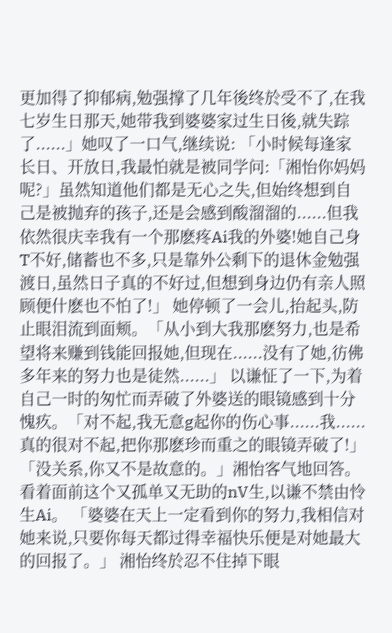更加得了抑郁病,勉强撑了几年後终於受不了,在我七岁生日那天,她带我到婆婆家过生日後,就失踪了......」她叹了一口气,继续说: 「小时候每逢家长日、开放日,我最怕就是被同学问:「湘怡你妈妈呢?」虽然知道他们都是无心之失,但始终想到自己是被抛弃的孩子,还是会感到酸溜溜的......但我依然很庆幸我有一个那麽疼Ai我的外婆!她自己身T不好,储蓄也不多,只是靠外公剩下的退休金勉强渡日,虽然日子真的不好过,但想到身边仍有亲人照顾便什麽也不怕了!」 她停顿了一会儿,抬起头,防止眼泪流到面颊。「从小到大我那麽努力,也是希望将来赚到钱能回报她,但现在......没有了她,彷佛多年来的努力也是徒然......」 以谦怔了一下,为着自己一时的匆忙而弄破了外婆送的眼镜感到十分愧疚。「对不起,我无意g起你的伤心事......我......真的很对不起,把你那麽珍而重之的眼镜弄破了!」 「没关系,你又不是故意的。」湘怡客气地回答。 看着面前这个又孤单又无助的nV生,以谦不禁由怜生Ai。 「婆婆在天上一定看到你的努力,我相信对她来说,只要你每天都过得幸福快乐便是对她最大的回报了。」 湘怡终於忍不住掉下眼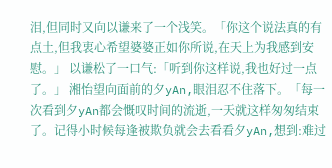泪,但同时又向以谦来了一个浅笑。「你这个说法真的有点土,但我衷心希望婆婆正如你所说,在天上为我感到安慰。」 以谦松了一口气:「听到你这样说,我也好过一点了。」 湘怡望向面前的夕yAn,眼泪忍不住落下。「每一次看到夕yAn都会慨叹时间的流逝,一天就这样匆匆结束了。记得小时候每逢被欺负就会去看看夕yAn,想到:难过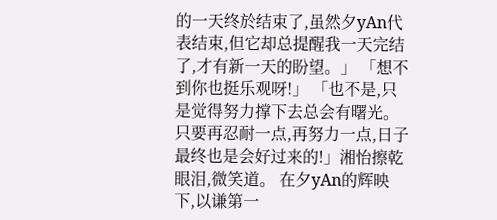的一天终於结束了,虽然夕yAn代表结束,但它却总提醒我一天完结了,才有新一天的盼望。」 「想不到你也挺乐观呀!」 「也不是,只是觉得努力撑下去总会有曙光。只要再忍耐一点,再努力一点,日子最终也是会好过来的!」湘怡擦乾眼泪,微笑道。 在夕yAn的辉映下,以谦第一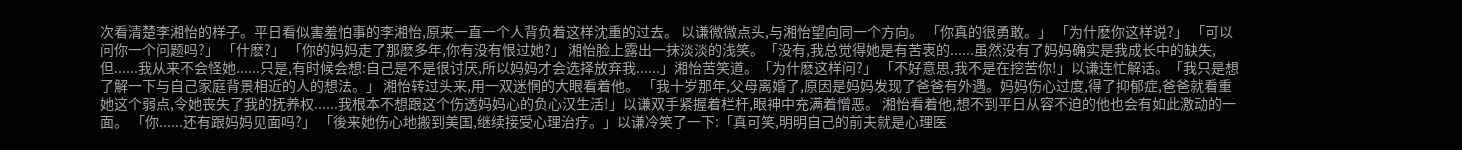次看清楚李湘怡的样子。平日看似害羞怕事的李湘怡,原来一直一个人背负着这样沈重的过去。 以谦微微点头,与湘怡望向同一个方向。 「你真的很勇敢。」 「为什麽你这样说?」 「可以问你一个问题吗?」 「什麽?」 「你的妈妈走了那麽多年,你有没有恨过她?」 湘怡脸上露出一抹淡淡的浅笑。「没有,我总觉得她是有苦衷的......虽然没有了妈妈确实是我成长中的缺失,但......我从来不会怪她......只是,有时候会想:自己是不是很讨厌,所以妈妈才会选择放弃我......」湘怡苦笑道。「为什麽这样问?」 「不好意思,我不是在挖苦你!」以谦连忙解话。「我只是想了解一下与自己家庭背景相近的人的想法。」 湘怡转过头来,用一双迷惘的大眼看着他。 「我十岁那年,父母离婚了,原因是妈妈发现了爸爸有外遇。妈妈伤心过度,得了抑郁症,爸爸就看重她这个弱点,令她丧失了我的抚养权......我根本不想跟这个伤透妈妈心的负心汉生活!」以谦双手紧握着栏杆,眼神中充满着憎恶。 湘怡看着他,想不到平日从容不迫的他也会有如此激动的一面。 「你......还有跟妈妈见面吗?」 「後来她伤心地搬到美国,继续接受心理治疗。」以谦冷笑了一下:「真可笑,明明自己的前夫就是心理医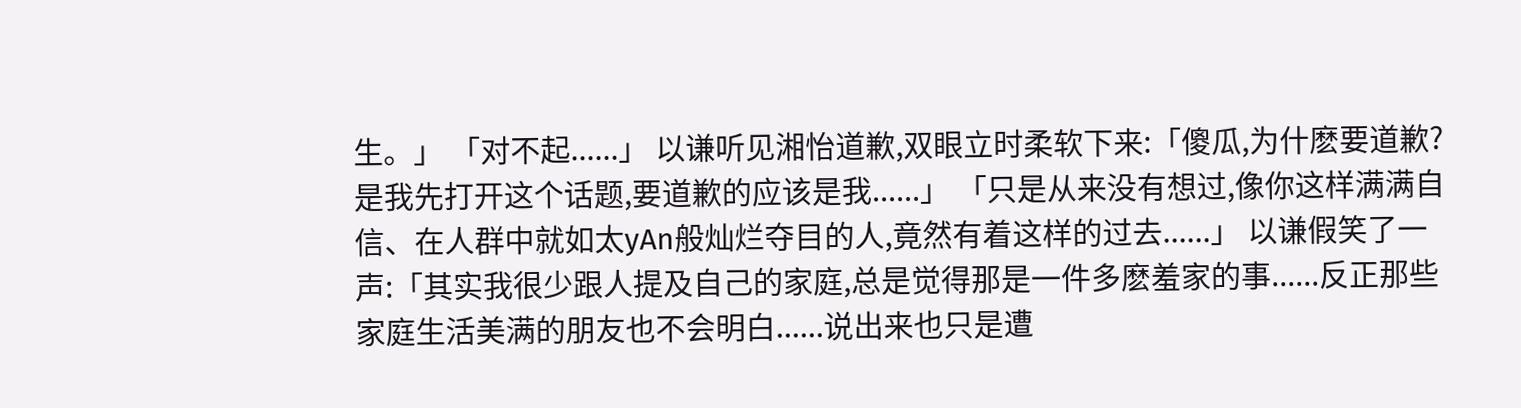生。」 「对不起......」 以谦听见湘怡道歉,双眼立时柔软下来:「傻瓜,为什麽要道歉?是我先打开这个话题,要道歉的应该是我......」 「只是从来没有想过,像你这样满满自信、在人群中就如太yAn般灿烂夺目的人,竟然有着这样的过去......」 以谦假笑了一声:「其实我很少跟人提及自己的家庭,总是觉得那是一件多麽羞家的事......反正那些家庭生活美满的朋友也不会明白......说出来也只是遭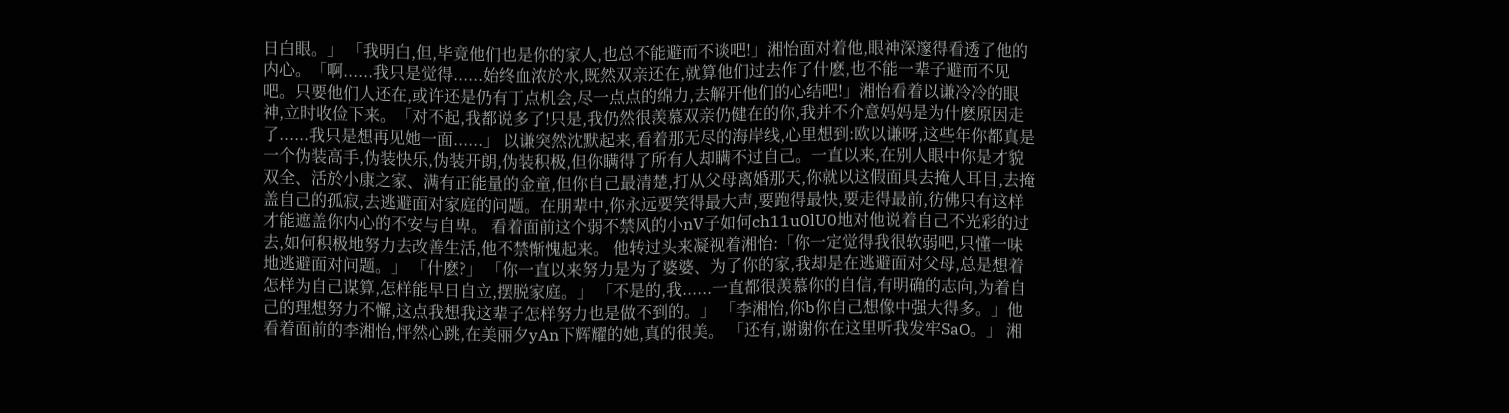日白眼。」 「我明白,但,毕竟他们也是你的家人,也总不能避而不谈吧!」湘怡面对着他,眼神深邃得看透了他的内心。「啊......我只是觉得......始终血浓於水,既然双亲还在,就算他们过去作了什麽,也不能一辈子避而不见吧。只要他们人还在,或许还是仍有丁点机会,尽一点点的绵力,去解开他们的心结吧!」湘怡看着以谦冷冷的眼神,立时收俭下来。「对不起,我都说多了!只是,我仍然很羡慕双亲仍健在的你,我并不介意妈妈是为什麽原因走了......我只是想再见她一面......」 以谦突然沈默起来,看着那无尽的海岸线,心里想到:欧以谦呀,这些年你都真是一个伪装高手,伪装快乐,伪装开朗,伪装积极,但你瞒得了所有人却瞒不过自己。一直以来,在别人眼中你是才貌双全、活於小康之家、满有正能量的金童,但你自己最清楚,打从父母离婚那天,你就以这假面具去掩人耳目,去掩盖自己的孤寂,去逃避面对家庭的问题。在朋辈中,你永远要笑得最大声,要跑得最快,要走得最前,彷佛只有这样才能遮盖你内心的不安与自卑。 看着面前这个弱不禁风的小nV子如何ch11u0lU0地对他说着自己不光彩的过去,如何积极地努力去改善生活,他不禁惭愧起来。 他转过头来凝视着湘怡:「你一定觉得我很软弱吧,只懂一味地逃避面对问题。」 「什麽?」 「你一直以来努力是为了婆婆、为了你的家,我却是在逃避面对父母,总是想着怎样为自己谋算,怎样能早日自立,摆脱家庭。」 「不是的,我......一直都很羡慕你的自信,有明确的志向,为着自己的理想努力不懈,这点我想我这辈子怎样努力也是做不到的。」 「李湘怡,你b你自己想像中强大得多。」他看着面前的李湘怡,怦然心跳,在美丽夕yAn下辉耀的她,真的很美。 「还有,谢谢你在这里听我发牢SaO。」 湘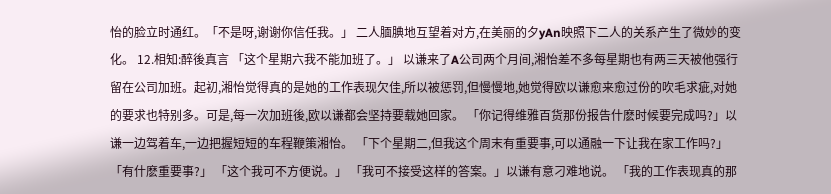怡的脸立时通红。「不是呀,谢谢你信任我。」 二人腼腆地互望着对方,在美丽的夕yAn映照下二人的关系产生了微妙的变化。 12.相知:醉後真言 「这个星期六我不能加班了。」 以谦来了A公司两个月间,湘怡差不多每星期也有两三天被他强行留在公司加班。起初,湘怡觉得真的是她的工作表现欠佳,所以被惩罚,但慢慢地,她觉得欧以谦愈来愈过份的吹毛求疵,对她的要求也特别多。可是,每一次加班後,欧以谦都会坚持要载她回家。 「你记得维雅百货那份报告什麽时候要完成吗?」以谦一边驾着车,一边把握短短的车程鞭策湘怡。 「下个星期二,但我这个周末有重要事,可以通融一下让我在家工作吗?」 「有什麽重要事?」 「这个我可不方便说。」 「我可不接受这样的答案。」以谦有意刁难地说。 「我的工作表现真的那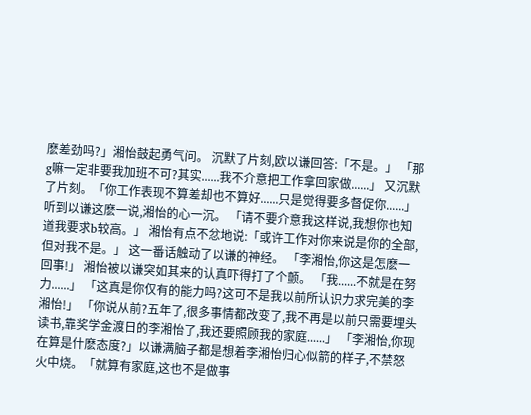麽差劲吗?」湘怡鼓起勇气问。 沉默了片刻,欧以谦回答:「不是。」 「那g嘛一定非要我加班不可?其实......我不介意把工作拿回家做......」 又沉默了片刻。「你工作表现不算差却也不算好......只是觉得要多督促你......」听到以谦这麽一说,湘怡的心一沉。 「请不要介意我这样说,我想你也知道我要求b较高。」 湘怡有点不忿地说:「或许工作对你来说是你的全部,但对我不是。」 这一番话触动了以谦的神经。 「李湘怡,你这是怎麽一回事!」 湘怡被以谦突如其来的认真吓得打了个颤。 「我......不就是在努力......」 「这真是你仅有的能力吗?这可不是我以前所认识力求完美的李湘怡!」 「你说从前?五年了,很多事情都改变了,我不再是以前只需要埋头读书,靠奖学金渡日的李湘怡了,我还要照顾我的家庭......」 「李湘怡,你现在算是什麽态度?」以谦满脑子都是想着李湘怡归心似箭的样子,不禁怒火中烧。「就算有家庭,这也不是做事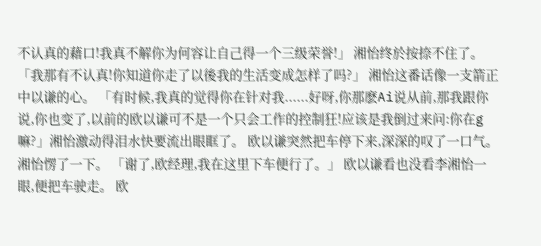不认真的藉口!我真不解你为何容让自己得一个三级荣誉!」 湘怡终於按捺不住了。「我那有不认真!你知道你走了以後我的生活变成怎样了吗?」 湘怡这番话像一支箭正中以谦的心。 「有时候,我真的觉得你在针对我......好呀,你那麽Ai说从前,那我跟你说,你也变了,以前的欧以谦可不是一个只会工作的控制狂!应该是我倒过来问:你在g嘛?」湘怡激动得泪水快要流出眼眶了。 欧以谦突然把车停下来,深深的叹了一口气。 湘怡愣了一下。 「谢了,欧经理,我在这里下车便行了。」 欧以谦看也没看李湘怡一眼,便把车驶走。 欧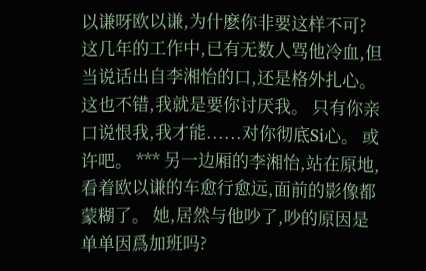以谦呀欧以谦,为什麽你非要这样不可?这几年的工作中,已有无数人骂他冷血,但当说话出自李湘怡的口,还是格外扎心。 这也不错,我就是要你讨厌我。 只有你亲口说恨我,我才能......对你彻底Si心。 或许吧。 *** 另一边厢的李湘怡,站在原地,看着欧以谦的车愈行愈远,面前的影像都蒙糊了。 她,居然与他吵了,吵的原因是单单因爲加班吗?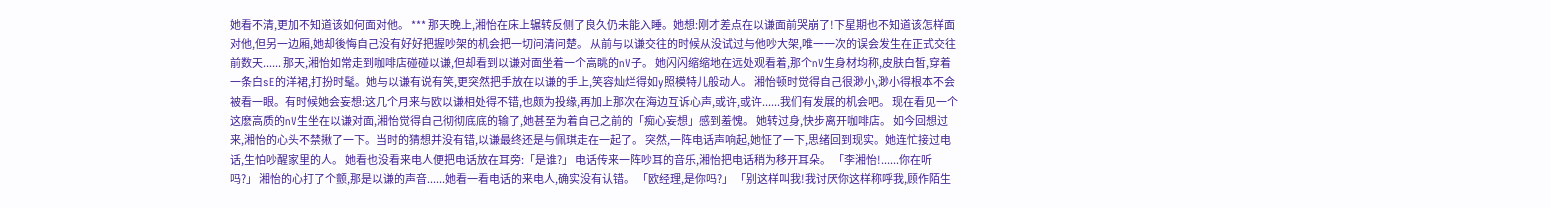她看不清,更加不知道该如何面对他。 *** 那天晚上,湘怡在床上辗转反侧了良久仍未能入睡。她想:刚才差点在以谦面前哭崩了!下星期也不知道该怎样面对他,但另一边厢,她却後悔自己没有好好把握吵架的机会把一切问清问楚。 从前与以谦交往的时候从没试过与他吵大架,唯一一次的误会发生在正式交往前数天...... 那天,湘怡如常走到咖啡店碰碰以谦,但却看到以谦对面坐着一个高眺的nV子。 她闪闪缩缩地在远处观看着,那个nV生身材均称,皮肤白皙,穿着一条白sE的洋裙,打扮时髦。她与以谦有说有笑,更突然把手放在以谦的手上,笑容灿烂得如y照模特儿般动人。 湘怡顿时觉得自己很渺小,渺小得根本不会被看一眼。有时候她会妄想:这几个月来与欧以谦相处得不错,也颇为投缘,再加上那次在海边互诉心声,或许,或许......我们有发展的机会吧。 现在看见一个这麽高质的nV生坐在以谦对面,湘怡觉得自己彻彻底底的输了,她甚至为着自己之前的「痴心妄想」感到羞愧。 她转过身,快步离开咖啡店。 如今回想过来,湘怡的心头不禁揪了一下。当时的猜想并没有错,以谦最终还是与佩琪走在一起了。 突然,一阵电话声响起,她怔了一下,思绪回到现实。她连忙接过电话,生怕吵醒家里的人。 她看也没看来电人便把电话放在耳旁:「是谁?」 电话传来一阵吵耳的音乐,湘怡把电话稍为移开耳朵。 「李湘怡!......你在听吗?」 湘怡的心打了个颤,那是以谦的声音......她看一看电话的来电人,确实没有认错。 「欧经理,是你吗?」 「别这样叫我!我讨厌你这样称呼我,顾作陌生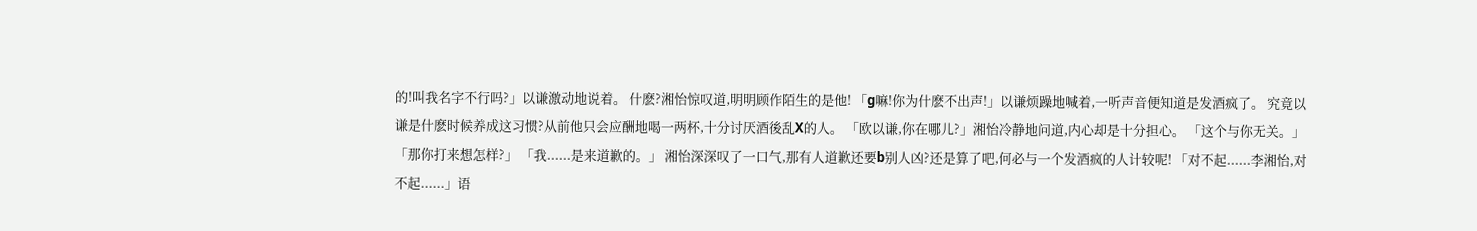的!叫我名字不行吗?」以谦激动地说着。 什麽?湘怡惊叹道,明明顾作陌生的是他! 「g嘛!你为什麽不出声!」以谦烦躁地喊着,一听声音便知道是发酒疯了。 究竟以谦是什麽时候养成这习惯?从前他只会应酬地喝一两杯,十分讨厌酒後乱X的人。 「欧以谦,你在哪儿?」湘怡冷静地问道,内心却是十分担心。 「这个与你无关。」 「那你打来想怎样?」 「我......是来道歉的。」 湘怡深深叹了一口气,那有人道歉还要b别人凶?还是算了吧,何必与一个发酒疯的人计较呢! 「对不起......李湘怡,对不起......」语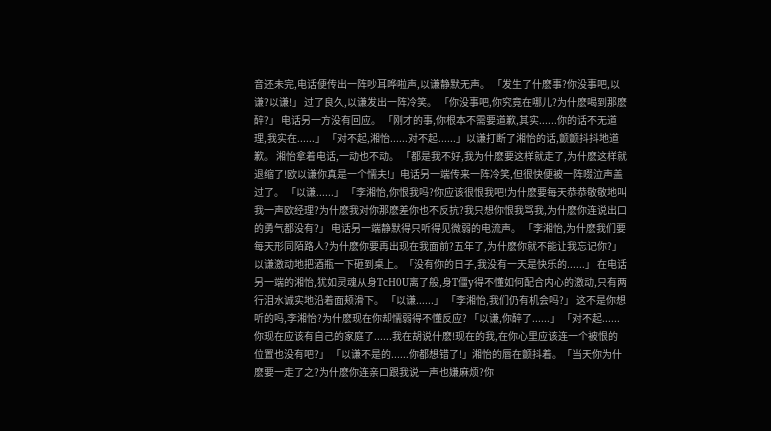音还未完,电话便传出一阵吵耳哗啦声,以谦静默无声。 「发生了什麽事?你没事吧,以谦?以谦!」 过了良久,以谦发出一阵冷笑。 「你没事吧,你究竟在哪儿?为什麽喝到那麽醉?」 电话另一方没有回应。 「刚才的事,你根本不需要道歉,其实......你的话不无道理,我实在......」 「对不起,湘怡......对不起......」以谦打断了湘怡的话,颤颤抖抖地道歉。 湘怡拿着电话,一动也不动。 「都是我不好,我为什麽要这样就走了,为什麽这样就退缩了!欧以谦你真是一个懦夫!」电话另一端传来一阵冷笑,但很快便被一阵啜泣声盖过了。 「以谦......」 「李湘怡,你恨我吗?你应该很恨我吧!为什麽要每天恭恭敬敬地叫我一声欧经理?为什麽我对你那麽差你也不反抗?我只想你恨我骂我,为什麽你连说出口的勇气都没有?」 电话另一端静默得只听得见微弱的电流声。 「李湘怡,为什麽我们要每天形同陌路人?为什麽你要再出现在我面前?五年了,为什麽你就不能让我忘记你?」以谦激动地把酒瓶一下砸到桌上。「没有你的日子,我没有一天是快乐的......」 在电话另一端的湘怡,犹如灵魂从身TcH0U离了般,身T僵y得不懂如何配合内心的激动,只有两行泪水诚实地沿着面颊滑下。 「以谦......」 「李湘怡,我们仍有机会吗?」 这不是你想听的吗,李湘怡?为什麽现在你却懦弱得不懂反应? 「以谦,你醉了......」 「对不起......你现在应该有自己的家庭了......我在胡说什麽!现在的我,在你心里应该连一个被恨的位置也没有吧?」 「以谦不是的......你都想错了!」湘怡的唇在颤抖着。「当天你为什麽要一走了之?为什麽你连亲口跟我说一声也嫌麻烦?你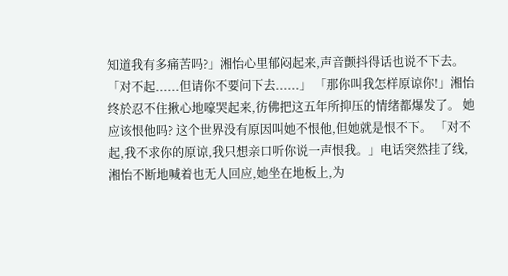知道我有多痛苦吗?」湘怡心里郁闷起来,声音颤抖得话也说不下去。 「对不起......但请你不要问下去......」 「那你叫我怎样原谅你!」湘怡终於忍不住揪心地嚎哭起来,彷佛把这五年所抑压的情绪都爆发了。 她应该恨他吗? 这个世界没有原因叫她不恨他,但她就是恨不下。 「对不起,我不求你的原谅,我只想亲口听你说一声恨我。」电话突然挂了线,湘怡不断地喊着也无人回应,她坐在地板上,为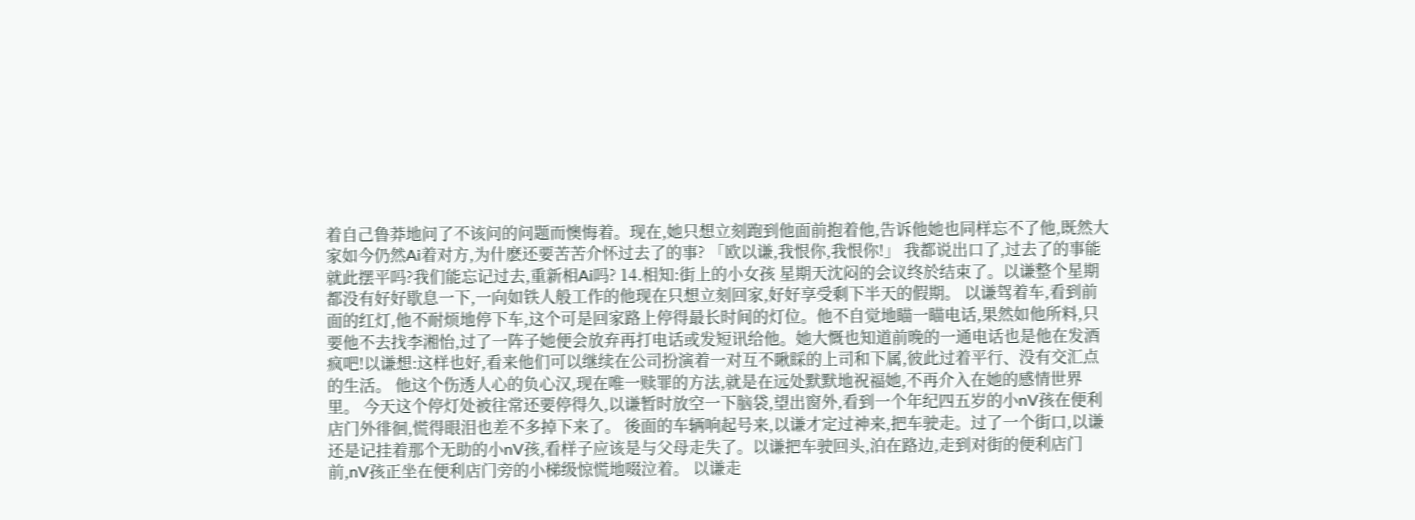着自己鲁莽地问了不该问的问题而懊悔着。现在,她只想立刻跑到他面前抱着他,告诉他她也同样忘不了他,既然大家如今仍然Ai着对方,为什麽还要苦苦介怀过去了的事? 「欧以谦,我恨你,我恨你!」 我都说出口了,过去了的事能就此摆平吗?我们能忘记过去,重新相Ai吗? 14.相知:街上的小女孩 星期天沈闷的会议终於结束了。以谦整个星期都没有好好歇息一下,一向如铁人般工作的他现在只想立刻回家,好好享受剩下半天的假期。 以谦驾着车,看到前面的红灯,他不耐烦地停下车,这个可是回家路上停得最长时间的灯位。他不自觉地瞄一瞄电话,果然如他所料,只要他不去找李湘怡,过了一阵子她便会放弃再打电话或发短讯给他。她大慨也知道前晚的一通电话也是他在发酒疯吧!以谦想:这样也好,看来他们可以继续在公司扮演着一对互不瞅睬的上司和下属,彼此过着平行、没有交汇点的生活。 他这个伤透人心的负心汉,现在唯一赎罪的方法,就是在远处默默地祝福她,不再介入在她的感情世界里。 今天这个停灯处被往常还要停得久,以谦暂时放空一下脑袋,望出窗外,看到一个年纪四五岁的小nV孩在便利店门外徘徊,慌得眼泪也差不多掉下来了。 後面的车辆响起号来,以谦才定过神来,把车驶走。过了一个街口,以谦还是记挂着那个无助的小nV孩,看样子应该是与父母走失了。以谦把车驶回头,泊在路边,走到对街的便利店门前,nV孩正坐在便利店门旁的小梯级惊慌地啜泣着。 以谦走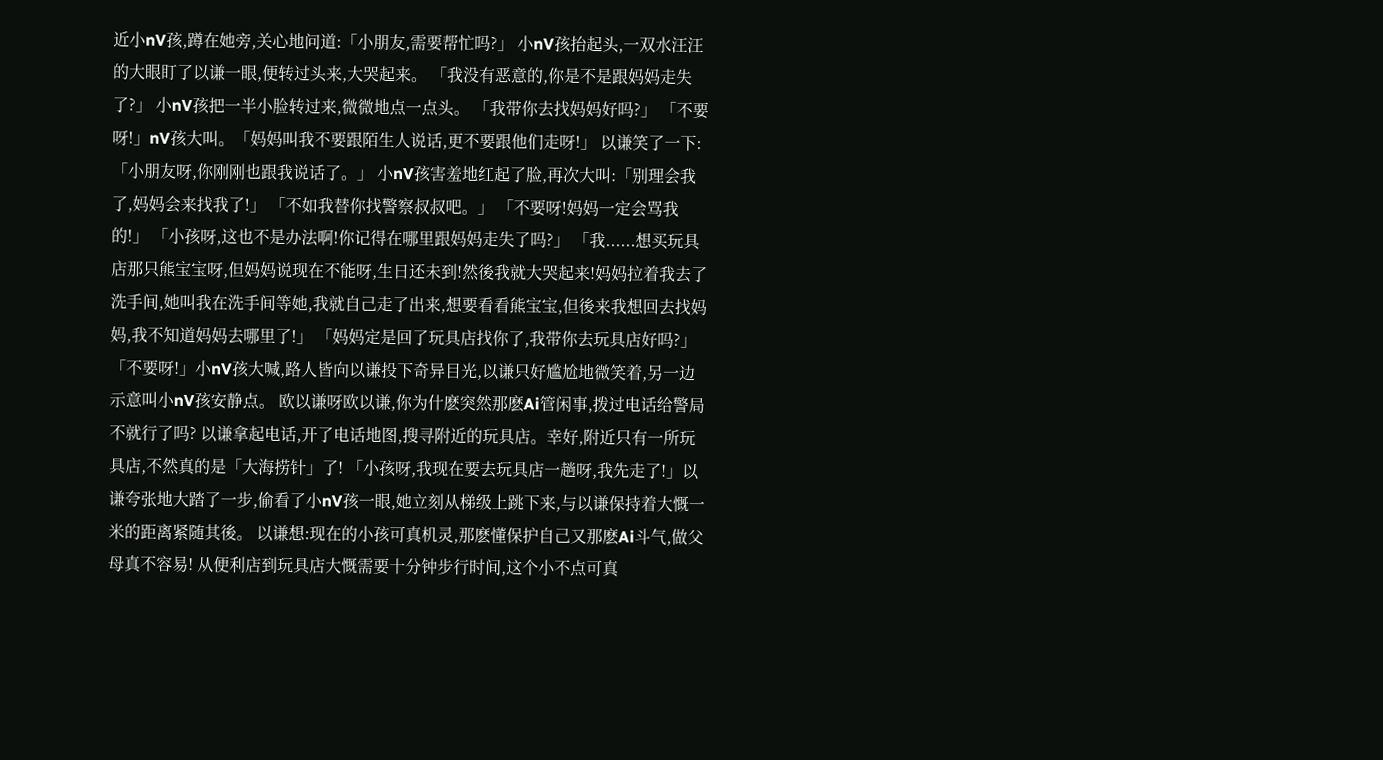近小nV孩,蹲在她旁,关心地问道:「小朋友,需要帮忙吗?」 小nV孩抬起头,一双水汪汪的大眼盯了以谦一眼,便转过头来,大哭起来。 「我没有恶意的,你是不是跟妈妈走失了?」 小nV孩把一半小脸转过来,微微地点一点头。 「我带你去找妈妈好吗?」 「不要呀!」nV孩大叫。「妈妈叫我不要跟陌生人说话,更不要跟他们走呀!」 以谦笑了一下:「小朋友呀,你刚刚也跟我说话了。」 小nV孩害羞地红起了脸,再次大叫:「别理会我了,妈妈会来找我了!」 「不如我替你找警察叔叔吧。」 「不要呀!妈妈一定会骂我的!」 「小孩呀,这也不是办法啊!你记得在哪里跟妈妈走失了吗?」 「我......想买玩具店那只熊宝宝呀,但妈妈说现在不能呀,生日还未到!然後我就大哭起来!妈妈拉着我去了洗手间,她叫我在洗手间等她,我就自己走了出来,想要看看熊宝宝,但後来我想回去找妈妈,我不知道妈妈去哪里了!」 「妈妈定是回了玩具店找你了,我带你去玩具店好吗?」 「不要呀!」小nV孩大喊,路人皆向以谦投下奇异目光,以谦只好尴尬地微笑着,另一边示意叫小nV孩安静点。 欧以谦呀欧以谦,你为什麽突然那麽Ai管闲事,拨过电话给警局不就行了吗? 以谦拿起电话,开了电话地图,搜寻附近的玩具店。幸好,附近只有一所玩具店,不然真的是「大海捞针」了! 「小孩呀,我现在要去玩具店一趟呀,我先走了!」以谦夸张地大踏了一步,偷看了小nV孩一眼,她立刻从梯级上跳下来,与以谦保持着大慨一米的距离紧随其後。 以谦想:现在的小孩可真机灵,那麽懂保护自己又那麽Ai斗气,做父母真不容易! 从便利店到玩具店大慨需要十分钟步行时间,这个小不点可真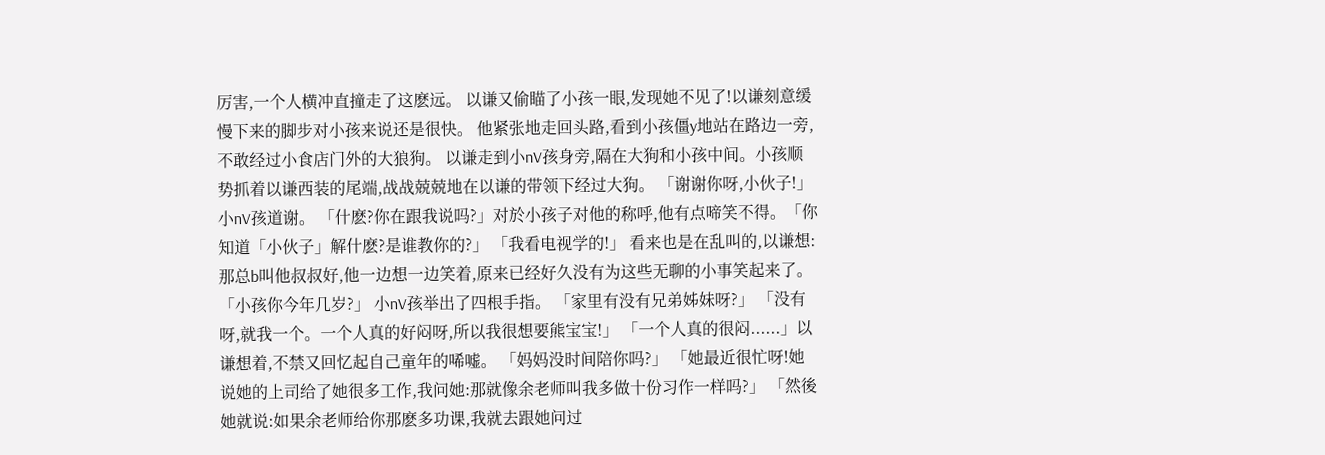厉害,一个人横冲直撞走了这麽远。 以谦又偷瞄了小孩一眼,发现她不见了!以谦刻意缓慢下来的脚步对小孩来说还是很快。 他紧张地走回头路,看到小孩僵y地站在路边一旁,不敢经过小食店门外的大狼狗。 以谦走到小nV孩身旁,隔在大狗和小孩中间。小孩顺势抓着以谦西装的尾端,战战兢兢地在以谦的带领下经过大狗。 「谢谢你呀,小伙子!」小nV孩道谢。 「什麽?你在跟我说吗?」对於小孩子对他的称呼,他有点啼笑不得。「你知道「小伙子」解什麽?是谁教你的?」 「我看电视学的!」 看来也是在乱叫的,以谦想:那总b叫他叔叔好,他一边想一边笑着,原来已经好久没有为这些无聊的小事笑起来了。 「小孩你今年几岁?」 小nV孩举出了四根手指。 「家里有没有兄弟姊妹呀?」 「没有呀,就我一个。一个人真的好闷呀,所以我很想要熊宝宝!」 「一个人真的很闷......」以谦想着,不禁又回忆起自己童年的唏嘘。 「妈妈没时间陪你吗?」 「她最近很忙呀!她说她的上司给了她很多工作,我问她:那就像余老师叫我多做十份习作一样吗?」 「然後她就说:如果余老师给你那麽多功课,我就去跟她问过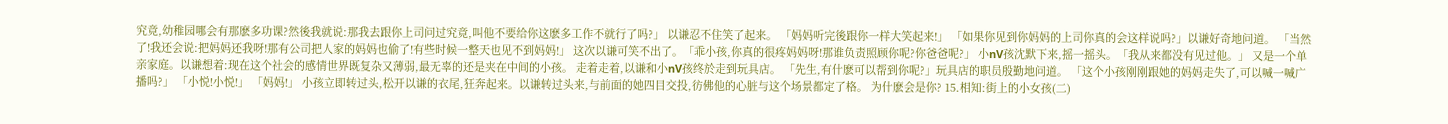究竟,幼稚园哪会有那麽多功课?然後我就说:那我去跟你上司问过究竟,叫他不要给你这麽多工作不就行了吗?」 以谦忍不住笑了起来。 「妈妈听完後跟你一样大笑起来!」 「如果你见到你妈妈的上司你真的会这样说吗?」以谦好奇地问道。 「当然了!我还会说:把妈妈还我呀!那有公司把人家的妈妈也偷了!有些时候一整天也见不到妈妈!」 这次以谦可笑不出了。「乖小孩,你真的很疼妈妈呀!那谁负责照顾你呢?你爸爸呢?」 小nV孩沈默下来,摇一摇头。「我从来都没有见过他。」 又是一个单亲家庭。以谦想着:现在这个社会的感情世界既复杂又薄弱,最无辜的还是夹在中间的小孩。 走着走着,以谦和小nV孩终於走到玩具店。 「先生,有什麽可以帮到你呢?」玩具店的职员殷勤地问道。 「这个小孩刚刚跟她的妈妈走失了,可以喊一喊广播吗?」 「小悦!小悦!」 「妈妈!」 小孩立即转过头,松开以谦的衣尾,狂奔起来。以谦转过头来,与前面的她四目交投,彷佛他的心脏与这个场景都定了格。 为什麽会是你? 15.相知:街上的小女孩(二)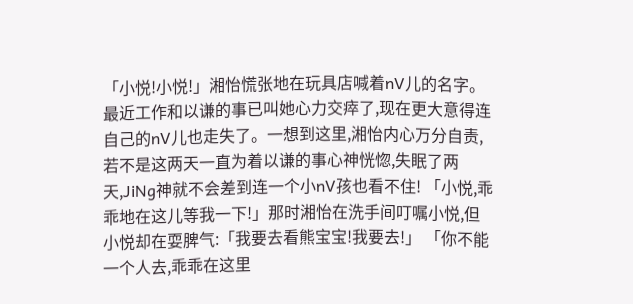「小悦!小悦!」湘怡慌张地在玩具店喊着nV儿的名字。最近工作和以谦的事已叫她心力交瘁了,现在更大意得连自己的nV儿也走失了。一想到这里,湘怡内心万分自责,若不是这两天一直为着以谦的事心神恍惚,失眠了两天,JiNg神就不会差到连一个小nV孩也看不住! 「小悦,乖乖地在这儿等我一下!」那时湘怡在洗手间叮嘱小悦,但小悦却在耍脾气:「我要去看熊宝宝!我要去!」 「你不能一个人去,乖乖在这里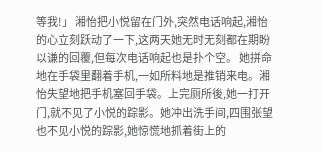等我!」 湘怡把小悦留在门外,突然电话响起,湘怡的心立刻跃动了一下,这两天她无时无刻都在期盼以谦的回覆,但每次电话响起也是扑个空。 她拼命地在手袋里翻着手机,一如所料地是推销来电。湘怡失望地把手机塞回手袋。上完厕所後,她一打开门,就不见了小悦的踪影。她冲出洗手间,四围张望也不见小悦的踪影,她惊慌地抓着街上的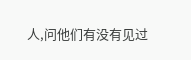人,问他们有没有见过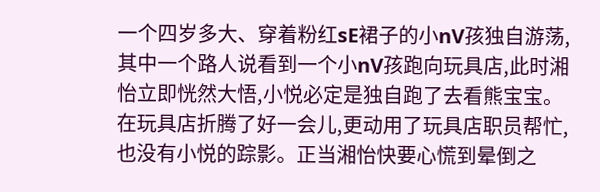一个四岁多大、穿着粉红sE裙子的小nV孩独自游荡,其中一个路人说看到一个小nV孩跑向玩具店,此时湘怡立即恍然大悟,小悦必定是独自跑了去看熊宝宝。 在玩具店折腾了好一会儿,更动用了玩具店职员帮忙,也没有小悦的踪影。正当湘怡快要心慌到晕倒之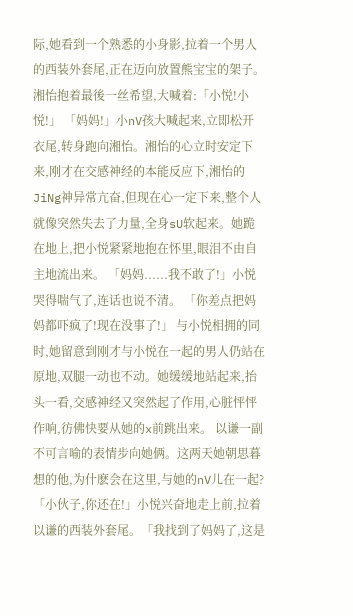际,她看到一个熟悉的小身影,拉着一个男人的西装外套尾,正在迈向放置熊宝宝的架子。湘怡抱着最後一丝希望,大喊着:「小悦!小悦!」 「妈妈!」小nV孩大喊起来,立即松开衣尾,转身跑向湘怡。湘怡的心立时安定下来,刚才在交感神经的本能反应下,湘怡的JiNg神异常亢奋,但现在心一定下来,整个人就像突然失去了力量,全身sU软起来。她跪在地上,把小悦紧紧地抱在怀里,眼泪不由自主地流出来。 「妈妈......我不敢了!」小悦哭得喘气了,连话也说不清。 「你差点把妈妈都吓疯了!现在没事了!」 与小悦相拥的同时,她留意到刚才与小悦在一起的男人仍站在原地,双腿一动也不动。她缓缓地站起来,抬头一看,交感神经又突然起了作用,心脏怦怦作响,彷佛快要从她的x前跳出来。 以谦一副不可言喻的表情步向她俩。这两天她朝思暮想的他,为什麽会在这里,与她的nV儿在一起? 「小伙子,你还在!」小悦兴奋地走上前,拉着以谦的西装外套尾。「我找到了妈妈了,这是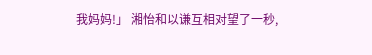我妈妈!」 湘怡和以谦互相对望了一秒,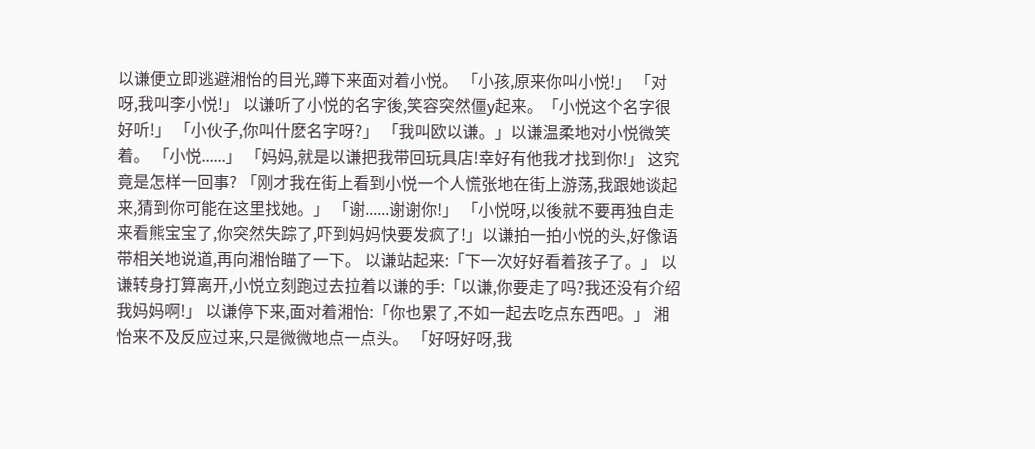以谦便立即逃避湘怡的目光,蹲下来面对着小悦。 「小孩,原来你叫小悦!」 「对呀,我叫李小悦!」 以谦听了小悦的名字後,笑容突然僵y起来。「小悦这个名字很好听!」 「小伙子,你叫什麽名字呀?」 「我叫欧以谦。」以谦温柔地对小悦微笑着。 「小悦......」 「妈妈,就是以谦把我带回玩具店!幸好有他我才找到你!」 这究竟是怎样一回事? 「刚才我在街上看到小悦一个人慌张地在街上游荡,我跟她谈起来,猜到你可能在这里找她。」 「谢......谢谢你!」 「小悦呀,以後就不要再独自走来看熊宝宝了,你突然失踪了,吓到妈妈快要发疯了!」以谦拍一拍小悦的头,好像语带相关地说道,再向湘怡瞄了一下。 以谦站起来:「下一次好好看着孩子了。」 以谦转身打算离开,小悦立刻跑过去拉着以谦的手:「以谦,你要走了吗?我还没有介绍我妈妈啊!」 以谦停下来,面对着湘怡:「你也累了,不如一起去吃点东西吧。」 湘怡来不及反应过来,只是微微地点一点头。 「好呀好呀,我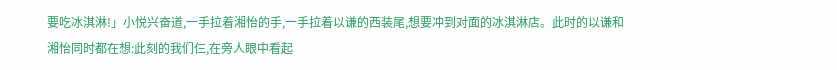要吃冰淇淋!」小悦兴奋道,一手拉着湘怡的手,一手拉着以谦的西装尾,想要冲到对面的冰淇淋店。此时的以谦和湘怡同时都在想:此刻的我们仨,在旁人眼中看起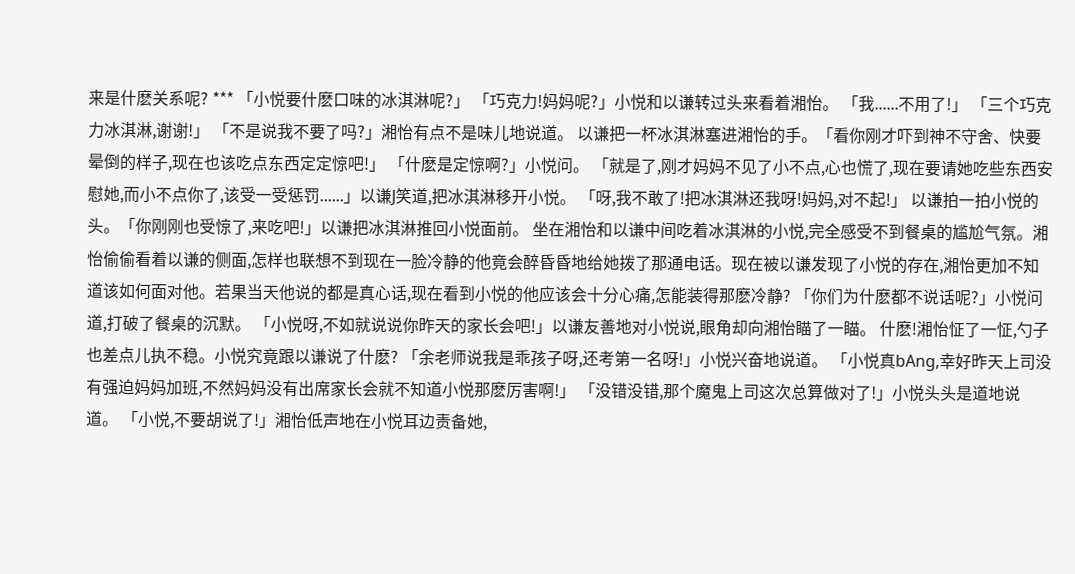来是什麽关系呢? *** 「小悦要什麽口味的冰淇淋呢?」 「巧克力!妈妈呢?」小悦和以谦转过头来看着湘怡。 「我......不用了!」 「三个巧克力冰淇淋,谢谢!」 「不是说我不要了吗?」湘怡有点不是味儿地说道。 以谦把一杯冰淇淋塞进湘怡的手。「看你刚才吓到神不守舍、快要晕倒的样子,现在也该吃点东西定定惊吧!」 「什麽是定惊啊?」小悦问。 「就是了,刚才妈妈不见了小不点,心也慌了,现在要请她吃些东西安慰她,而小不点你了,该受一受惩罚......」以谦J笑道,把冰淇淋移开小悦。 「呀,我不敢了!把冰淇淋还我呀!妈妈,对不起!」 以谦拍一拍小悦的头。「你刚刚也受惊了,来吃吧!」以谦把冰淇淋推回小悦面前。 坐在湘怡和以谦中间吃着冰淇淋的小悦,完全感受不到餐桌的尴尬气氛。湘怡偷偷看着以谦的侧面,怎样也联想不到现在一脸冷静的他竟会醉昏昏地给她拨了那通电话。现在被以谦发现了小悦的存在,湘怡更加不知道该如何面对他。若果当天他说的都是真心话,现在看到小悦的他应该会十分心痛,怎能装得那麽冷静? 「你们为什麽都不说话呢?」小悦问道,打破了餐桌的沉默。 「小悦呀,不如就说说你昨天的家长会吧!」以谦友善地对小悦说,眼角却向湘怡瞄了一瞄。 什麽!湘怡怔了一怔,勺子也差点儿执不稳。小悦究竟跟以谦说了什麽? 「余老师说我是乖孩子呀,还考第一名呀!」小悦兴奋地说道。 「小悦真bAng,幸好昨天上司没有强迫妈妈加班,不然妈妈没有出席家长会就不知道小悦那麽厉害啊!」 「没错没错,那个魔鬼上司这次总算做对了!」小悦头头是道地说道。 「小悦,不要胡说了!」湘怡低声地在小悦耳边责备她,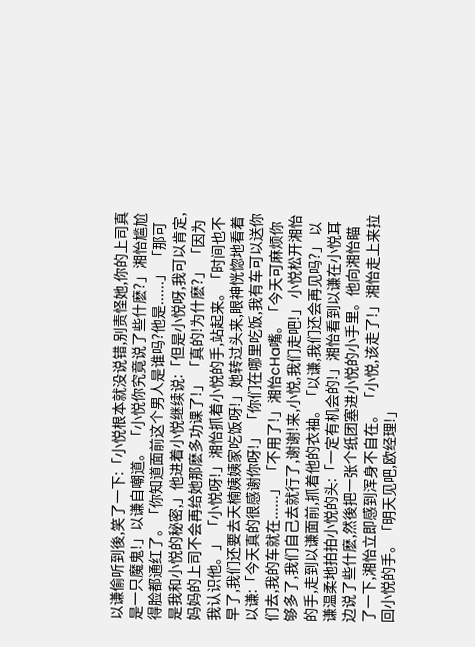以谦偷听到後,笑了一下:「小悦根本就没说错,别责怪她,你的上司真是一只魔鬼!」以谦自嘲道。 「小悦你究竟说了些什麽?」湘怡尴尬得脸都通红了。「你知道面前这个男人是谁吗?他是......」 「那可是我和小悦的秘密,」他进着小悦继续说:「但是小悦呀,我可以肯定,妈妈的上司不会再给她那麽多功课了!」 「真的!为什麽?」 「因为我认识他。」 「小悦呀!」湘怡抓着小悦的手,站起来。「时间也不早了,我们还要去天楠姨姨家吃饭呀!」她转过头来,眼神恍惚地看着以谦:「今天真的很感谢你呀!」 「你们在哪里吃饭,我有车可以送你们去,我的车就在......」 「不用了!」湘怡cHa嘴。「今天可麻烦你够多了,我们自己去就行了,谢谢!来,小悦,我们走吧!」 小悦松开湘怡的手,走到以谦面前,抓着他的衣袖。「以谦,我们还会再见吗?」 以谦温柔地拍拍小悦的头:「一定有机会的!」湘怡看到以谦在小悦耳边说了些什麽,然後把一张个纸团塞进小悦的小手里。他向湘怡瞄了一下,湘怡立即感到浑身不自在。 「小悦,该走了!」湘怡走上来拉回小悦的手。「明天见吧,欧经理!」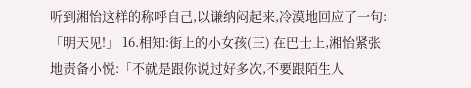听到湘怡这样的称呼自己,以谦纳闷起来,冷漠地回应了一句:「明天见!」 16.相知:街上的小女孩(三) 在巴士上,湘怡紧张地责备小悦:「不就是跟你说过好多次,不要跟陌生人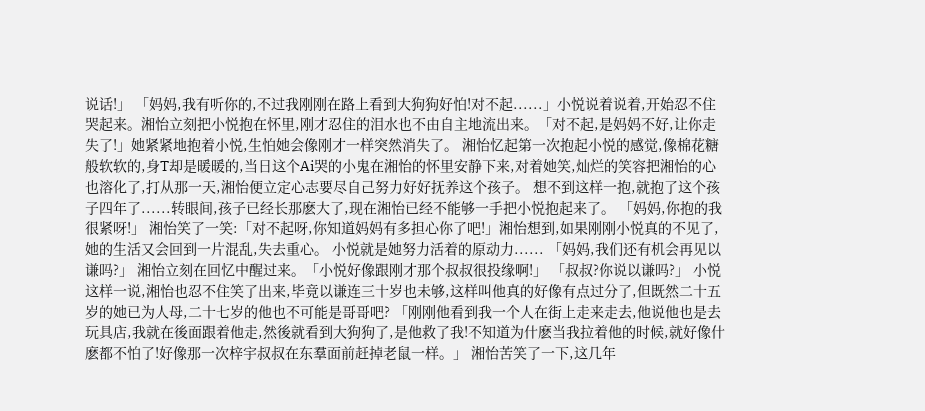说话!」 「妈妈,我有听你的,不过我刚刚在路上看到大狗狗好怕!对不起......」小悦说着说着,开始忍不住哭起来。湘怡立刻把小悦抱在怀里,刚才忍住的泪水也不由自主地流出来。「对不起,是妈妈不好,让你走失了!」她紧紧地抱着小悦,生怕她会像刚才一样突然消失了。 湘怡忆起第一次抱起小悦的感觉,像棉花糖般软软的,身T却是暖暖的,当日这个Ai哭的小鬼在湘怡的怀里安静下来,对着她笑,灿烂的笑容把湘怡的心也溶化了,打从那一天,湘怡便立定心志要尽自己努力好好抚养这个孩子。 想不到这样一抱,就抱了这个孩子四年了......转眼间,孩子已经长那麽大了,现在湘怡已经不能够一手把小悦抱起来了。 「妈妈,你抱的我很紧呀!」 湘怡笑了一笑:「对不起呀,你知道妈妈有多担心你了吧!」湘怡想到,如果刚刚小悦真的不见了,她的生活又会回到一片混乱,失去重心。 小悦就是她努力活着的原动力...... 「妈妈,我们还有机会再见以谦吗?」 湘怡立刻在回忆中醒过来。「小悦好像跟刚才那个叔叔很投缘啊!」 「叔叔?你说以谦吗?」 小悦这样一说,湘怡也忍不住笑了出来,毕竟以谦连三十岁也未够,这样叫他真的好像有点过分了,但既然二十五岁的她已为人母,二十七岁的他也不可能是哥哥吧? 「刚刚他看到我一个人在街上走来走去,他说他也是去玩具店,我就在後面跟着他走,然後就看到大狗狗了,是他救了我!不知道为什麽当我拉着他的时候,就好像什麽都不怕了!好像那一次梓宇叔叔在东羣面前赶掉老鼠一样。」 湘怡苦笑了一下,这几年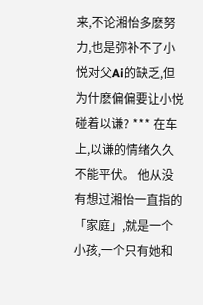来,不论湘怡多麽努力,也是弥补不了小悦对父Ai的缺乏,但为什麽偏偏要让小悦碰着以谦? *** 在车上,以谦的情绪久久不能平伏。 他从没有想过湘怡一直指的「家庭」,就是一个小孩,一个只有她和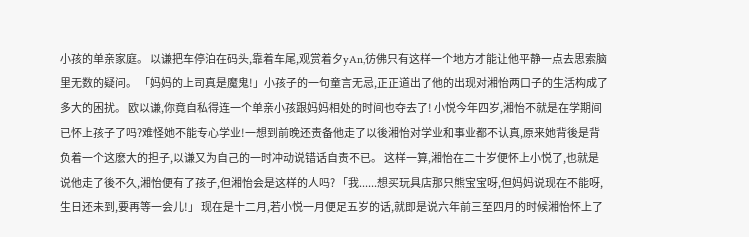小孩的单亲家庭。 以谦把车停泊在码头,靠着车尾,观赏着夕yAn,彷佛只有这样一个地方才能让他平静一点去思索脑里无数的疑问。 「妈妈的上司真是魔鬼!」小孩子的一句童言无忌,正正道出了他的出现对湘怡两口子的生活构成了多大的困扰。 欧以谦,你竟自私得连一个单亲小孩跟妈妈相处的时间也夺去了! 小悦今年四岁,湘怡不就是在学期间已怀上孩子了吗?难怪她不能专心学业!一想到前晚还责备他走了以後湘怡对学业和事业都不认真,原来她背後是背负着一个这麽大的担子,以谦又为自己的一时冲动说错话自责不已。 这样一算,湘怡在二十岁便怀上小悦了,也就是说他走了後不久,湘怡便有了孩子,但湘怡会是这样的人吗? 「我......想买玩具店那只熊宝宝呀,但妈妈说现在不能呀,生日还未到,要再等一会儿!」 现在是十二月,若小悦一月便足五岁的话,就即是说六年前三至四月的时候湘怡怀上了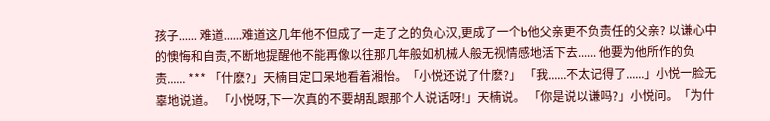孩子...... 难道......难道这几年他不但成了一走了之的负心汉,更成了一个b他父亲更不负责任的父亲? 以谦心中的懊悔和自责,不断地提醒他不能再像以往那几年般如机械人般无视情感地活下去...... 他要为他所作的负责...... *** 「什麽?」天楠目定口呆地看着湘怡。「小悦还说了什麽?」 「我......不太记得了......」小悦一脸无辜地说道。 「小悦呀,下一次真的不要胡乱跟那个人说话呀!」天楠说。 「你是说以谦吗?」小悦问。「为什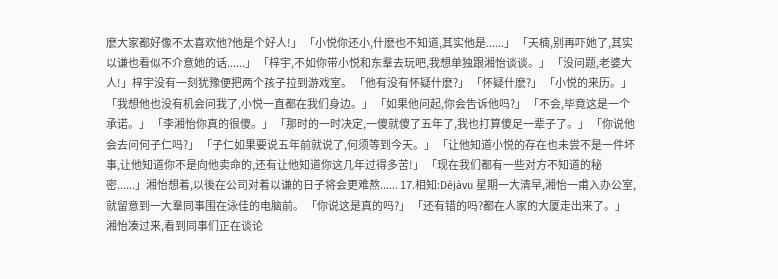麽大家都好像不太喜欢他?他是个好人!」 「小悦你还小,什麽也不知道,其实他是......」 「天楠,别再吓她了,其实以谦也看似不介意她的话......」 「梓宇,不如你带小悦和东羣去玩吧,我想单独跟湘怡谈谈。」 「没问题,老婆大人!」梓宇没有一刻犹豫便把两个孩子拉到游戏室。 「他有没有怀疑什麽?」 「怀疑什麽?」 「小悦的来历。」 「我想他也没有机会问我了,小悦一直都在我们身边。」 「如果他问起,你会告诉他吗?」 「不会,毕竟这是一个承诺。」 「李湘怡你真的很傻。」 「那时的一时决定,一傻就傻了五年了,我也打算傻足一辈子了。」 「你说他会去问何子仁吗?」 「子仁如果要说五年前就说了,何须等到今天。」 「让他知道小悦的存在也未尝不是一件坏事,让他知道你不是向他卖命的,还有让他知道你这几年过得多苦!」 「现在我们都有一些对方不知道的秘密......」湘怡想着,以後在公司对着以谦的日子将会更难熬...... 17.相知:Déjàvu 星期一大清早,湘怡一甫入办公室,就留意到一大羣同事围在泳佳的电脑前。 「你说这是真的吗?」 「还有错的吗?都在人家的大厦走出来了。」 湘怡凑过来,看到同事们正在谈论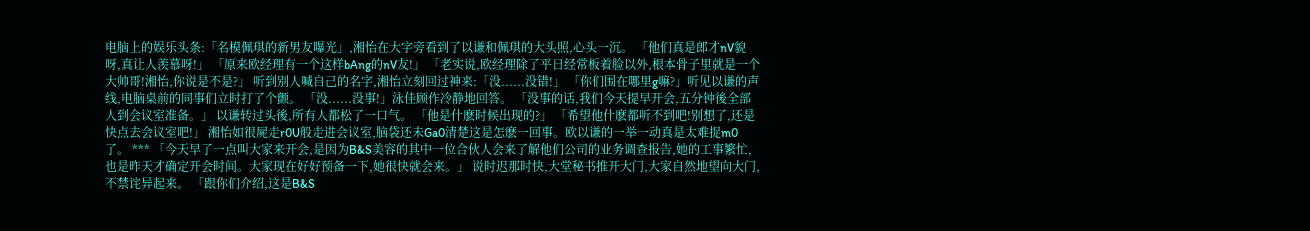电脑上的娱乐头条:「名模佩琪的新男友曝光」,湘怡在大字旁看到了以谦和佩琪的大头照,心头一沉。 「他们真是郎才nV貌呀,真让人羡慕呀!」 「原来欧经理有一个这样bAng的nV友!」 「老实说,欧经理除了平日经常板着脸以外,根本骨子里就是一个大帅哥!湘怡,你说是不是?」 听到别人喊自己的名字,湘怡立刻回过神来:「没......没错!」 「你们围在哪里g嘛?」听见以谦的声线,电脑桌前的同事们立时打了个颤。 「没......没事!」泳佳顾作冷静地回答。 「没事的话,我们今天提早开会,五分钟後全部人到会议室准备。」 以谦转过头後,所有人都松了一口气。 「他是什麽时候出现的?」 「希望他什麽都听不到吧!别想了,还是快点去会议室吧!」 湘怡如很屍走r0U般走进会议室,脑袋还未Ga0清楚这是怎麽一回事。欧以谦的一举一动真是太难捉m0了。 *** 「今天早了一点叫大家来开会,是因为B&S美容的其中一位合伙人会来了解他们公司的业务调查报告,她的工事繁忙,也是昨天才确定开会时间。大家现在好好预备一下,她很快就会来。」 说时迟那时快,大堂秘书推开大门,大家自然地望向大门,不禁诧异起来。 「跟你们介绍,这是B&S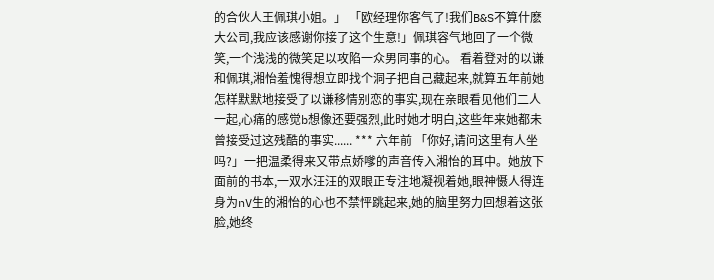的合伙人王佩琪小姐。」 「欧经理你客气了!我们B&S不算什麽大公司,我应该感谢你接了这个生意!」佩琪容气地回了一个微笑,一个浅浅的微笑足以攻陷一众男同事的心。 看着登对的以谦和佩琪,湘怡羞愧得想立即找个洞子把自己藏起来,就算五年前她怎样默默地接受了以谦移情别恋的事实,现在亲眼看见他们二人一起,心痛的感觉b想像还要强烈,此时她才明白,这些年来她都未曾接受过这残酷的事实...... *** 六年前 「你好,请问这里有人坐吗?」一把温柔得来又带点娇嗲的声音传入湘怡的耳中。她放下面前的书本,一双水汪汪的双眼正专注地凝视着她,眼神慑人得连身为nV生的湘怡的心也不禁怦跳起来,她的脑里努力回想着这张脸,她终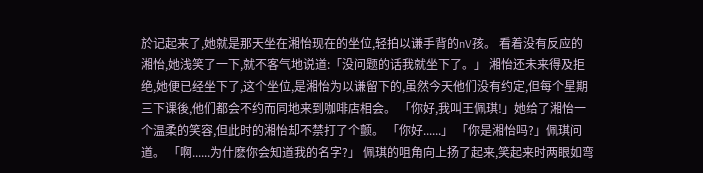於记起来了,她就是那天坐在湘怡现在的坐位,轻拍以谦手背的nV孩。 看着没有反应的湘怡,她浅笑了一下,就不客气地说道:「没问题的话我就坐下了。」 湘怡还未来得及拒绝,她便已经坐下了,这个坐位,是湘怡为以谦留下的,虽然今天他们没有约定,但每个星期三下课後,他们都会不约而同地来到咖啡店相会。 「你好,我叫王佩琪!」她给了湘怡一个温柔的笑容,但此时的湘怡却不禁打了个颤。 「你好......」 「你是湘怡吗?」佩琪问道。 「啊......为什麽你会知道我的名字?」 佩琪的咀角向上扬了起来,笑起来时两眼如弯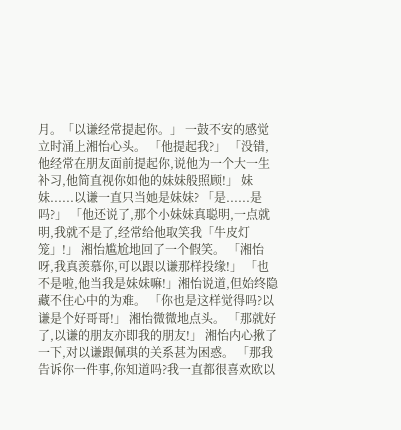月。「以谦经常提起你。」 一鼓不安的感觉立时涌上湘怡心头。 「他提起我?」 「没错,他经常在朋友面前提起你,说他为一个大一生补习,他简直视你如他的妹妹般照顾!」 妹妹......以谦一直只当她是妹妹? 「是......是吗?」 「他还说了,那个小妹妹真聪明,一点就明,我就不是了,经常给他取笑我「牛皮灯笼」!」 湘怡尴尬地回了一个假笑。 「湘怡呀,我真羡慕你,可以跟以谦那样投缘!」 「也不是啦,他当我是妹妹嘛!」湘怡说道,但始终隐藏不住心中的为难。 「你也是这样觉得吗?以谦是个好哥哥!」 湘怡微微地点头。 「那就好了,以谦的朋友亦即我的朋友!」 湘怡内心揪了一下,对以谦跟佩琪的关系甚为困惑。 「那我告诉你一件事,你知道吗?我一直都很喜欢欧以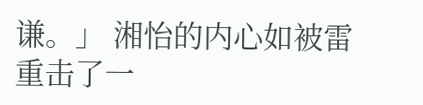谦。」 湘怡的内心如被雷重击了一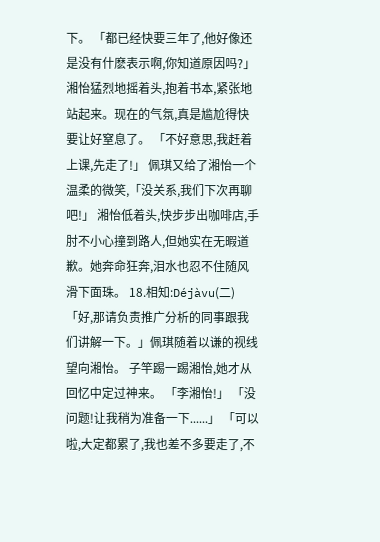下。 「都已经快要三年了,他好像还是没有什麽表示啊,你知道原因吗?」 湘怡猛烈地摇着头,抱着书本,紧张地站起来。现在的气氛,真是尴尬得快要让好窒息了。 「不好意思,我赶着上课,先走了!」 佩琪又给了湘怡一个温柔的微笑,「没关系,我们下次再聊吧!」 湘怡低着头,快步步出咖啡店,手肘不小心撞到路人,但她实在无暇道歉。她奔命狂奔,泪水也忍不住随风滑下面珠。 18.相知:Déjàvu(二) 「好,那请负责推广分析的同事跟我们讲解一下。」佩琪随着以谦的视线望向湘怡。 子竿踢一踢湘怡,她才从回忆中定过神来。 「李湘怡!」 「没问题!让我稍为准备一下......」 「可以啦,大定都累了,我也差不多要走了,不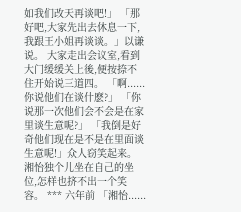如我们改天再谈吧!」 「那好吧,大家先出去休息一下,我跟王小姐再谈谈。」以谦说。 大家走出会议室,看到大门缓缓关上後,便按捺不住开始说三道四。 「啊......你说他们在谈什麽?」 「你说那一次他们会不会是在家里谈生意呢?」 「我倒是好奇他们现在是不是在里面谈生意呢!」众人窃笑起来。 湘怡独个儿坐在自己的坐位,怎样也挤不出一个笑容。 *** 六年前 「湘怡......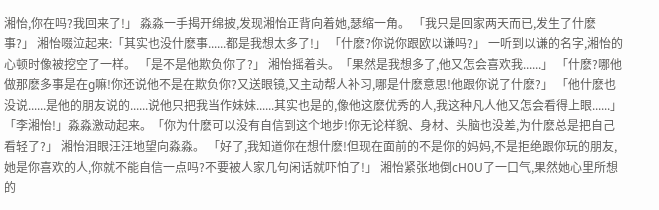湘怡,你在吗?我回来了!」 淼淼一手揭开绵披,发现湘怡正背向着她,瑟缩一角。 「我只是回家两天而已,发生了什麽事?」 湘怡啜泣起来:「其实也没什麽事......都是我想太多了!」 「什麽?你说你跟欧以谦吗?」 一听到以谦的名字,湘怡的心顿时像被挖空了一样。 「是不是他欺负你了?」 湘怡摇着头。「果然是我想多了,他又怎会喜欢我......」 「什麽?哪他做那麽多事是在g嘛!你还说他不是在欺负你?又送眼镜,又主动帮人补习,哪是什麽意思!他跟你说了什麽?」 「他什麽也没说......是他的朋友说的......说他只把我当作妹妹......其实也是的,像他这麽优秀的人,我这种凡人他又怎会看得上眼......」 「李湘怡!」淼淼激动起来。「你为什麽可以没有自信到这个地步!你无论样貌、身材、头脑也没差,为什麽总是把自己看轻了?」 湘怡泪眼汪汪地望向淼淼。 「好了,我知道你在想什麽!但现在面前的不是你的妈妈,不是拒绝跟你玩的朋友,她是你喜欢的人,你就不能自信一点吗?不要被人家几句闲话就吓怕了!」 湘怡紧张地倒cH0U了一口气,果然她心里所想的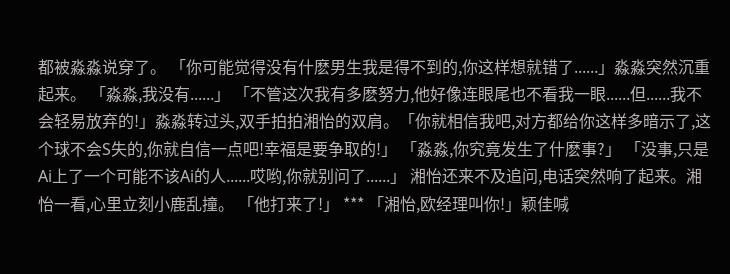都被淼淼说穿了。 「你可能觉得没有什麽男生我是得不到的,你这样想就错了......」淼淼突然沉重起来。 「淼淼,我没有......」 「不管这次我有多麽努力,他好像连眼尾也不看我一眼......但......我不会轻易放弃的!」淼淼转过头,双手拍拍湘怡的双肩。「你就相信我吧,对方都给你这样多暗示了,这个球不会S失的,你就自信一点吧!幸福是要争取的!」 「淼淼,你究竟发生了什麽事?」 「没事,只是Ai上了一个可能不该Ai的人......哎哟,你就别问了......」 湘怡还来不及追问,电话突然响了起来。湘怡一看,心里立刻小鹿乱撞。 「他打来了!」 *** 「湘怡,欧经理叫你!」颖佳喊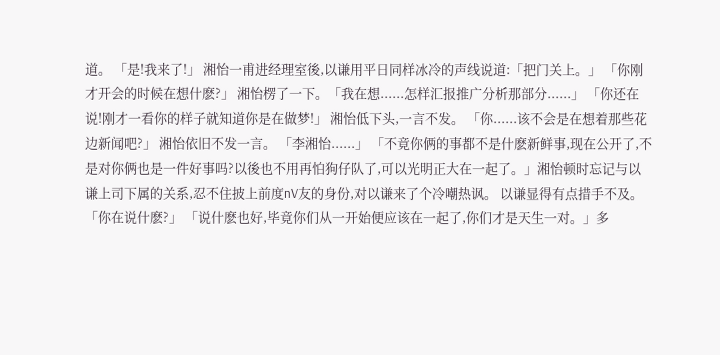道。 「是!我来了!」 湘怡一甫进经理室後,以谦用平日同样冰冷的声线说道:「把门关上。」 「你刚才开会的时候在想什麽?」 湘怡楞了一下。「我在想......怎样汇报推广分析那部分......」 「你还在说!刚才一看你的样子就知道你是在做梦!」 湘怡低下头,一言不发。 「你......该不会是在想着那些花边新闻吧?」 湘怡依旧不发一言。 「李湘怡......」 「不竟你俩的事都不是什麽新鲜事,现在公开了,不是对你俩也是一件好事吗?以後也不用再怕狗仔队了,可以光明正大在一起了。」湘怡顿时忘记与以谦上司下属的关系,忍不住披上前度nV友的身份,对以谦来了个冷嘲热讽。 以谦显得有点措手不及。「你在说什麽?」 「说什麽也好,毕竟你们从一开始便应该在一起了,你们才是天生一对。」多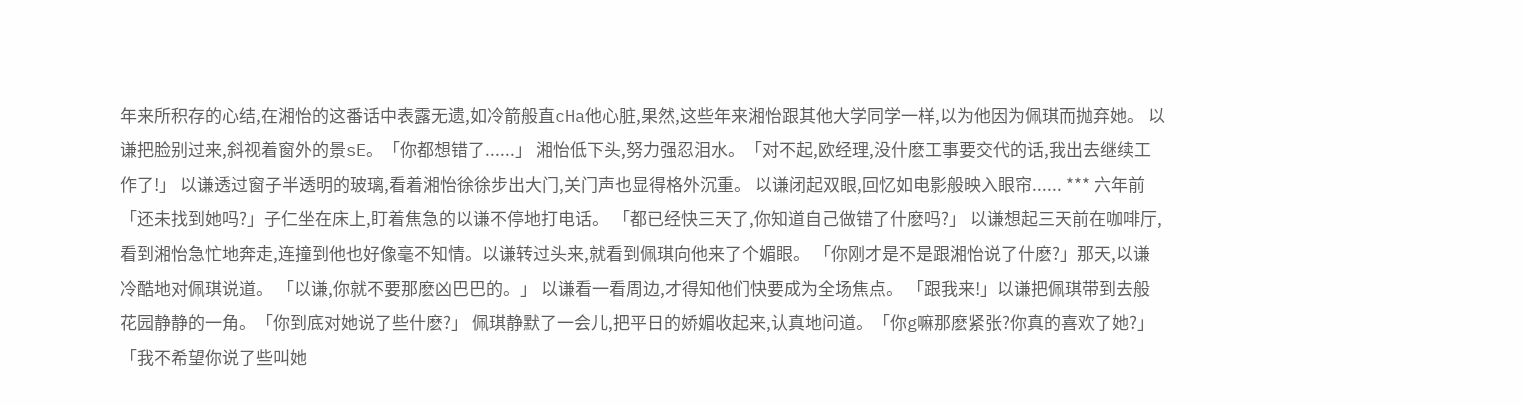年来所积存的心结,在湘怡的这番话中表露无遗,如冷箭般直cHa他心脏,果然,这些年来湘怡跟其他大学同学一样,以为他因为佩琪而抛弃她。 以谦把脸别过来,斜视着窗外的景sE。「你都想错了......」 湘怡低下头,努力强忍泪水。「对不起,欧经理,没什麽工事要交代的话,我出去继续工作了!」 以谦透过窗子半透明的玻璃,看着湘怡徐徐步出大门,关门声也显得格外沉重。 以谦闭起双眼,回忆如电影般映入眼帘...... *** 六年前 「还未找到她吗?」子仁坐在床上,盯着焦急的以谦不停地打电话。 「都已经快三天了,你知道自己做错了什麽吗?」 以谦想起三天前在咖啡厅,看到湘怡急忙地奔走,连撞到他也好像毫不知情。以谦转过头来,就看到佩琪向他来了个媚眼。 「你刚才是不是跟湘怡说了什麽?」那天,以谦冷酷地对佩琪说道。 「以谦,你就不要那麽凶巴巴的。」 以谦看一看周边,才得知他们快要成为全场焦点。 「跟我来!」以谦把佩琪带到去般花园静静的一角。「你到底对她说了些什麽?」 佩琪静默了一会儿,把平日的娇媚收起来,认真地问道。「你g嘛那麽紧张?你真的喜欢了她?」 「我不希望你说了些叫她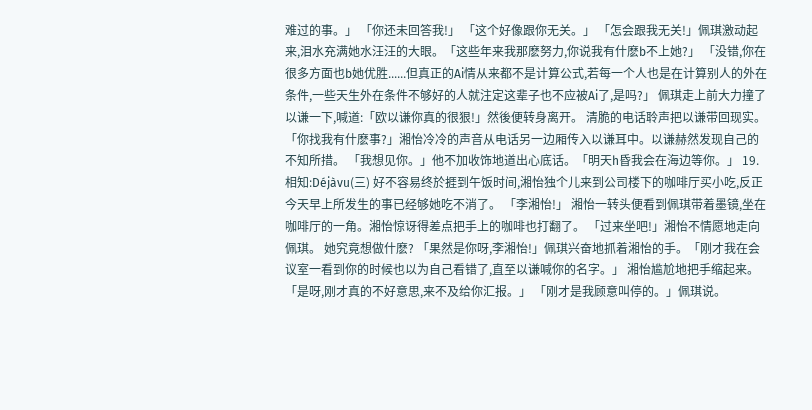难过的事。」 「你还未回答我!」 「这个好像跟你无关。」 「怎会跟我无关!」佩琪激动起来,泪水充满她水汪汪的大眼。「这些年来我那麽努力,你说我有什麽b不上她?」 「没错,你在很多方面也b她优胜......但真正的Ai情从来都不是计算公式,若每一个人也是在计算别人的外在条件,一些天生外在条件不够好的人就注定这辈子也不应被Ai了,是吗?」 佩琪走上前大力撞了以谦一下,喊道:「欧以谦你真的很狠!」然後便转身离开。 清脆的电话聆声把以谦带回现实。 「你找我有什麽事?」湘怡冷冷的声音从电话另一边厢传入以谦耳中。以谦赫然发现自己的不知所措。 「我想见你。」他不加收饰地道出心底话。「明天h昏我会在海边等你。」 19.相知:Déjàvu(三) 好不容易终於捱到午饭时间,湘怡独个儿来到公司楼下的咖啡厅买小吃,反正今天早上所发生的事已经够她吃不消了。 「李湘怡!」 湘怡一转头便看到佩琪带着墨镜,坐在咖啡厅的一角。湘怡惊讶得差点把手上的咖啡也打翻了。 「过来坐吧!」湘怡不情愿地走向佩琪。 她究竟想做什麽? 「果然是你呀,李湘怡!」佩琪兴奋地抓着湘怡的手。「刚才我在会议室一看到你的时候也以为自己看错了,直至以谦喊你的名字。」 湘怡尴尬地把手缩起来。「是呀,刚才真的不好意思,来不及给你汇报。」 「刚才是我顾意叫停的。」佩琪说。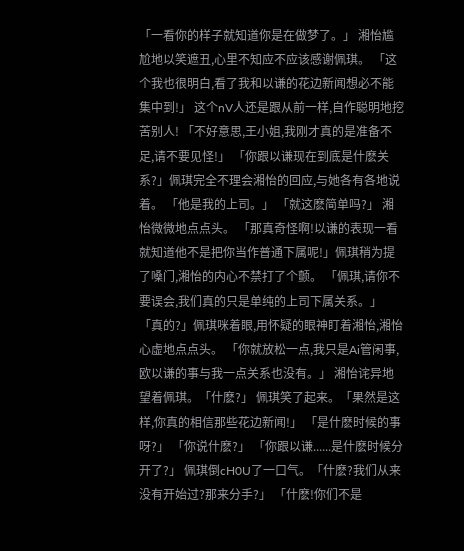「一看你的样子就知道你是在做梦了。」 湘怡尴尬地以笑遮丑,心里不知应不应该感谢佩琪。 「这个我也很明白,看了我和以谦的花边新闻想必不能集中到!」 这个nV人还是跟从前一样,自作聪明地挖苦别人! 「不好意思,王小姐,我刚才真的是准备不足,请不要见怪!」 「你跟以谦现在到底是什麽关系?」佩琪完全不理会湘怡的回应,与她各有各地说着。 「他是我的上司。」 「就这麽简单吗?」 湘怡微微地点点头。 「那真奇怪啊!以谦的表现一看就知道他不是把你当作普通下属呢!」佩琪稍为提了嗓门,湘怡的内心不禁打了个颤。 「佩琪,请你不要误会,我们真的只是单纯的上司下属关系。」 「真的?」佩琪咪着眼,用怀疑的眼神盯着湘怡,湘怡心虚地点点头。 「你就放松一点,我只是Ai管闲事,欧以谦的事与我一点关系也没有。」 湘怡诧异地望着佩琪。「什麽?」 佩琪笑了起来。「果然是这样,你真的相信那些花边新闻!」 「是什麽时候的事呀?」 「你说什麽?」 「你跟以谦......是什麽时候分开了?」 佩琪倒cH0U了一口气。「什麽?我们从来没有开始过?那来分手?」 「什麽!你们不是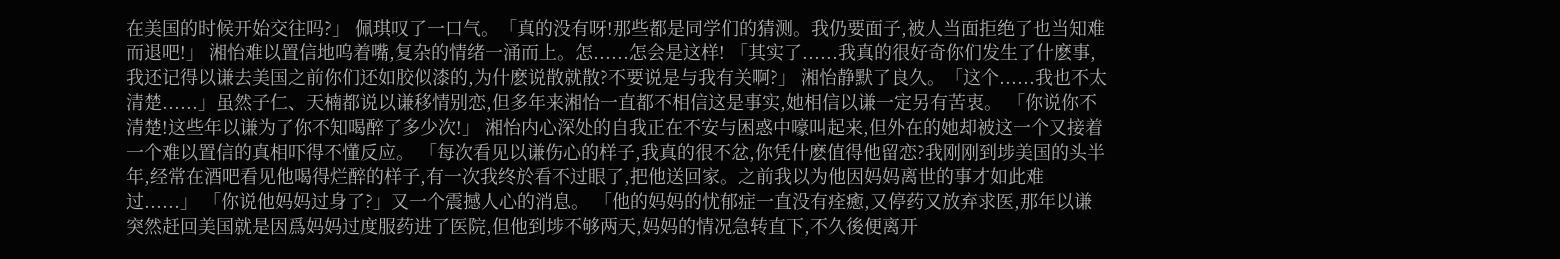在美国的时候开始交往吗?」 佩琪叹了一口气。「真的没有呀!那些都是同学们的猜测。我仍要面子,被人当面拒绝了也当知难而退吧!」 湘怡难以置信地呜着嘴,复杂的情绪一涌而上。怎......怎会是这样! 「其实了......我真的很好奇你们发生了什麽事,我还记得以谦去美国之前你们还如胶似漆的,为什麽说散就散?不要说是与我有关啊?」 湘怡静默了良久。「这个......我也不太清楚......」虽然子仁、天楠都说以谦移情别恋,但多年来湘怡一直都不相信这是事实,她相信以谦一定另有苦衷。 「你说你不清楚!这些年以谦为了你不知喝醉了多少次!」 湘怡内心深处的自我正在不安与困惑中嚎叫起来,但外在的她却被这一个又接着一个难以置信的真相吓得不懂反应。 「每次看见以谦伤心的样子,我真的很不忿,你凭什麽值得他留恋?我刚刚到埗美国的头半年,经常在酒吧看见他喝得烂醉的样子,有一次我终於看不过眼了,把他送回家。之前我以为他因妈妈离世的事才如此难过......」 「你说他妈妈过身了?」又一个震撼人心的消息。 「他的妈妈的忧郁症一直没有痊癒,又停药又放弃求医,那年以谦突然赶回美国就是因爲妈妈过度服药进了医院,但他到埗不够两天,妈妈的情况急转直下,不久後便离开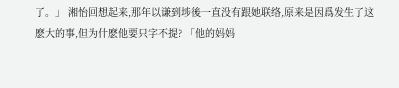了。」 湘怡回想起来,那年以谦到埗後一直没有跟她联络,原来是因爲发生了这麽大的事,但为什麽他要只字不提? 「他的妈妈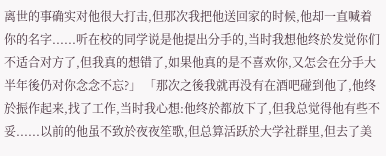离世的事确实对他很大打击,但那次我把他送回家的时候,他却一直喊着你的名字......听在校的同学说是他提出分手的,当时我想他终於发觉你们不适合对方了,但我真的想错了,如果他真的是不喜欢你,又怎会在分手大半年後仍对你念念不忘?」 「那次之後我就再没有在酒吧碰到他了,他终於振作起来,找了工作,当时我心想:他终於都放下了,但我总觉得他有些不妥......以前的他虽不致於夜夜笙歌,但总算活跃於大学社群里,但去了美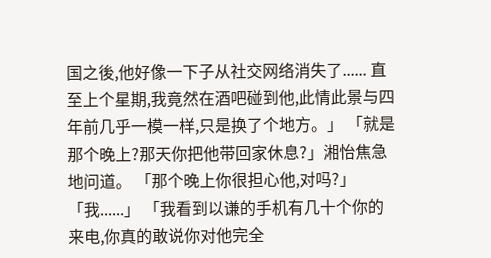国之後,他好像一下子从社交网络消失了...... 直至上个星期,我竟然在酒吧碰到他,此情此景与四年前几乎一模一样,只是换了个地方。」 「就是那个晚上?那天你把他带回家休息?」湘怡焦急地问道。 「那个晚上你很担心他,对吗?」 「我......」 「我看到以谦的手机有几十个你的来电,你真的敢说你对他完全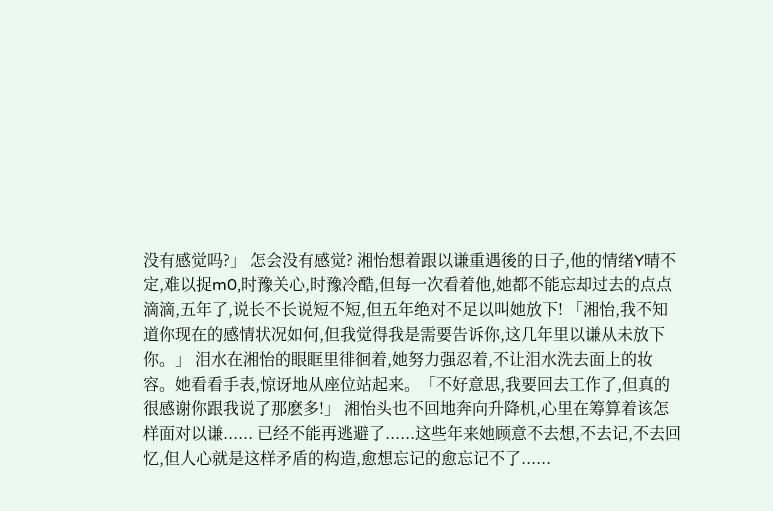没有感觉吗?」 怎会没有感觉? 湘怡想着跟以谦重遇後的日子,他的情绪Y晴不定,难以捉m0,时豫关心,时豫冷酷,但每一次看着他,她都不能忘却过去的点点滴滴,五年了,说长不长说短不短,但五年绝对不足以叫她放下! 「湘怡,我不知道你现在的感情状况如何,但我觉得我是需要告诉你,这几年里以谦从未放下你。」 泪水在湘怡的眼眶里徘徊着,她努力强忍着,不让泪水洗去面上的妆容。她看看手表,惊讶地从座位站起来。「不好意思,我要回去工作了,但真的很感谢你跟我说了那麽多!」 湘怡头也不回地奔向升降机,心里在筹算着该怎样面对以谦...... 已经不能再逃避了......这些年来她顾意不去想,不去记,不去回忆,但人心就是这样矛盾的构造,愈想忘记的愈忘记不了......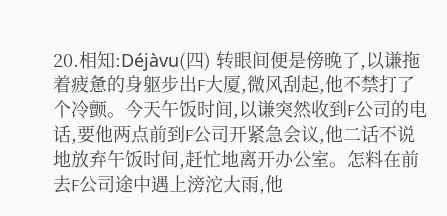20.相知:Déjàvu(四) 转眼间便是傍晚了,以谦拖着疲惫的身躯步出F大厦,微风刮起,他不禁打了个冷颤。今天午饭时间,以谦突然收到F公司的电话,要他两点前到F公司开紧急会议,他二话不说地放弃午饭时间,赶忙地离开办公室。怎料在前去F公司途中遇上滂沱大雨,他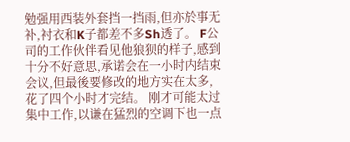勉强用西装外套挡一挡雨,但亦於事无补,衬衣和K子都差不多Sh透了。 F公司的工作伙伴看见他狼狈的样子,感到十分不好意思,承诺会在一小时内结束会议,但最後要修改的地方实在太多,花了四个小时才完结。 刚才可能太过集中工作,以谦在猛烈的空调下也一点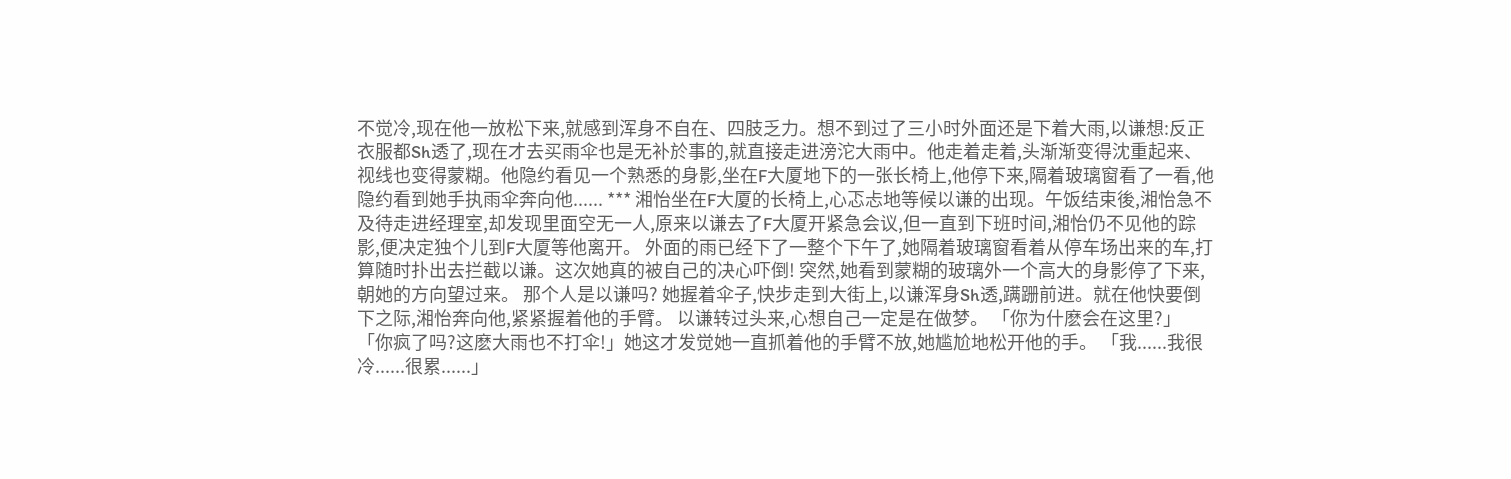不觉冷,现在他一放松下来,就感到浑身不自在、四肢乏力。想不到过了三小时外面还是下着大雨,以谦想:反正衣服都Sh透了,现在才去买雨伞也是无补於事的,就直接走进滂沱大雨中。他走着走着,头渐渐变得沈重起来、视线也变得蒙糊。他隐约看见一个熟悉的身影,坐在F大厦地下的一张长椅上,他停下来,隔着玻璃窗看了一看,他隐约看到她手执雨伞奔向他...... *** 湘怡坐在F大厦的长椅上,心忑忐地等候以谦的出现。午饭结束後,湘怡急不及待走进经理室,却发现里面空无一人,原来以谦去了F大厦开紧急会议,但一直到下班时间,湘怡仍不见他的踪影,便决定独个儿到F大厦等他离开。 外面的雨已经下了一整个下午了,她隔着玻璃窗看着从停车场出来的车,打算随时扑出去拦截以谦。这次她真的被自己的决心吓倒! 突然,她看到蒙糊的玻璃外一个高大的身影停了下来,朝她的方向望过来。 那个人是以谦吗? 她握着伞子,快步走到大街上,以谦浑身Sh透,蹒跚前进。就在他快要倒下之际,湘怡奔向他,紧紧握着他的手臂。 以谦转过头来,心想自己一定是在做梦。 「你为什麽会在这里?」 「你疯了吗?这麽大雨也不打伞!」她这才发觉她一直抓着他的手臂不放,她尴尬地松开他的手。 「我......我很冷......很累......」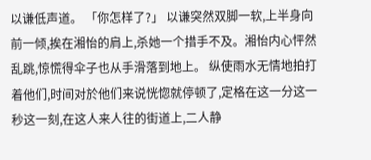以谦低声道。 「你怎样了?」 以谦突然双脚一软,上半身向前一倾,挨在湘怡的肩上,杀她一个措手不及。湘怡内心怦然乱跳,惊慌得伞子也从手滑落到地上。 纵使雨水无情地拍打着他们,时间对於他们来说恍惚就停顿了,定格在这一分这一秒这一刻,在这人来人往的街道上,二人静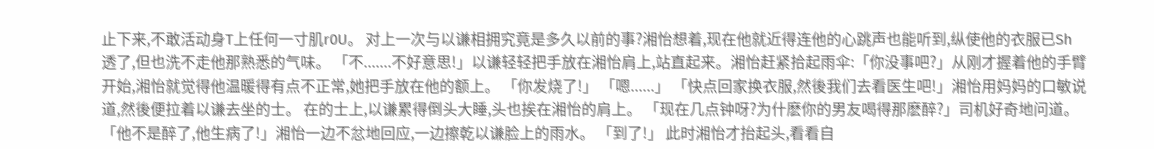止下来,不敢活动身T上任何一寸肌r0U。 对上一次与以谦相拥究竟是多久以前的事?湘怡想着,现在他就近得连他的心跳声也能听到,纵使他的衣服已Sh透了,但也洗不走他那熟悉的气味。 「不.......不好意思!」以谦轻轻把手放在湘怡肩上,站直起来。湘怡赶紧拾起雨伞:「你没事吧?」从刚才握着他的手臂开始,湘怡就觉得他温暖得有点不正常,她把手放在他的额上。 「你发烧了!」 「嗯......」 「快点回家换衣服,然後我们去看医生吧!」湘怡用妈妈的口敏说道,然後便拉着以谦去坐的士。 在的士上,以谦累得倒头大睡,头也挨在湘怡的肩上。 「现在几点钟呀?为什麽你的男友喝得那麽醉?」司机好奇地问道。 「他不是醉了,他生病了!」湘怡一边不忿地回应,一边擦乾以谦脸上的雨水。 「到了!」 此时湘怡才抬起头,看看自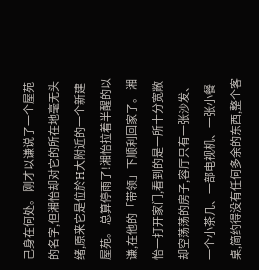己身在何处。 刚才以谦说了一个屋苑的名字,但湘怡却对它的所在地毫无头绪,原来它是位於H大附近的一个新建屋苑。 总算停雨了!湘怡拉着半醒的以谦,在他的「带领」下顺利回家了。 湘怡一打开家门,看到的是一所十分宽敞却空荡荡的房子,容厅只有一张沙发、一个小茶几、一部电视机、一张小餐桌,简约得没有任何多余的东西,整个客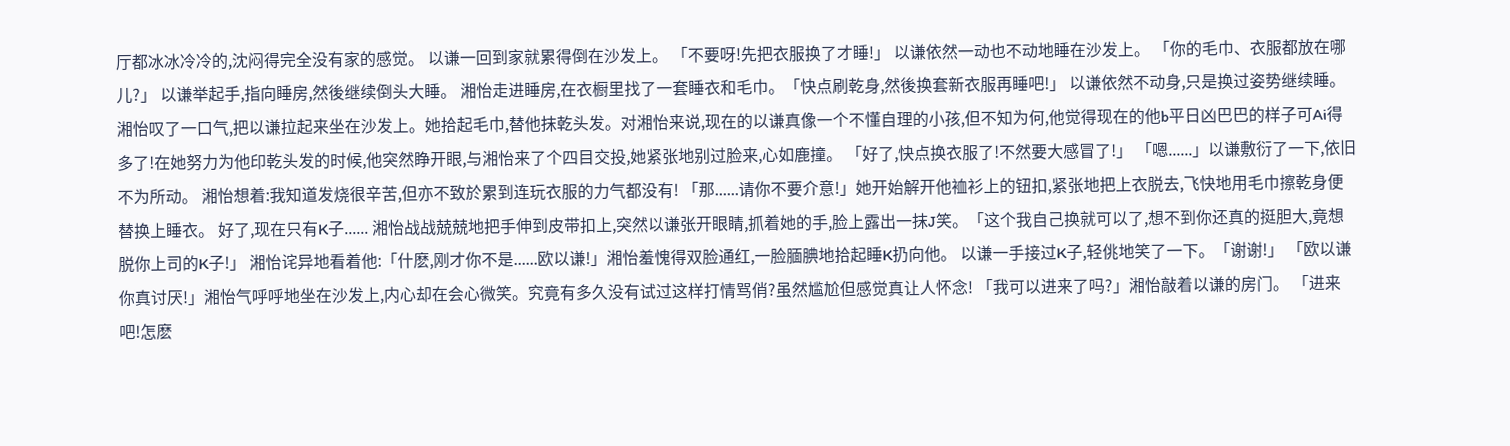厅都冰冰冷冷的,沈闷得完全没有家的感觉。 以谦一回到家就累得倒在沙发上。 「不要呀!先把衣服换了才睡!」 以谦依然一动也不动地睡在沙发上。 「你的毛巾、衣服都放在哪儿?」 以谦举起手,指向睡房,然後继续倒头大睡。 湘怡走进睡房,在衣橱里找了一套睡衣和毛巾。「快点刷乾身,然後换套新衣服再睡吧!」 以谦依然不动身,只是换过姿势继续睡。 湘怡叹了一口气,把以谦拉起来坐在沙发上。她拾起毛巾,替他抹乾头发。对湘怡来说,现在的以谦真像一个不懂自理的小孩,但不知为何,他觉得现在的他b平日凶巴巴的样子可Ai得多了!在她努力为他印乾头发的时候,他突然睁开眼,与湘怡来了个四目交投,她紧张地别过脸来,心如鹿撞。 「好了,快点换衣服了!不然要大感冒了!」 「嗯......」以谦敷衍了一下,依旧不为所动。 湘怡想着:我知道发烧很辛苦,但亦不致於累到连玩衣服的力气都没有! 「那......请你不要介意!」她开始解开他裇衫上的钮扣,紧张地把上衣脱去,飞快地用毛巾擦乾身便替换上睡衣。 好了,现在只有K子...... 湘怡战战兢兢地把手伸到皮带扣上,突然以谦张开眼睛,抓着她的手,脸上露出一抹J笑。「这个我自己换就可以了,想不到你还真的挺胆大,竟想脱你上司的K子!」 湘怡诧异地看着他:「什麽,刚才你不是......欧以谦!」湘怡羞愧得双脸通红,一脸腼腆地拾起睡K扔向他。 以谦一手接过K子,轻佻地笑了一下。「谢谢!」 「欧以谦你真讨厌!」湘怡气呼呼地坐在沙发上,内心却在会心微笑。究竟有多久没有试过这样打情骂俏?虽然尴尬但感觉真让人怀念! 「我可以进来了吗?」湘怡敲着以谦的房门。 「进来吧!怎麽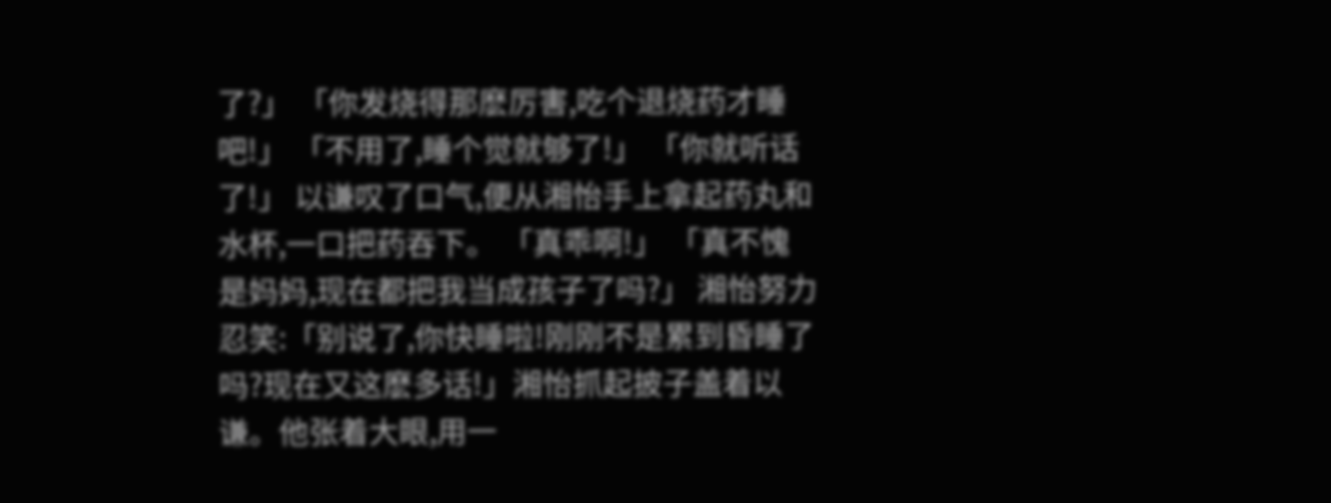了?」 「你发烧得那麽厉害,吃个退烧药才睡吧!」 「不用了,睡个觉就够了!」 「你就听话了!」 以谦叹了口气,便从湘怡手上拿起药丸和水杯,一口把药吞下。 「真乖啊!」 「真不愧是妈妈,现在都把我当成孩子了吗?」 湘怡努力忍笑:「别说了,你快睡啦!刚刚不是累到昏睡了吗?现在又这麽多话!」湘怡抓起披子盖着以谦。他张着大眼,用一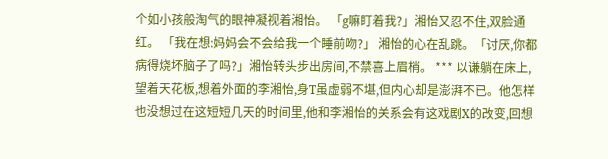个如小孩般淘气的眼神凝视着湘怡。 「g嘛盯着我?」湘怡又忍不住,双脸通红。 「我在想:妈妈会不会给我一个睡前吻?」 湘怡的心在乱跳。「讨厌,你都病得烧坏脑子了吗?」湘怡转头步出房间,不禁喜上眉梢。 *** 以谦躺在床上,望着天花板,想着外面的李湘怡,身T虽虚弱不堪,但内心却是澎湃不已。他怎样也没想过在这短短几天的时间里,他和李湘怡的关系会有这戏剧X的改变,回想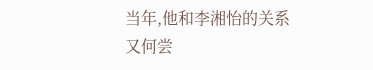当年,他和李湘怡的关系又何尝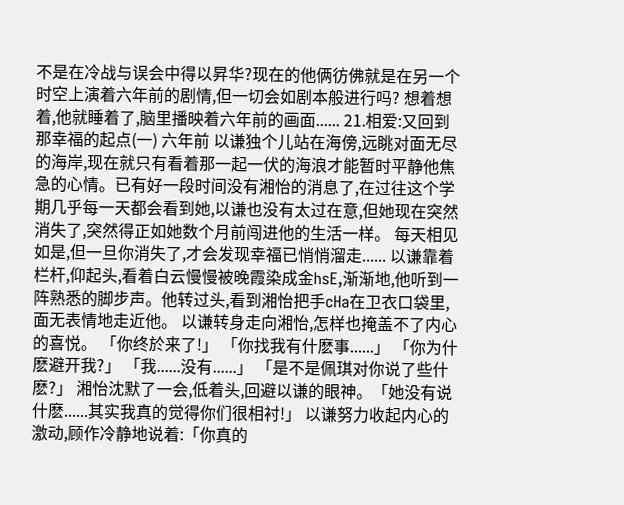不是在冷战与误会中得以昇华?现在的他俩彷佛就是在另一个时空上演着六年前的剧情,但一切会如剧本般进行吗? 想着想着,他就睡着了,脑里播映着六年前的画面...... 21.相爱:又回到那幸福的起点(一) 六年前 以谦独个儿站在海傍,远眺对面无尽的海岸,现在就只有看着那一起一伏的海浪才能暂时平静他焦急的心情。已有好一段时间没有湘怡的消息了,在过往这个学期几乎每一天都会看到她,以谦也没有太过在意,但她现在突然消失了,突然得正如她数个月前闯进他的生活一样。 每天相见如是,但一旦你消失了,才会发现幸福已悄悄溜走...... 以谦靠着栏杆,仰起头,看着白云慢慢被晚霞染成金hsE,渐渐地,他听到一阵熟悉的脚步声。他转过头,看到湘怡把手cHa在卫衣口袋里,面无表情地走近他。 以谦转身走向湘怡,怎样也掩盖不了内心的喜悦。 「你终於来了!」 「你找我有什麽事......」 「你为什麽避开我?」 「我......没有......」 「是不是佩琪对你说了些什麽?」 湘怡沈默了一会,低着头,回避以谦的眼神。「她没有说什麽......其实我真的觉得你们很相衬!」 以谦努力收起内心的激动,顾作冷静地说着:「你真的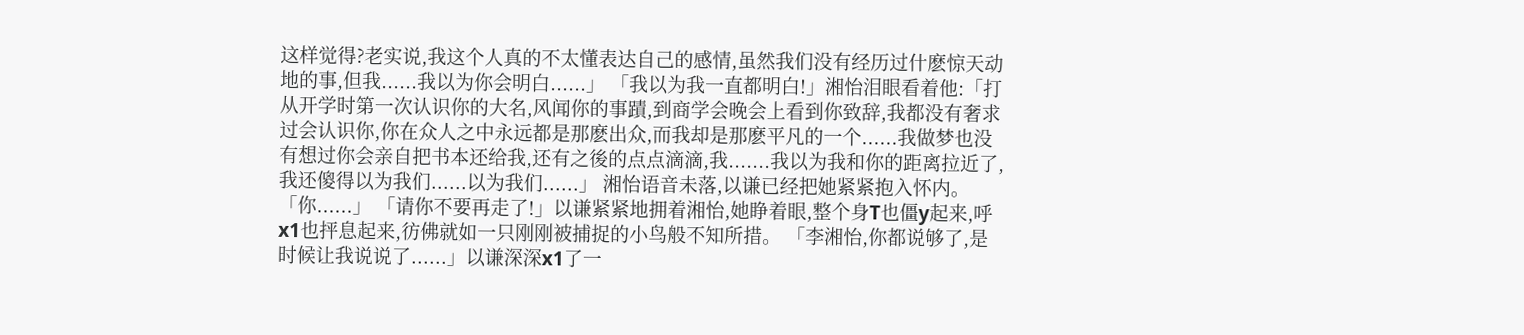这样觉得?老实说,我这个人真的不太懂表达自己的感情,虽然我们没有经历过什麽惊天动地的事,但我......我以为你会明白......」 「我以为我一直都明白!」湘怡泪眼看着他:「打从开学时第一次认识你的大名,风闻你的事蹟,到商学会晚会上看到你致辞,我都没有奢求过会认识你,你在众人之中永远都是那麽出众,而我却是那麽平凡的一个......我做梦也没有想过你会亲自把书本还给我,还有之後的点点滴滴,我.......我以为我和你的距离拉近了,我还傻得以为我们......以为我们......」 湘怡语音未落,以谦已经把她紧紧抱入怀内。 「你......」 「请你不要再走了!」以谦紧紧地拥着湘怡,她睁着眼,整个身T也僵y起来,呼x1也抨息起来,彷佛就如一只刚刚被捕捉的小鸟般不知所措。 「李湘怡,你都说够了,是时候让我说说了......」以谦深深x1了一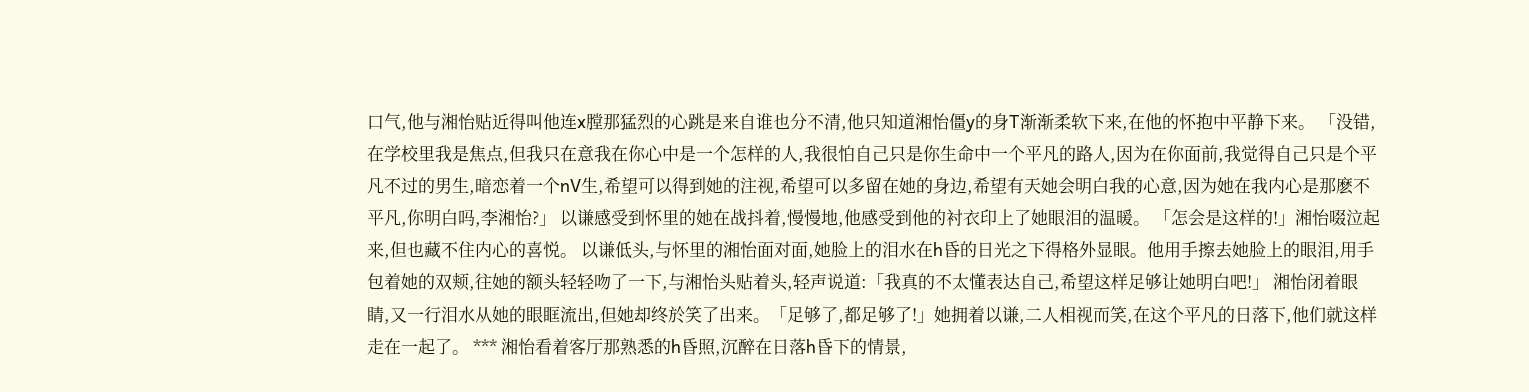口气,他与湘怡贴近得叫他连x膛那猛烈的心跳是来自谁也分不清,他只知道湘怡僵y的身T渐渐柔软下来,在他的怀抱中平静下来。 「没错,在学校里我是焦点,但我只在意我在你心中是一个怎样的人,我很怕自己只是你生命中一个平凡的路人,因为在你面前,我觉得自己只是个平凡不过的男生,暗恋着一个nV生,希望可以得到她的注视,希望可以多留在她的身边,希望有天她会明白我的心意,因为她在我内心是那麽不平凡,你明白吗,李湘怡?」 以谦感受到怀里的她在战抖着,慢慢地,他感受到他的衬衣印上了她眼泪的温暖。 「怎会是这样的!」湘怡啜泣起来,但也藏不住内心的喜悦。 以谦低头,与怀里的湘怡面对面,她脸上的泪水在h昏的日光之下得格外显眼。他用手擦去她脸上的眼泪,用手包着她的双颊,往她的额头轻轻吻了一下,与湘怡头贴着头,轻声说道:「我真的不太懂表达自己,希望这样足够让她明白吧!」 湘怡闭着眼睛,又一行泪水从她的眼眶流出,但她却终於笑了出来。「足够了,都足够了!」她拥着以谦,二人相视而笑,在这个平凡的日落下,他们就这样走在一起了。 *** 湘怡看着客厅那熟悉的h昏照,沉醉在日落h昏下的情景,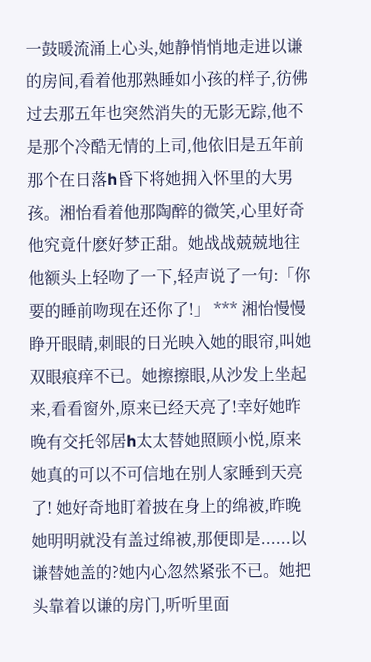一鼓暖流涌上心头,她静悄悄地走进以谦的房间,看着他那熟睡如小孩的样子,彷佛过去那五年也突然消失的无影无踪,他不是那个冷酷无情的上司,他依旧是五年前那个在日落h昏下将她拥入怀里的大男孩。湘怡看着他那陶醉的微笑,心里好奇他究竟什麽好梦正甜。她战战兢兢地往他额头上轻吻了一下,轻声说了一句:「你要的睡前吻现在还你了!」 *** 湘怡慢慢睁开眼睛,刺眼的日光映入她的眼帘,叫她双眼痕痒不已。她擦擦眼,从沙发上坐起来,看看窗外,原来已经天亮了!幸好她昨晚有交托邻居h太太替她照顾小悦,原来她真的可以不可信地在别人家睡到天亮了! 她好奇地盯着披在身上的绵被,昨晚她明明就没有盖过绵被,那便即是......以谦替她盖的?她内心忽然紧张不已。她把头靠着以谦的房门,听听里面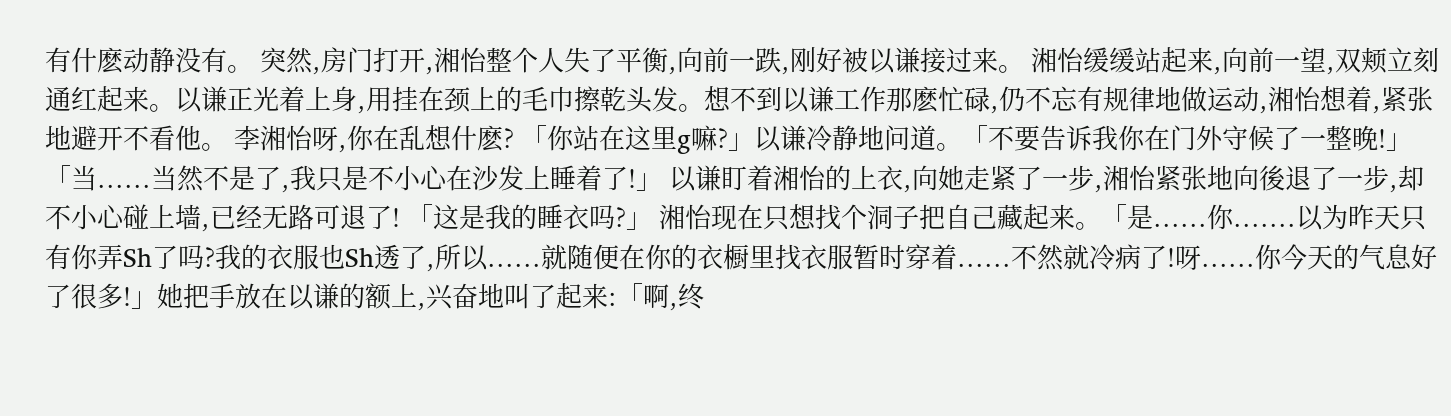有什麽动静没有。 突然,房门打开,湘怡整个人失了平衡,向前一跌,刚好被以谦接过来。 湘怡缓缓站起来,向前一望,双颊立刻通红起来。以谦正光着上身,用挂在颈上的毛巾擦乾头发。想不到以谦工作那麽忙碌,仍不忘有规律地做运动,湘怡想着,紧张地避开不看他。 李湘怡呀,你在乱想什麽? 「你站在这里g嘛?」以谦冷静地问道。「不要告诉我你在门外守候了一整晚!」 「当......当然不是了,我只是不小心在沙发上睡着了!」 以谦盯着湘怡的上衣,向她走紧了一步,湘怡紧张地向後退了一步,却不小心碰上墙,已经无路可退了! 「这是我的睡衣吗?」 湘怡现在只想找个洞子把自己藏起来。「是......你.......以为昨天只有你弄Sh了吗?我的衣服也Sh透了,所以......就随便在你的衣橱里找衣服暂时穿着......不然就冷病了!呀......你今天的气息好了很多!」她把手放在以谦的额上,兴奋地叫了起来:「啊,终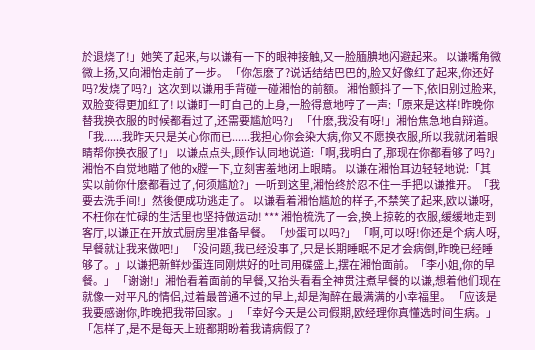於退烧了!」她笑了起来,与以谦有一下的眼神接触,又一脸腼腆地闪避起来。 以谦嘴角微微上扬,又向湘怡走前了一步。 「你怎麽了?说话结结巴巴的,脸又好像红了起来,你还好吗?发烧了吗?」这次到以谦用手背碰一碰湘怡的前额。 湘怡颤抖了一下,依旧别过脸来,双脸变得更加红了! 以谦盯一盯自己的上身,一脸得意地哼了一声:「原来是这样!昨晚你替我换衣服的时候都看过了,还需要尴尬吗?」 「什麽,我没有呀!」湘怡焦急地自辩道。「我......我昨天只是关心你而已......我担心你会染大病,你又不愿换衣服,所以我就闭着眼睛帮你换衣服了!」 以谦点点头,顾作认同地说道:「啊,我明白了,那现在你都看够了吗?」 湘怡不自觉地瞄了他的x膛一下,立刻害羞地闭上眼睛。 以谦在湘怡耳边轻轻地说:「其实以前你什麽都看过了,何须尴尬?」一听到这里,湘怡终於忍不住一手把以谦推开。「我要去洗手间!」然後便成功逃走了。 以谦看着湘怡尴尬的样子,不禁笑了起来,欧以谦呀,不枉你在忙碌的生活里也坚持做运动! *** 湘怡梳洗了一会,换上掠乾的衣服,缓缓地走到客厅,以谦正在开放式厨房里准备早餐。 「炒蛋可以吗?」 「啊,可以呀!你还是个病人呀,早餐就让我来做吧!」 「没问题,我已经没事了,只是长期睡眠不足才会病倒,昨晚已经睡够了。」以谦把新鲜炒蛋连同刚烘好的吐司用碟盛上,摆在湘怡面前。「李小姐,你的早餐。」 「谢谢!」湘怡看着面前的早餐,又抬头看看全神贯注煮早餐的以谦,想着他们现在就像一对平凡的情侣,过着最普通不过的早上,却是淘醉在最满满的小幸福里。 「应该是我要感谢你,昨晚把我带回家。」 「幸好今天是公司假期,欧经理你真懂选时间生病。」 「怎样了,是不是每天上班都期盼着我请病假了?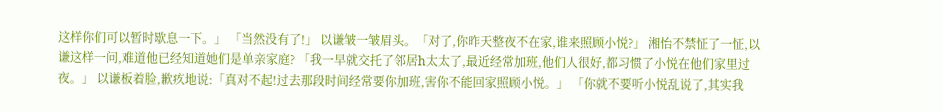这样你们可以暂时歇息一下。」 「当然没有了!」 以谦皱一皱眉头。「对了,你昨天整夜不在家,谁来照顾小悦?」 湘怡不禁怔了一怔,以谦这样一问,难道他已经知道她们是单亲家庭? 「我一早就交托了邻居h太太了,最近经常加班,他们人很好,都习惯了小悦在他们家里过夜。」 以谦板着脸,歉疚地说:「真对不起!过去那段时间经常要你加班,害你不能回家照顾小悦。」 「你就不要听小悦乱说了,其实我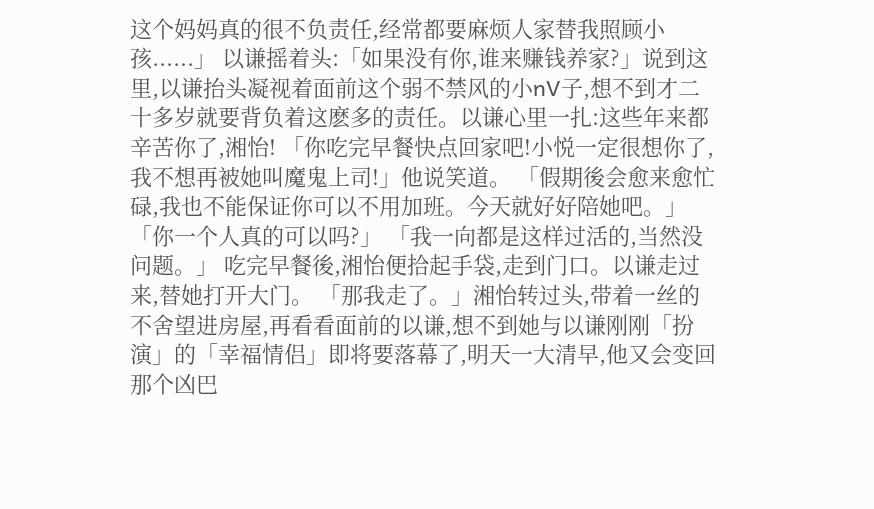这个妈妈真的很不负责任,经常都要麻烦人家替我照顾小孩......」 以谦摇着头:「如果没有你,谁来赚钱养家?」说到这里,以谦抬头凝视着面前这个弱不禁风的小nV子,想不到才二十多岁就要背负着这麽多的责任。以谦心里一扎:这些年来都辛苦你了,湘怡! 「你吃完早餐快点回家吧!小悦一定很想你了,我不想再被她叫魔鬼上司!」他说笑道。 「假期後会愈来愈忙碌,我也不能保证你可以不用加班。今天就好好陪她吧。」 「你一个人真的可以吗?」 「我一向都是这样过活的,当然没问题。」 吃完早餐後,湘怡便拾起手袋,走到门口。以谦走过来,替她打开大门。 「那我走了。」湘怡转过头,带着一丝的不舍望进房屋,再看看面前的以谦,想不到她与以谦刚刚「扮演」的「幸福情侣」即将要落幕了,明天一大清早,他又会变回那个凶巴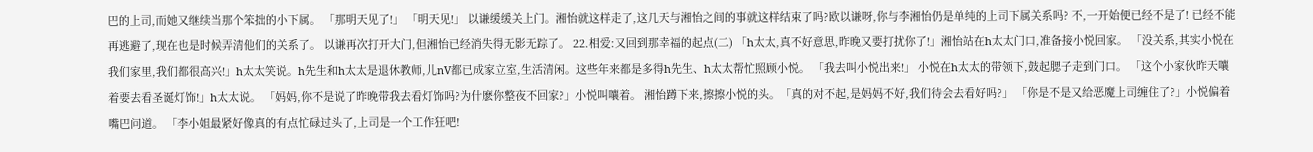巴的上司,而她又继续当那个笨拙的小下属。 「那明天见了!」 「明天见!」 以谦缓缓关上门。湘怡就这样走了,这几天与湘怡之间的事就这样结束了吗?欧以谦呀,你与李湘怡仍是单纯的上司下属关系吗? 不,一开始便已经不是了! 已经不能再逃避了,现在也是时候弄清他们的关系了。 以谦再次打开大门,但湘怡已经消失得无影无踪了。 22.相爱:又回到那幸福的起点(二) 「h太太,真不好意思,昨晚又要打扰你了!」湘怡站在h太太门口,准备接小悦回家。 「没关系,其实小悦在我们家里,我们都很高兴!」h太太笑说。h先生和h太太是退休教师,儿nV都已成家立室,生活清闲。这些年来都是多得h先生、h太太帮忙照顾小悦。 「我去叫小悦出来!」 小悦在h太太的带领下,鼓起腮子走到门口。 「这个小家伙昨天嚷着要去看圣诞灯饰!」h太太说。 「妈妈,你不是说了昨晚带我去看灯饰吗?为什麽你整夜不回家?」小悦叫嚷着。 湘怡蹲下来,擦擦小悦的头。「真的对不起,是妈妈不好,我们待会去看好吗?」 「你是不是又给恶魔上司缠住了?」小悦偏着嘴巴问道。 「李小姐最紧好像真的有点忙碌过头了,上司是一个工作狂吧!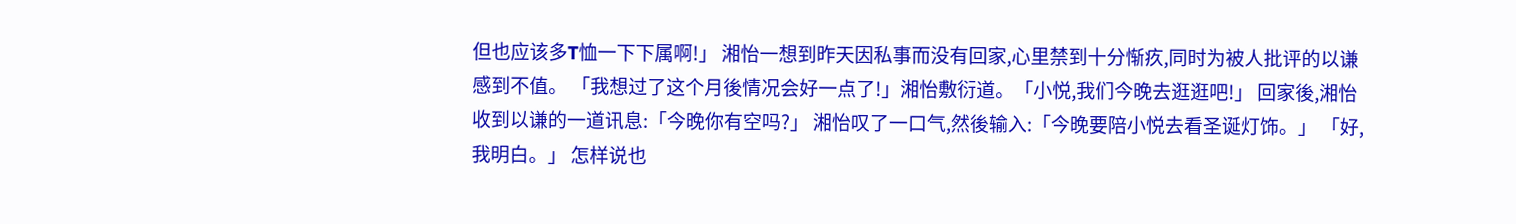但也应该多T恤一下下属啊!」 湘怡一想到昨天因私事而没有回家,心里禁到十分惭疚,同时为被人批评的以谦感到不值。 「我想过了这个月後情况会好一点了!」湘怡敷衍道。「小悦,我们今晚去逛逛吧!」 回家後,湘怡收到以谦的一道讯息:「今晚你有空吗?」 湘怡叹了一口气,然後输入:「今晚要陪小悦去看圣诞灯饰。」 「好,我明白。」 怎样说也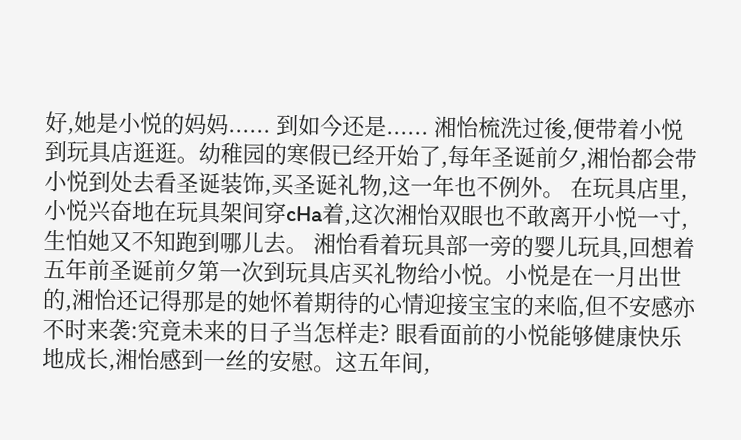好,她是小悦的妈妈...... 到如今还是...... 湘怡梳洗过後,便带着小悦到玩具店逛逛。幼稚园的寒假已经开始了,每年圣诞前夕,湘怡都会带小悦到处去看圣诞装饰,买圣诞礼物,这一年也不例外。 在玩具店里,小悦兴奋地在玩具架间穿cHa着,这次湘怡双眼也不敢离开小悦一寸,生怕她又不知跑到哪儿去。 湘怡看着玩具部一旁的婴儿玩具,回想着五年前圣诞前夕第一次到玩具店买礼物给小悦。小悦是在一月出世的,湘怡还记得那是的她怀着期待的心情迎接宝宝的来临,但不安感亦不时来袭:究竟未来的日子当怎样走? 眼看面前的小悦能够健康快乐地成长,湘怡感到一丝的安慰。这五年间,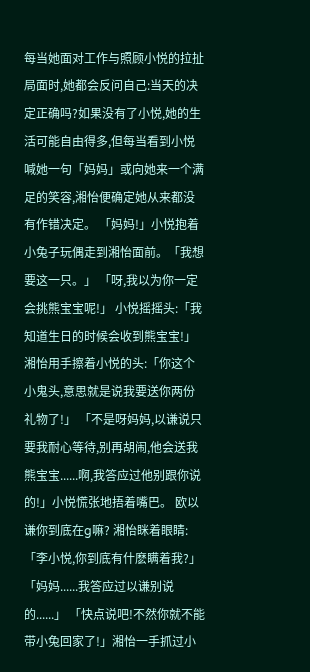每当她面对工作与照顾小悦的拉扯局面时,她都会反问自己:当天的决定正确吗?如果没有了小悦,她的生活可能自由得多,但每当看到小悦喊她一句「妈妈」或向她来一个满足的笑容,湘怡便确定她从来都没有作错决定。 「妈妈!」小悦抱着小兔子玩偶走到湘怡面前。「我想要这一只。」 「呀,我以为你一定会挑熊宝宝呢!」 小悦摇摇头:「我知道生日的时候会收到熊宝宝!」 湘怡用手擦着小悦的头:「你这个小鬼头,意思就是说我要送你两份礼物了!」 「不是呀妈妈,以谦说只要我耐心等待,别再胡闹,他会送我熊宝宝......啊,我答应过他别跟你说的!」小悦慌张地捂着嘴巴。 欧以谦你到底在g嘛? 湘怡眯着眼睛:「李小悦,你到底有什麽瞒着我?」 「妈妈......我答应过以谦别说的......」 「快点说吧!不然你就不能带小兔回家了!」湘怡一手抓过小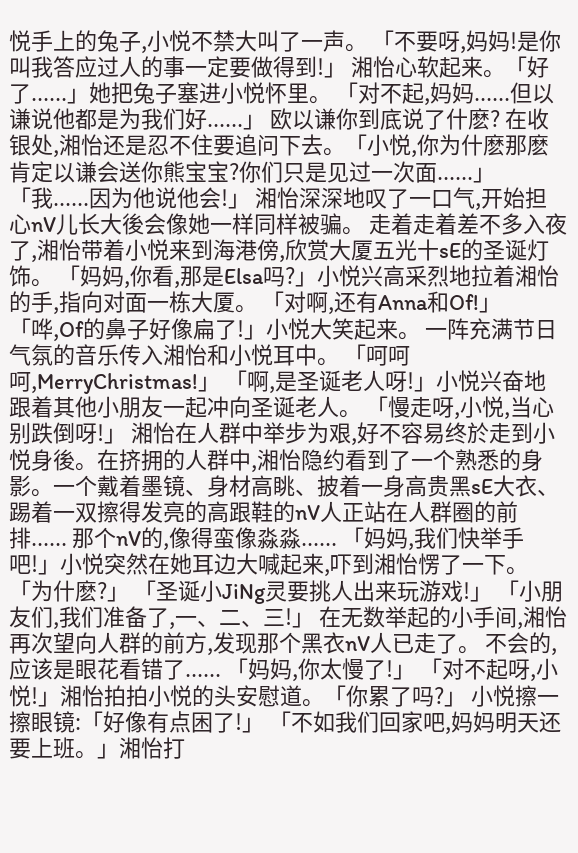悦手上的兔子,小悦不禁大叫了一声。 「不要呀,妈妈!是你叫我答应过人的事一定要做得到!」 湘怡心软起来。「好了......」她把兔子塞进小悦怀里。 「对不起,妈妈......但以谦说他都是为我们好......」 欧以谦你到底说了什麽? 在收银处,湘怡还是忍不住要追问下去。「小悦,你为什麽那麽肯定以谦会送你熊宝宝?你们只是见过一次面......」 「我......因为他说他会!」 湘怡深深地叹了一口气,开始担心nV儿长大後会像她一样同样被骗。 走着走着差不多入夜了,湘怡带着小悦来到海港傍,欣赏大厦五光十sE的圣诞灯饰。 「妈妈,你看,那是Elsa吗?」小悦兴高采烈地拉着湘怡的手,指向对面一栋大厦。 「对啊,还有Anna和Of!」 「哗,Of的鼻子好像扁了!」小悦大笑起来。 一阵充满节日气氛的音乐传入湘怡和小悦耳中。 「呵呵呵,MerryChristmas!」 「啊,是圣诞老人呀!」小悦兴奋地跟着其他小朋友一起冲向圣诞老人。 「慢走呀,小悦,当心别跌倒呀!」 湘怡在人群中举步为艰,好不容易终於走到小悦身後。在挤拥的人群中,湘怡隐约看到了一个熟悉的身影。一个戴着墨镜、身材高眺、披着一身高贵黑sE大衣、踢着一双擦得发亮的高跟鞋的nV人正站在人群圈的前排...... 那个nV的,像得蛮像淼淼...... 「妈妈,我们快举手吧!」小悦突然在她耳边大喊起来,吓到湘怡愣了一下。 「为什麽?」 「圣诞小JiNg灵要挑人出来玩游戏!」 「小朋友们,我们准备了,一、二、三!」 在无数举起的小手间,湘怡再次望向人群的前方,发现那个黑衣nV人已走了。 不会的,应该是眼花看错了...... 「妈妈,你太慢了!」 「对不起呀,小悦!」湘怡拍拍小悦的头安慰道。「你累了吗?」 小悦擦一擦眼镜:「好像有点困了!」 「不如我们回家吧,妈妈明天还要上班。」湘怡打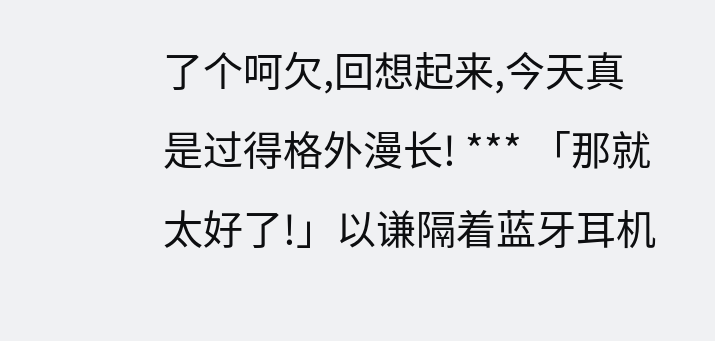了个呵欠,回想起来,今天真是过得格外漫长! *** 「那就太好了!」以谦隔着蓝牙耳机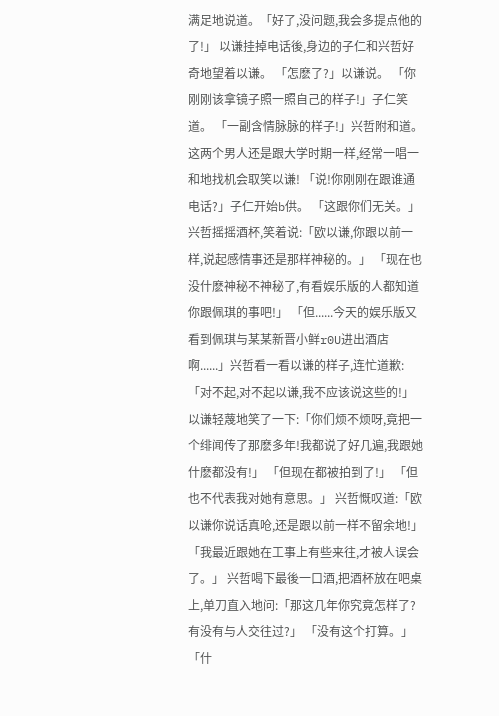满足地说道。「好了,没问题,我会多提点他的了!」 以谦挂掉电话後,身边的子仁和兴哲好奇地望着以谦。 「怎麽了?」以谦说。 「你刚刚该拿镜子照一照自己的样子!」子仁笑道。 「一副含情脉脉的样子!」兴哲附和道。 这两个男人还是跟大学时期一样,经常一唱一和地找机会取笑以谦! 「说!你刚刚在跟谁通电话?」子仁开始b供。 「这跟你们无关。」 兴哲摇摇酒杯,笑着说:「欧以谦,你跟以前一样,说起感情事还是那样神秘的。」 「现在也没什麽神秘不神秘了,有看娱乐版的人都知道你跟佩琪的事吧!」 「但......今天的娱乐版又看到佩琪与某某新晋小鲜r0U进出酒店啊......」兴哲看一看以谦的样子,连忙道歉:「对不起,对不起以谦,我不应该说这些的!」 以谦轻蔑地笑了一下:「你们烦不烦呀,竟把一个绯闻传了那麽多年!我都说了好几遍,我跟她什麽都没有!」 「但现在都被拍到了!」 「但也不代表我对她有意思。」 兴哲慨叹道:「欧以谦你说话真呛,还是跟以前一样不留余地!」 「我最近跟她在工事上有些来往,才被人误会了。」 兴哲喝下最後一口酒,把酒杯放在吧桌上,单刀直入地问:「那这几年你究竟怎样了?有没有与人交往过?」 「没有这个打算。」 「什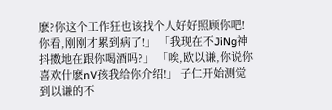麽?你这个工作狂也该找个人好好照顾你吧!你看,刚刚才累到病了!」 「我现在不JiNg神抖擞地在跟你喝酒吗?」 「唉,欧以谦,你说你喜欢什麽nV孩我给你介绍!」 子仁开始测觉到以谦的不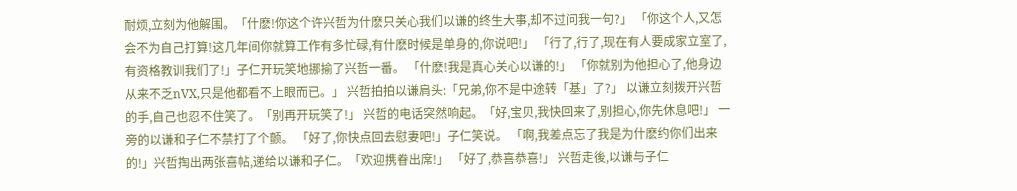耐烦,立刻为他解围。「什麽!你这个许兴哲为什麽只关心我们以谦的终生大事,却不过问我一句?」 「你这个人,又怎会不为自己打算!这几年间你就算工作有多忙碌,有什麽时候是单身的,你说吧!」 「行了,行了,现在有人要成家立室了,有资格教训我们了!」子仁开玩笑地挪揄了兴哲一番。 「什麽!我是真心关心以谦的!」 「你就别为他担心了,他身边从来不乏nVX,只是他都看不上眼而已。」 兴哲拍拍以谦肩头:「兄弟,你不是中途转「基」了?」 以谦立刻拨开兴哲的手,自己也忍不住笑了。「别再开玩笑了!」 兴哲的电话突然响起。「好,宝贝,我快回来了,别担心,你先休息吧!」 一旁的以谦和子仁不禁打了个颤。 「好了,你快点回去慰妻吧!」子仁笑说。 「啊,我差点忘了我是为什麽约你们出来的!」兴哲掏出两张喜帖,递给以谦和子仁。「欢迎携眷出席!」 「好了,恭喜恭喜!」 兴哲走後,以谦与子仁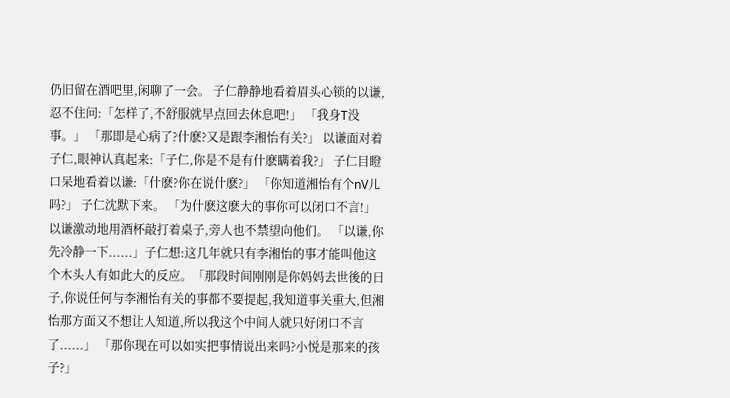仍旧留在酒吧里,闲聊了一会。 子仁静静地看着眉头心锁的以谦,忍不住问:「怎样了,不舒服就早点回去休息吧!」 「我身T没事。」 「那即是心病了?什麽?又是跟李湘怡有关?」 以谦面对着子仁,眼神认真起来:「子仁,你是不是有什麽瞒着我?」 子仁目瞪口呆地看着以谦:「什麽?你在说什麽?」 「你知道湘怡有个nV儿吗?」 子仁沈默下来。 「为什麽这麽大的事你可以闭口不言!」以谦激动地用酒杯敲打着桌子,旁人也不禁望向他们。 「以谦,你先冷静一下......」子仁想:这几年就只有李湘怡的事才能叫他这个木头人有如此大的反应。「那段时间刚刚是你妈妈去世後的日子,你说任何与李湘怡有关的事都不要提起,我知道事关重大,但湘怡那方面又不想让人知道,所以我这个中间人就只好闭口不言了......」 「那你现在可以如实把事情说出来吗?小悦是那来的孩子?」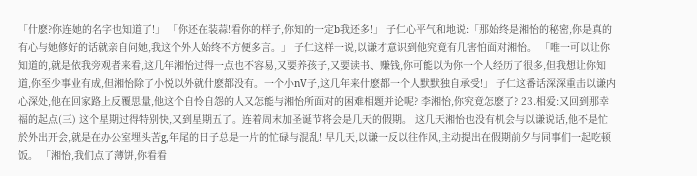「什麽?你连她的名字也知道了!」 「你还在装蒜!看你的样子,你知的一定b我还多!」 子仁心平气和地说:「那始终是湘怡的秘密,你是真的有心与她修好的话就亲自问她,我这个外人始终不方便多言。」 子仁这样一说,以谦才意识到他究竟有几害怕面对湘怡。 「唯一可以让你知道的,就是依我旁观者来看,这几年湘怡过得一点也不容易,又要养孩子,又要读书、赚钱,你可能以为你一个人经历了很多,但我想让你知道,你至少事业有成,但湘怡除了小悦以外就什麽都没有。一个小nV子,这几年来什麽都一个人默默独自承受!」 子仁这番话深深重击以谦内心深处,他在回家路上反覆思量,他这个自怜自怨的人又怎能与湘怡所面对的困难相题并论呢? 李湘怡,你究竟怎麽了? 23.相爱:又回到那幸福的起点(三) 这个星期过得特别快,又到星期五了。连着周末加圣诞节将会是几天的假期。 这几天湘怡也没有机会与以谦说话,他不是忙於外出开会,就是在办公室埋头苦g,年尾的日子总是一片的忙碌与混乱! 早几天,以谦一反以往作风,主动提出在假期前夕与同事们一起吃顿饭。 「湘怡,我们点了薄饼,你看看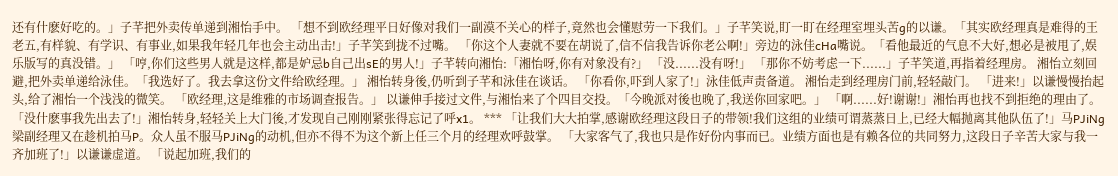还有什麽好吃的。」子芊把外卖传单递到湘怡手中。 「想不到欧经理平日好像对我们一副漠不关心的样子,竟然也会懂慰劳一下我们。」子芊笑说,盯一盯在经理室埋头苦g的以谦。「其实欧经理真是难得的王老五,有样貌、有学识、有事业,如果我年轻几年也会主动出击!」子芊笑到拢不过嘴。 「你这个人妻就不要在胡说了,信不信我告诉你老公啊!」旁边的泳佳cHa嘴说。「看他最近的气息不大好,想必是被甩了,娱乐版写的真没错。」 「哼,你们这些男人就是这样,都是妒忌b自己出sE的男人!」子芊转向湘怡:「湘怡呀,你有对象没有?」 「没......没有呀!」 「那你不妨考虑一下......」子芊笑道,再指着经理房。 湘怡立刻回避,把外卖单递给泳佳。「我选好了。我去拿这份文件给欧经理。」 湘怡转身後,仍听到子芊和泳佳在谈话。 「你看你,吓到人家了!」泳佳低声责备道。 湘怡走到经理房门前,轻轻敲门。 「进来!」以谦慢慢抬起头,给了湘怡一个浅浅的微笑。 「欧经理,这是维雅的市场调查报告。」 以谦伸手接过文件,与湘怡来了个四目交投。「今晚派对後也晚了,我送你回家吧。」 「啊......好!谢谢!」湘怡再也找不到拒绝的理由了。 「没什麽事我先出去了!」湘怡转身,轻轻关上大门後,才发现自己刚刚紧张得忘记了呼x1。 *** 「让我们大大拍掌,感谢欧经理这段日子的带领!我们这组的业绩可谓蒸蒸日上,已经大幅抛离其他队伍了!」马PJiNg梁副经理又在趁机拍马P。众人虽不服马PJiNg的动机,但亦不得不为这个新上任三个月的经理欢呼鼓掌。 「大家客气了,我也只是作好份内事而已。业绩方面也是有赖各位的共同努力,这段日子辛苦大家与我一齐加班了!」以谦谦虚道。 「说起加班,我们的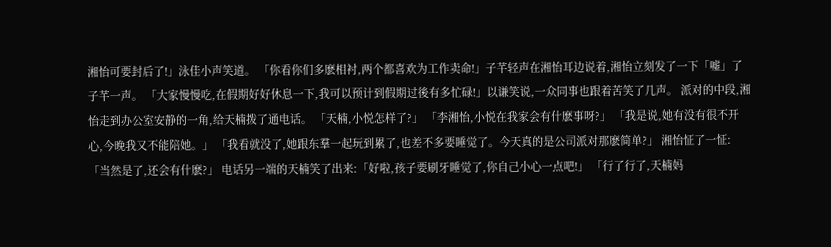湘怡可要封后了!」泳佳小声笑道。 「你看你们多麽相衬,两个都喜欢为工作卖命!」子芊轻声在湘怡耳边说着,湘怡立刻发了一下「嘘」了子芊一声。 「大家慢慢吃,在假期好好休息一下,我可以预计到假期过後有多忙碌!」以谦笑说,一众同事也跟着苦笑了几声。 派对的中段,湘怡走到办公室安静的一角,给天楠拨了通电话。 「天楠,小悦怎样了?」 「李湘怡,小悦在我家会有什麽事呀?」 「我是说,她有没有很不开心,今晚我又不能陪她。」 「我看就没了,她跟东羣一起玩到累了,也差不多要睡觉了。今天真的是公司派对那麽简单?」 湘怡怔了一怔:「当然是了,还会有什麽?」 电话另一端的天楠笑了出来:「好啦,孩子要刷牙睡觉了,你自己小心一点吧!」 「行了行了,天楠妈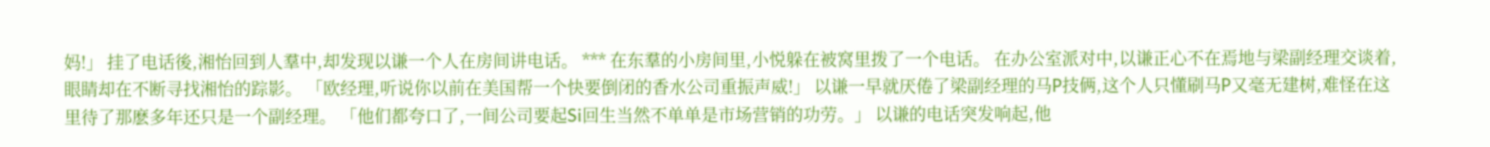妈!」 挂了电话後,湘怡回到人羣中,却发现以谦一个人在房间讲电话。 *** 在东羣的小房间里,小悦躲在被窝里拨了一个电话。 在办公室派对中,以谦正心不在焉地与梁副经理交谈着,眼睛却在不断寻找湘怡的踪影。 「欧经理,听说你以前在美国帮一个快要倒闭的香水公司重振声威!」 以谦一早就厌倦了梁副经理的马P技俩,这个人只懂刷马P又毫无建树,难怪在这里待了那麽多年还只是一个副经理。 「他们都夸口了,一间公司要起Si回生当然不单单是市场营销的功劳。」 以谦的电话突发响起,他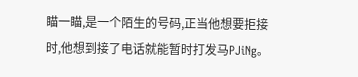瞄一瞄,是一个陌生的号码,正当他想要拒接时,他想到接了电话就能暂时打发马PJiNg。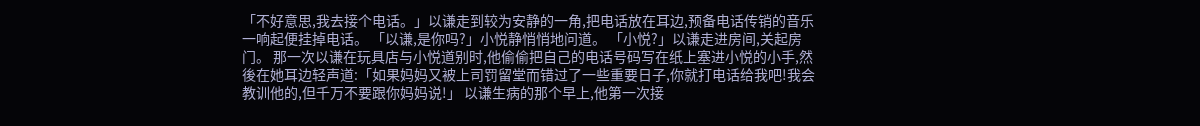「不好意思,我去接个电话。」以谦走到较为安静的一角,把电话放在耳边,预备电话传销的音乐一响起便挂掉电话。 「以谦,是你吗?」小悦静悄悄地问道。 「小悦?」以谦走进房间,关起房门。 那一次以谦在玩具店与小悦道别时,他偷偷把自己的电话号码写在纸上塞进小悦的小手,然後在她耳边轻声道:「如果妈妈又被上司罚留堂而错过了一些重要日子,你就打电话给我吧!我会教训他的,但千万不要跟你妈妈说!」 以谦生病的那个早上,他第一次接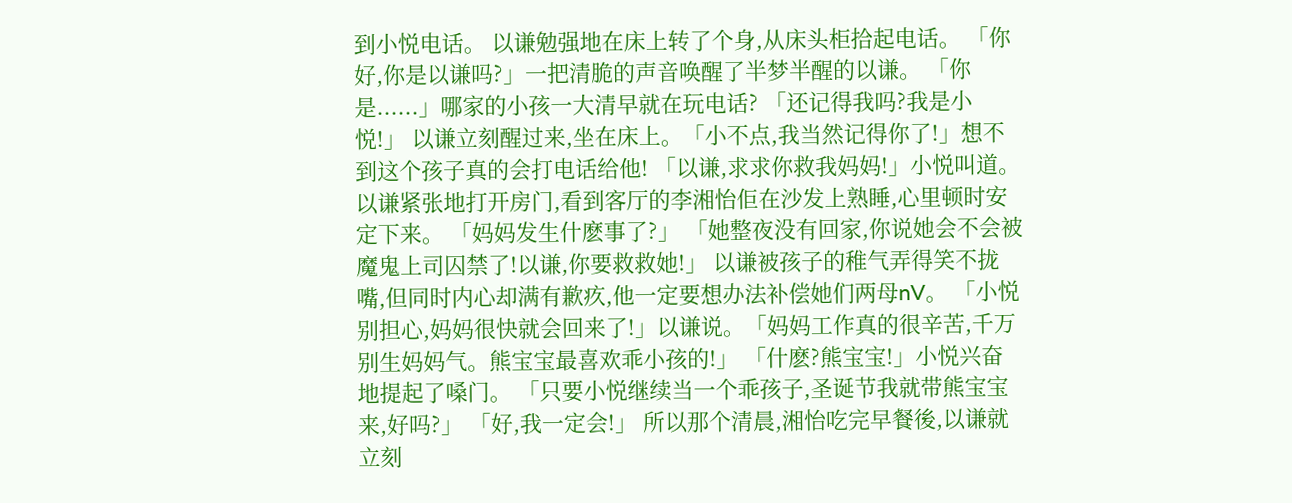到小悦电话。 以谦勉强地在床上转了个身,从床头柜拾起电话。 「你好,你是以谦吗?」一把清脆的声音唤醒了半梦半醒的以谦。 「你是......」哪家的小孩一大清早就在玩电话? 「还记得我吗?我是小悦!」 以谦立刻醒过来,坐在床上。「小不点,我当然记得你了!」想不到这个孩子真的会打电话给他! 「以谦,求求你救我妈妈!」小悦叫道。 以谦紧张地打开房门,看到客厅的李湘怡佢在沙发上熟睡,心里顿时安定下来。 「妈妈发生什麽事了?」 「她整夜没有回家,你说她会不会被魔鬼上司囚禁了!以谦,你要救救她!」 以谦被孩子的稚气弄得笑不拢嘴,但同时内心却满有歉疚,他一定要想办法补偿她们两母nV。 「小悦别担心,妈妈很快就会回来了!」以谦说。「妈妈工作真的很辛苦,千万别生妈妈气。熊宝宝最喜欢乖小孩的!」 「什麽?熊宝宝!」小悦兴奋地提起了嗓门。 「只要小悦继续当一个乖孩子,圣诞节我就带熊宝宝来,好吗?」 「好,我一定会!」 所以那个清晨,湘怡吃完早餐後,以谦就立刻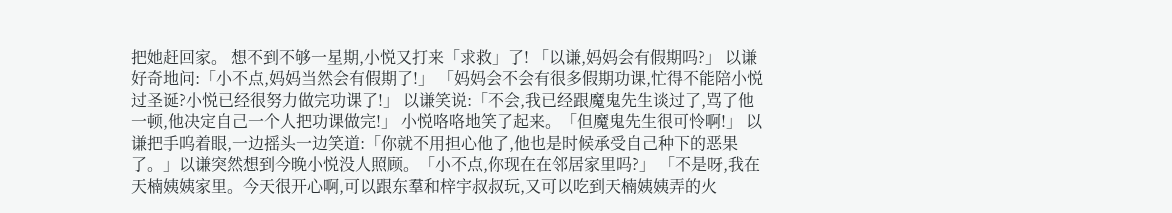把她赶回家。 想不到不够一星期,小悦又打来「求救」了! 「以谦,妈妈会有假期吗?」 以谦好奇地问:「小不点,妈妈当然会有假期了!」 「妈妈会不会有很多假期功课,忙得不能陪小悦过圣诞?小悦已经很努力做完功课了!」 以谦笑说:「不会,我已经跟魔鬼先生谈过了,骂了他一顿,他决定自己一个人把功课做完!」 小悦咯咯地笑了起来。「但魔鬼先生很可怜啊!」 以谦把手呜着眼,一边摇头一边笑道:「你就不用担心他了,他也是时候承受自己种下的恶果了。」以谦突然想到今晚小悦没人照顾。「小不点,你现在在邻居家里吗?」 「不是呀,我在天楠姨姨家里。今天很开心啊,可以跟东羣和梓宇叔叔玩,又可以吃到天楠姨姨弄的火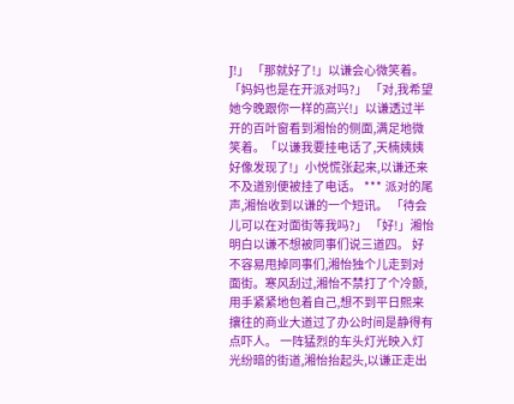J!」 「那就好了!」以谦会心微笑着。 「妈妈也是在开派对吗?」 「对,我希望她今晚跟你一样的高兴!」以谦透过半开的百叶窗看到湘怡的侧面,满足地微笑着。「以谦我要挂电话了,天楠姨姨好像发现了!」小悦慌张起来,以谦还来不及道别便被挂了电话。 *** 派对的尾声,湘怡收到以谦的一个短讯。 「待会儿可以在对面街等我吗?」 「好!」湘怡明白以谦不想被同事们说三道四。 好不容易甩掉同事们,湘怡独个儿走到对面街。寒风刮过,湘怡不禁打了个冷颤,用手紧紧地包着自己,想不到平日熙来攘往的商业大道过了办公时间是静得有点吓人。 一阵猛烈的车头灯光映入灯光纷暗的街道,湘怡抬起头,以谦正走出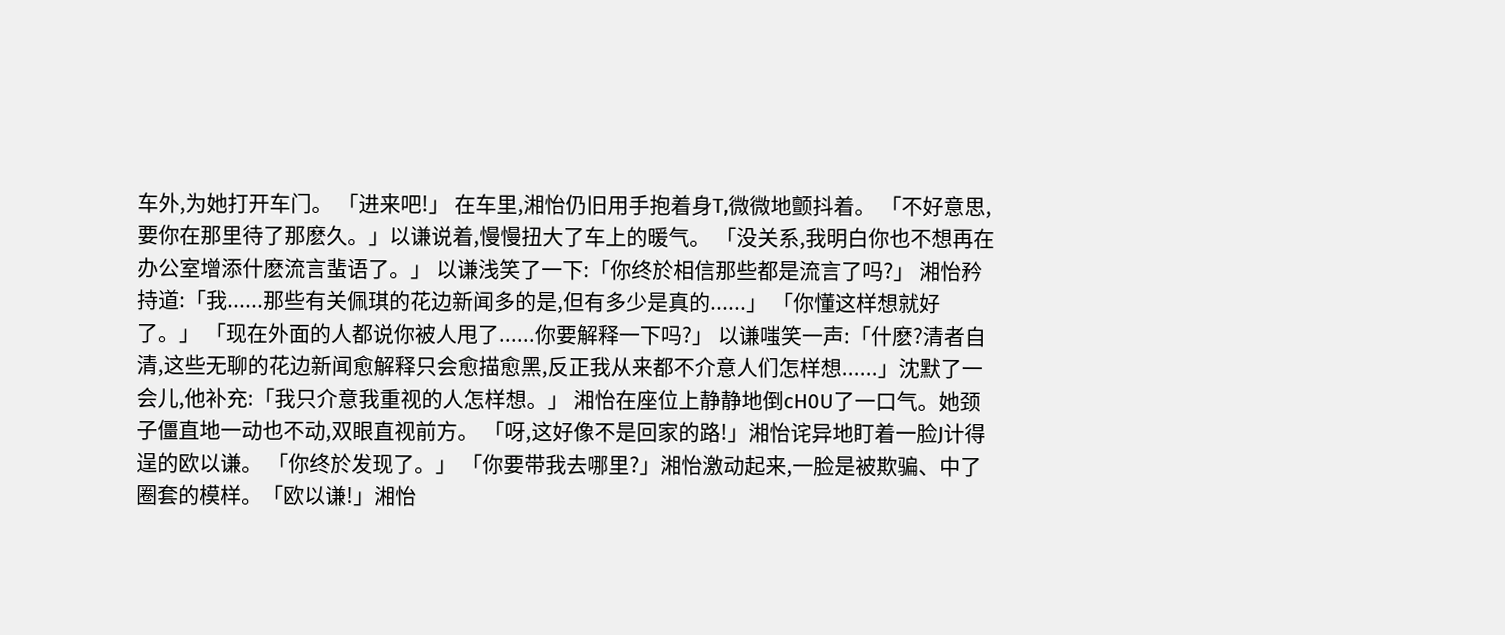车外,为她打开车门。 「进来吧!」 在车里,湘怡仍旧用手抱着身T,微微地颤抖着。 「不好意思,要你在那里待了那麽久。」以谦说着,慢慢扭大了车上的暖气。 「没关系,我明白你也不想再在办公室增添什麽流言蜚语了。」 以谦浅笑了一下:「你终於相信那些都是流言了吗?」 湘怡矜持道:「我......那些有关佩琪的花边新闻多的是,但有多少是真的......」 「你懂这样想就好了。」 「现在外面的人都说你被人甩了......你要解释一下吗?」 以谦嗤笑一声:「什麽?清者自清,这些无聊的花边新闻愈解释只会愈描愈黑,反正我从来都不介意人们怎样想......」沈默了一会儿,他补充:「我只介意我重视的人怎样想。」 湘怡在座位上静静地倒cH0U了一口气。她颈子僵直地一动也不动,双眼直视前方。 「呀,这好像不是回家的路!」湘怡诧异地盯着一脸J计得逞的欧以谦。 「你终於发现了。」 「你要带我去哪里?」湘怡激动起来,一脸是被欺骗、中了圈套的模样。「欧以谦!」湘怡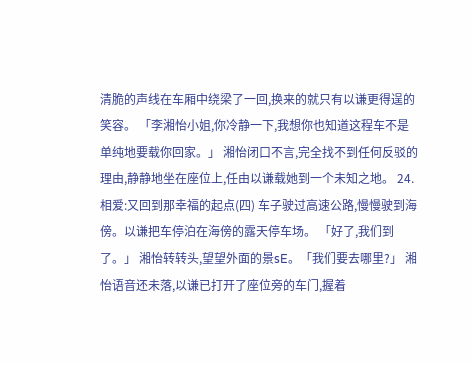清脆的声线在车厢中绕梁了一回,换来的就只有以谦更得逞的笑容。 「李湘怡小姐,你冷静一下,我想你也知道这程车不是单纯地要载你回家。」 湘怡闭口不言,完全找不到任何反驳的理由,静静地坐在座位上,任由以谦载她到一个未知之地。 24.相爱:又回到那幸福的起点(四) 车子驶过高速公路,慢慢驶到海傍。以谦把车停泊在海傍的露天停车场。 「好了,我们到了。」 湘怡转转头,望望外面的景sE。「我们要去哪里?」 湘怡语音还未落,以谦已打开了座位旁的车门,握着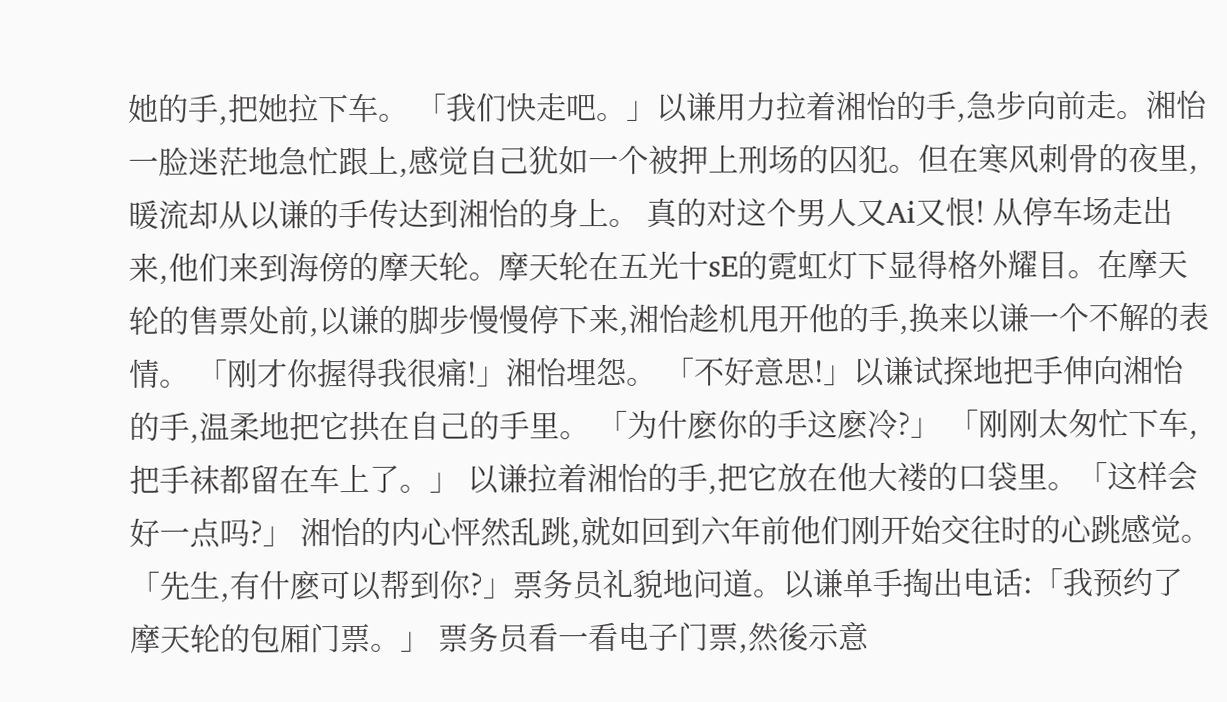她的手,把她拉下车。 「我们快走吧。」以谦用力拉着湘怡的手,急步向前走。湘怡一脸迷茫地急忙跟上,感觉自己犹如一个被押上刑场的囚犯。但在寒风刺骨的夜里,暖流却从以谦的手传达到湘怡的身上。 真的对这个男人又Ai又恨! 从停车场走出来,他们来到海傍的摩天轮。摩天轮在五光十sE的霓虹灯下显得格外耀目。在摩天轮的售票处前,以谦的脚步慢慢停下来,湘怡趁机甩开他的手,换来以谦一个不解的表情。 「刚才你握得我很痛!」湘怡埋怨。 「不好意思!」以谦试探地把手伸向湘怡的手,温柔地把它拱在自己的手里。 「为什麽你的手这麽冷?」 「刚刚太匆忙下车,把手袜都留在车上了。」 以谦拉着湘怡的手,把它放在他大褛的口袋里。「这样会好一点吗?」 湘怡的内心怦然乱跳,就如回到六年前他们刚开始交往时的心跳感觉。 「先生,有什麽可以帮到你?」票务员礼貌地问道。以谦单手掏出电话:「我预约了摩天轮的包厢门票。」 票务员看一看电子门票,然後示意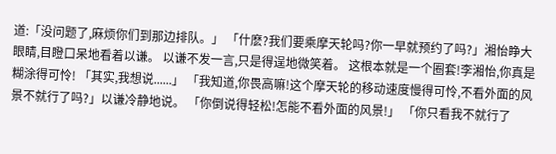道:「没问题了,麻烦你们到那边排队。」 「什麽?我们要乘摩天轮吗?你一早就预约了吗?」湘怡睁大眼睛,目瞪口呆地看着以谦。 以谦不发一言,只是得逞地微笑着。 这根本就是一个圈套!李湘怡,你真是糊涂得可怜! 「其实,我想说......」 「我知道,你畏高嘛!这个摩天轮的移动速度慢得可怜,不看外面的风景不就行了吗?」以谦冷静地说。 「你倒说得轻松!怎能不看外面的风景!」 「你只看我不就行了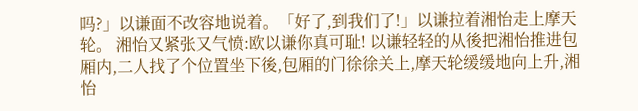吗?」以谦面不改容地说着。「好了,到我们了!」以谦拉着湘怡走上摩天轮。 湘怡又紧张又气愤:欧以谦你真可耻! 以谦轻轻的从後把湘怡推进包厢内,二人找了个位置坐下後,包厢的门徐徐关上,摩天轮缓缓地向上升,湘怡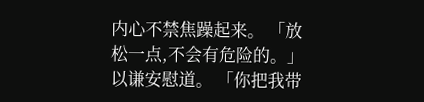内心不禁焦躁起来。 「放松一点,不会有危险的。」以谦安慰道。 「你把我带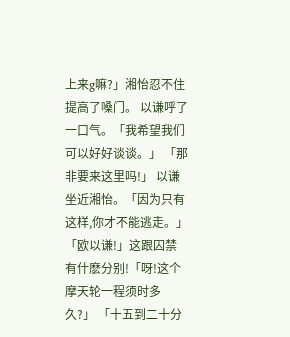上来g嘛?」湘怡忍不住提高了嗓门。 以谦呼了一口气。「我希望我们可以好好谈谈。」 「那非要来这里吗!」 以谦坐近湘怡。「因为只有这样,你才不能逃走。」 「欧以谦!」这跟囚禁有什麽分别!「呀!这个摩天轮一程须时多久?」 「十五到二十分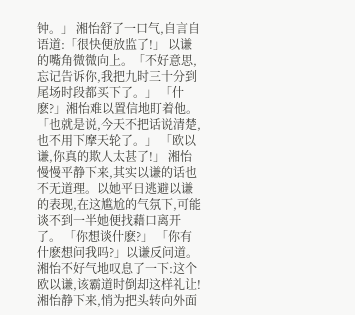钟。」 湘怡舒了一口气,自言自语道:「很快便放监了!」 以谦的嘴角微微向上。「不好意思,忘记告诉你,我把九时三十分到尾场时段都买下了。」 「什麽?」湘怡难以置信地盯着他。 「也就是说,今天不把话说清楚,也不用下摩天轮了。」 「欧以谦,你真的欺人太甚了!」 湘怡慢慢平静下来,其实以谦的话也不无道理。以她平日逃避以谦的表现,在这尴尬的气氛下,可能谈不到一半她便找藉口离开了。 「你想谈什麽?」 「你有什麽想问我吗?」以谦反问道。 湘怡不好气地叹息了一下:这个欧以谦,该霸道时倒却这样礼让! 湘怡静下来,悄为把头转向外面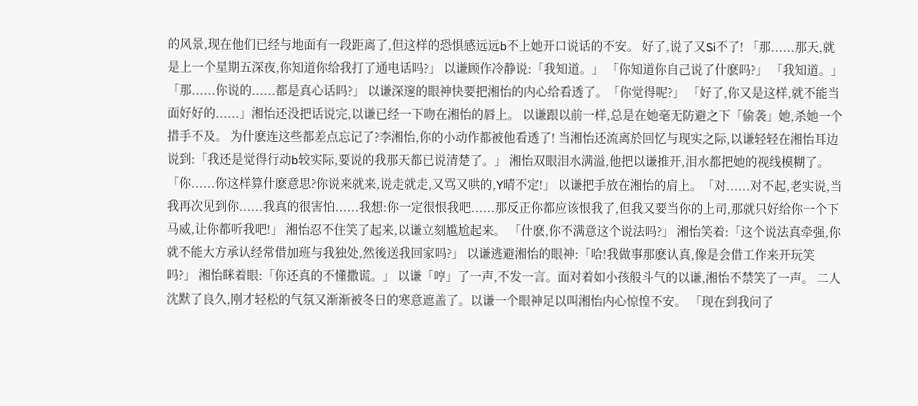的风景,现在他们已经与地面有一段距离了,但这样的恐惧感远远b不上她开口说话的不安。 好了,说了又Si不了! 「那......那天,就是上一个星期五深夜,你知道你给我打了通电话吗?」 以谦顾作冷静说:「我知道。」 「你知道你自己说了什麽吗?」 「我知道。」 「那......你说的......都是真心话吗?」 以谦深邃的眼神快要把湘怡的内心给看透了。「你觉得呢?」 「好了,你又是这样,就不能当面好好的......」湘怡还没把话说完,以谦已经一下吻在湘怡的唇上。 以谦跟以前一样,总是在她毫无防避之下「偷袭」她,杀她一个措手不及。 为什麽连这些都差点忘记了?李湘怡,你的小动作都被他看透了! 当湘怡还流离於回忆与现实之际,以谦轻轻在湘怡耳边说到:「我还是觉得行动b较实际,要说的我那天都已说清楚了。」 湘怡双眼泪水满溢,他把以谦推开,泪水都把她的视线模糊了。「你......你这样算什麽意思?你说来就来,说走就走,又骂又哄的,Y晴不定!」 以谦把手放在湘怡的肩上。「对......对不起,老实说,当我再次见到你......我真的很害怕......我想:你一定很恨我吧......那反正你都应该恨我了,但我又要当你的上司,那就只好给你一个下马威,让你都听我吧!」 湘怡忍不住笑了起来,以谦立刻尴尬起来。 「什麽,你不满意这个说法吗?」 湘怡笑着:「这个说法真牵强,你就不能大方承认经常借加班与我独处,然後送我回家吗?」 以谦逃避湘怡的眼神:「哈!我做事那麽认真,像是会借工作来开玩笑吗?」 湘怡眯着眼:「你还真的不懂撒谎。」 以谦「哼」了一声,不发一言。面对着如小孩般斗气的以谦,湘怡不禁笑了一声。 二人沈默了良久,刚才轻松的气氛又渐渐被冬日的寒意遮盖了。以谦一个眼神足以叫湘怡内心惊惶不安。 「现在到我问了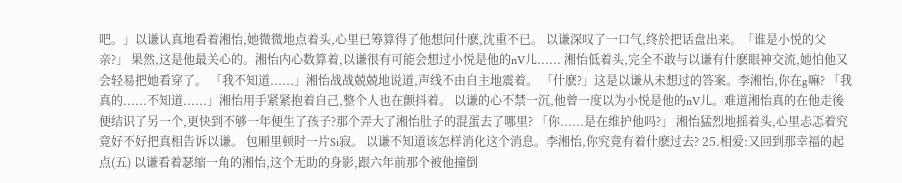吧。」以谦认真地看着湘怡,她微微地点着头,心里已筹算得了他想问什麽,沈重不已。 以谦深叹了一口气,终於把话盘出来。「谁是小悦的父亲?」 果然,这是他最关心的。湘怡内心数算着,以谦很有可能会想过小悦是他的nV儿...... 湘怡低着头,完全不敢与以谦有什麽眼神交流,她怕他又会轻易把她看穿了。 「我不知道......」湘怡战战兢兢地说道,声线不由自主地震着。 「什麽?」这是以谦从未想过的答案。李湘怡,你在g嘛? 「我真的......不知道......」湘怡用手紧紧抱着自己,整个人也在颤抖着。 以谦的心不禁一沉,他曾一度以为小悦是他的nV儿。难道湘怡真的在他走後便结识了另一个,更快到不够一年便生了孩子?那个弄大了湘怡肚子的混蛋去了哪里? 「你......是在维护他吗?」 湘怡猛烈地摇着头,心里忐忑着究竟好不好把真相告诉以谦。 包厢里顿时一片Si寂。 以谦不知道该怎样消化这个消息。李湘怡,你究竟有着什麽过去? 25.相爱:又回到那幸福的起点(五) 以谦看着瑟缩一角的湘怡,这个无助的身影,跟六年前那个被他撞倒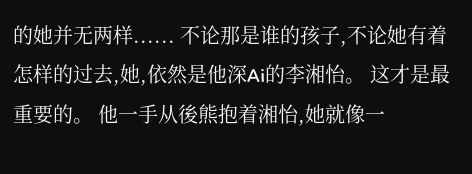的她并无两样...... 不论那是谁的孩子,不论她有着怎样的过去,她,依然是他深Ai的李湘怡。 这才是最重要的。 他一手从後熊抱着湘怡,她就像一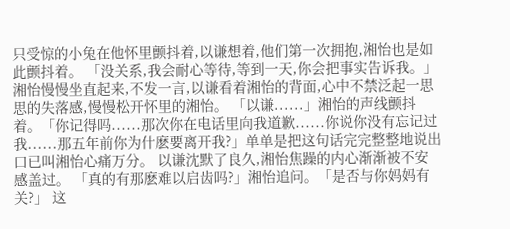只受惊的小兔在他怀里颤抖着,以谦想着,他们第一次拥抱,湘怡也是如此颤抖着。 「没关系,我会耐心等待,等到一天,你会把事实告诉我。」 湘怡慢慢坐直起来,不发一言,以谦看着湘怡的背面,心中不禁泛起一思思的失落感,慢慢松开怀里的湘怡。 「以谦......」湘怡的声线颤抖着。「你记得吗......那次你在电话里向我道歉......你说你没有忘记过我......那五年前你为什麽要离开我?」单单是把这句话完完整整地说出口已叫湘怡心痛万分。 以谦沈默了良久,湘怡焦躁的内心渐渐被不安感盖过。 「真的有那麽难以启齿吗?」湘怡追问。「是否与你妈妈有关?」 这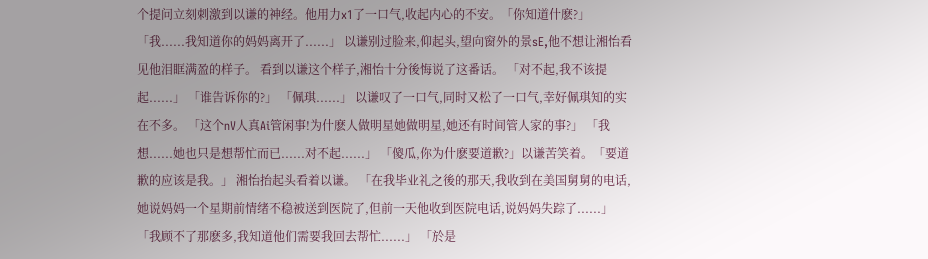个提问立刻刺激到以谦的神经。他用力x1了一口气,收起内心的不安。「你知道什麽?」 「我......我知道你的妈妈离开了......」 以谦别过脸来,仰起头,望向窗外的景sE,他不想让湘怡看见他泪眶满盈的样子。 看到以谦这个样子,湘怡十分後悔说了这番话。 「对不起,我不该提起......」 「谁告诉你的?」 「佩琪......」 以谦叹了一口气,同时又松了一口气,幸好佩琪知的实在不多。 「这个nV人真Ai管闲事!为什麽人做明星她做明星,她还有时间管人家的事?」 「我想......她也只是想帮忙而已......对不起......」 「傻瓜,你为什麽要道歉?」以谦苦笑着。「要道歉的应该是我。」 湘怡抬起头看着以谦。 「在我毕业礼之後的那天,我收到在美国舅舅的电话,她说妈妈一个星期前情绪不稳被送到医院了,但前一天他收到医院电话,说妈妈失踪了......」 「我顾不了那麽多,我知道他们需要我回去帮忙......」 「於是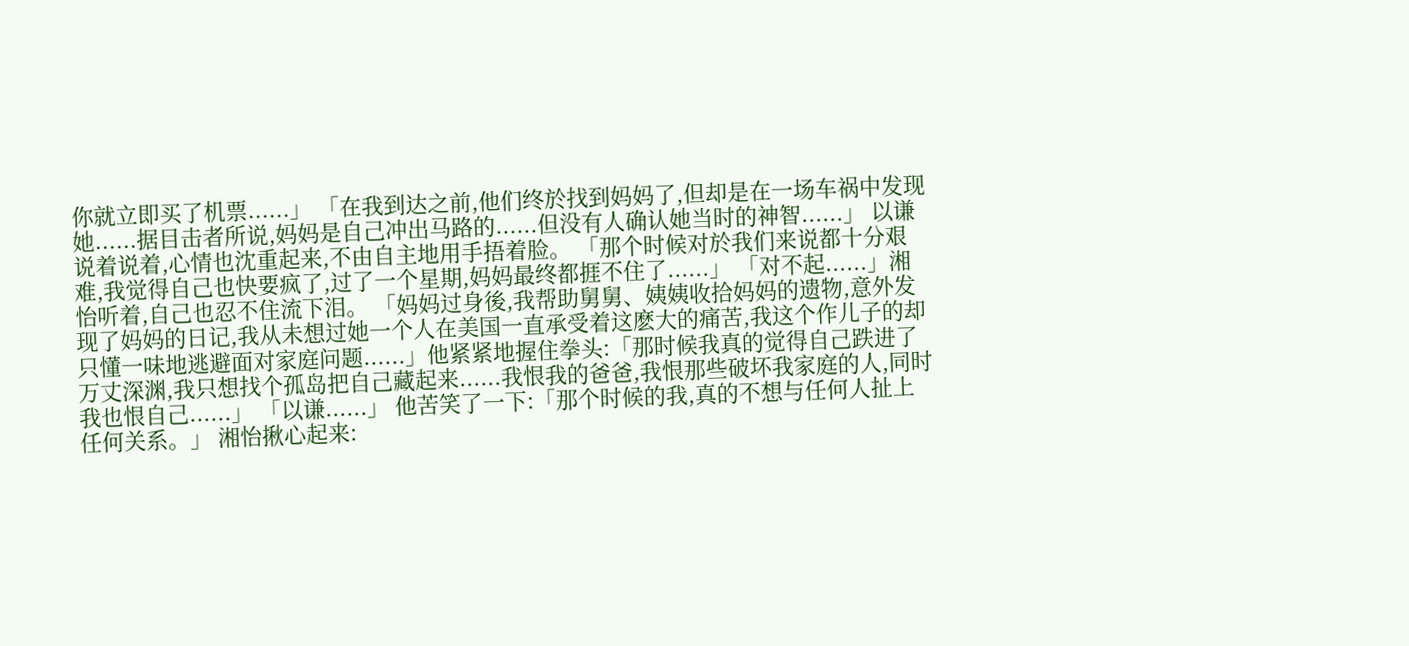你就立即买了机票......」 「在我到达之前,他们终於找到妈妈了,但却是在一场车祸中发现她......据目击者所说,妈妈是自己冲出马路的......但没有人确认她当时的神智......」 以谦说着说着,心情也沈重起来,不由自主地用手捂着脸。 「那个时候对於我们来说都十分艰难,我觉得自己也快要疯了,过了一个星期,妈妈最终都捱不住了......」 「对不起......」湘怡听着,自己也忍不住流下泪。 「妈妈过身後,我帮助舅舅、姨姨收拾妈妈的遗物,意外发现了妈妈的日记,我从未想过她一个人在美国一直承受着这麽大的痛苦,我这个作儿子的却只懂一味地逃避面对家庭问题......」他紧紧地握住拳头:「那时候我真的觉得自己跌进了万丈深渊,我只想找个孤岛把自己藏起来......我恨我的爸爸,我恨那些破坏我家庭的人,同时我也恨自己......」 「以谦......」 他苦笑了一下:「那个时候的我,真的不想与任何人扯上任何关系。」 湘怡揪心起来: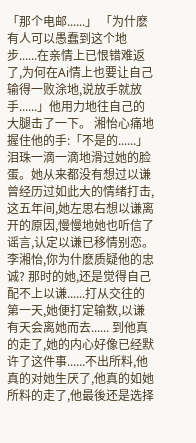「那个电邮......」 「为什麽有人可以愚蠢到这个地步......在亲情上已恨错难返了,为何在Ai情上也要让自己输得一败涂地,说放手就放手......」他用力地往自己的大腿击了一下。 湘怡心痛地握住他的手:「不是的......」泪珠一滴一滴地滑过她的脸蛋。她从来都没有想过以谦曾经历过如此大的情绪打击,这五年间,她左思右想以谦离开的原因,慢慢地她也听信了谣言,认定以谦已移情别恋。 李湘怡,你为什麽质疑他的忠诚? 那时的她,还是觉得自己配不上以谦......打从交往的第一天,她便打定输数,以谦有天会离她而去...... 到他真的走了,她的内心好像已经默许了这件事......不出所料,他真的对她生厌了,他真的如她所料的走了,他最後还是选择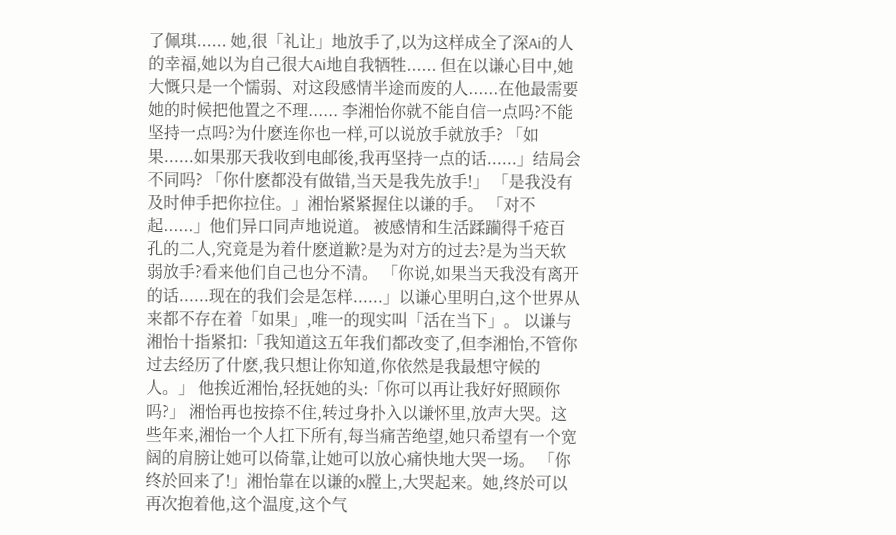了佩琪...... 她,很「礼让」地放手了,以为这样成全了深Ai的人的幸福,她以为自己很大Ai地自我牺牲...... 但在以谦心目中,她大慨只是一个懦弱、对这段感情半途而废的人......在他最需要她的时候把他置之不理...... 李湘怡你就不能自信一点吗?不能坚持一点吗?为什麽连你也一样,可以说放手就放手? 「如果......如果那天我收到电邮後,我再坚持一点的话......」结局会不同吗? 「你什麽都没有做错,当天是我先放手!」 「是我没有及时伸手把你拉住。」湘怡紧紧握住以谦的手。 「对不起......」他们异口同声地说道。 被感情和生活蹂躏得千疮百孔的二人,究竟是为着什麽道歉?是为对方的过去?是为当天软弱放手?看来他们自己也分不清。 「你说,如果当天我没有离开的话......现在的我们会是怎样......」以谦心里明白,这个世界从来都不存在着「如果」,唯一的现实叫「活在当下」。 以谦与湘怡十指紧扣:「我知道这五年我们都改变了,但李湘怡,不管你过去经历了什麽,我只想让你知道,你依然是我最想守候的人。」 他挨近湘怡,轻抚她的头:「你可以再让我好好照顾你吗?」 湘怡再也按捺不住,转过身扑入以谦怀里,放声大哭。这些年来,湘怡一个人扛下所有,每当痛苦绝望,她只希望有一个宽阔的肩膀让她可以倚靠,让她可以放心痛快地大哭一场。 「你终於回来了!」湘怡靠在以谦的x膛上,大哭起来。她,终於可以再次抱着他,这个温度,这个气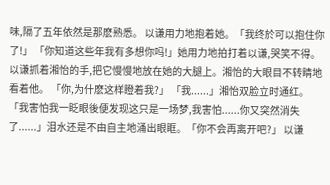味,隔了五年依然是那麽熟悉。 以谦用力地抱着她。「我终於可以抱住你了!」 「你知道这些年我有多想你吗!」她用力地拍打着以谦,哭笑不得。 以谦抓着湘怡的手,把它慢慢地放在她的大腿上。湘怡的大眼目不转睛地看着他。 「你,为什麽这样瞪着我?」 「我......」湘怡双脸立时通红。「我害怕我一眨眼後便发现这只是一场梦,我害怕......你又突然消失了......」泪水还是不由自主地涌出眼眶。「你不会再离开吧?」 以谦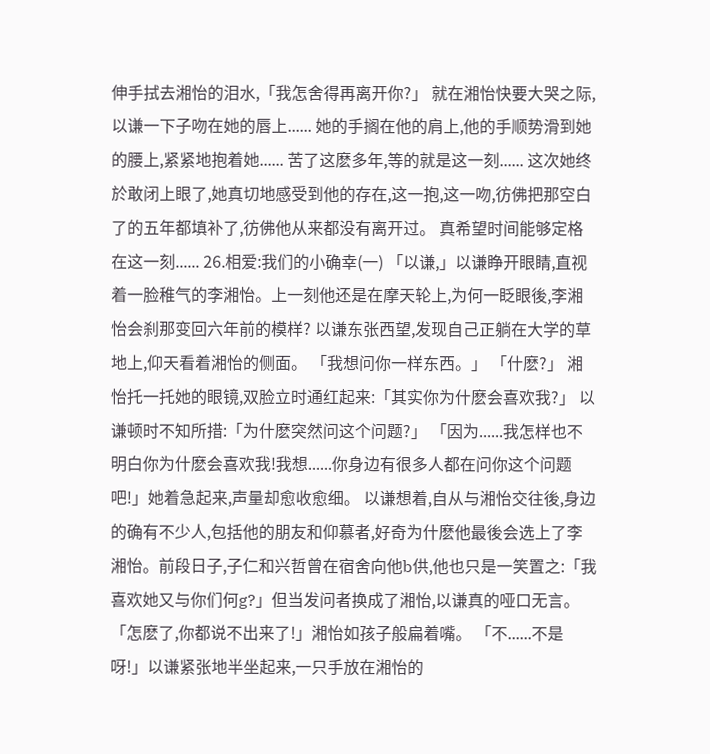伸手拭去湘怡的泪水,「我怎舍得再离开你?」 就在湘怡快要大哭之际,以谦一下子吻在她的唇上...... 她的手搁在他的肩上,他的手顺势滑到她的腰上,紧紧地抱着她...... 苦了这麽多年,等的就是这一刻...... 这次她终於敢闭上眼了,她真切地感受到他的存在,这一抱,这一吻,彷佛把那空白了的五年都填补了,彷佛他从来都没有离开过。 真希望时间能够定格在这一刻...... 26.相爱:我们的小确幸(一) 「以谦,」以谦睁开眼睛,直视着一脸稚气的李湘怡。上一刻他还是在摩天轮上,为何一眨眼後,李湘怡会刹那变回六年前的模样? 以谦东张西望,发现自己正躺在大学的草地上,仰天看着湘怡的侧面。 「我想问你一样东西。」 「什麽?」 湘怡托一托她的眼镜,双脸立时通红起来:「其实你为什麽会喜欢我?」 以谦顿时不知所措:「为什麽突然问这个问题?」 「因为......我怎样也不明白你为什麽会喜欢我!我想......你身边有很多人都在问你这个问题吧!」她着急起来,声量却愈收愈细。 以谦想着,自从与湘怡交往後,身边的确有不少人,包括他的朋友和仰慕者,好奇为什麽他最後会选上了李湘怡。前段日子,子仁和兴哲曾在宿舍向他b供,他也只是一笑置之:「我喜欢她又与你们何g?」但当发问者换成了湘怡,以谦真的哑口无言。 「怎麽了,你都说不出来了!」湘怡如孩子般扁着嘴。 「不......不是呀!」以谦紧张地半坐起来,一只手放在湘怡的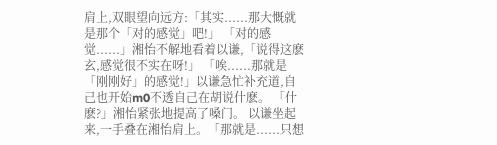肩上,双眼望向远方:「其实......那大慨就是那个「对的感觉」吧!」 「对的感觉......」湘怡不解地看着以谦,「说得这麽玄,感觉很不实在呀!」 「唉......那就是「刚刚好」的感觉!」以谦急忙补充道,自己也开始m0不透自己在胡说什麽。 「什麽?」湘怡紧张地提高了嗓门。 以谦坐起来,一手叠在湘怡肩上。「那就是......只想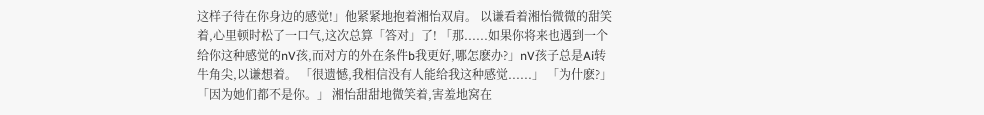这样子待在你身边的感觉!」他紧紧地抱着湘怡双肩。 以谦看着湘怡微微的甜笑着,心里顿时松了一口气,这次总算「答对」了! 「那......如果你将来也遇到一个给你这种感觉的nV孩,而对方的外在条件b我更好,哪怎麽办?」nV孩子总是Ai转牛角尖,以谦想着。 「很遗憾,我相信没有人能给我这种感觉......」 「为什麽?」 「因为她们都不是你。」 湘怡甜甜地微笑着,害羞地窝在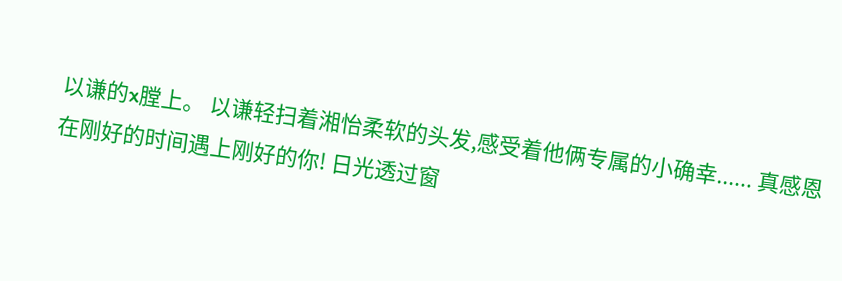以谦的x膛上。 以谦轻扫着湘怡柔软的头发,感受着他俩专属的小确幸...... 真感恩在刚好的时间遇上刚好的你! 日光透过窗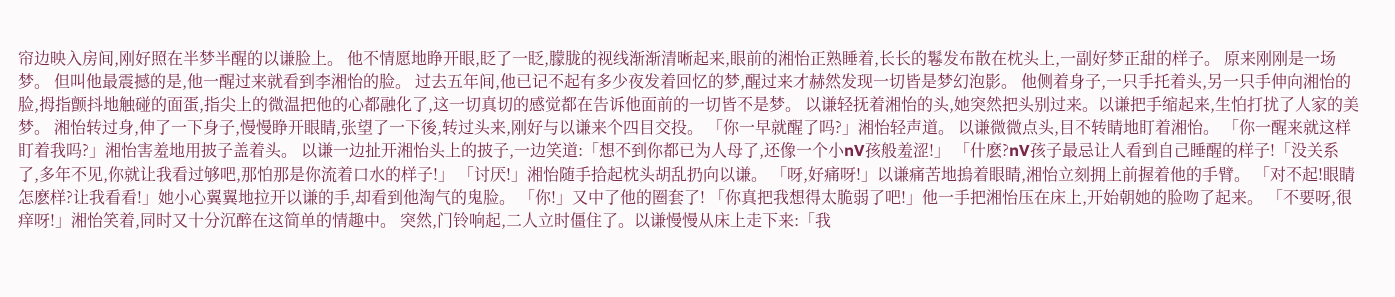帘边映入房间,刚好照在半梦半醒的以谦脸上。 他不情愿地睁开眼,眨了一眨,朦胧的视线渐渐清晰起来,眼前的湘怡正熟睡着,长长的鬈发布散在枕头上,一副好梦正甜的样子。 原来刚刚是一场梦。 但叫他最震撼的是,他一醒过来就看到李湘怡的脸。 过去五年间,他已记不起有多少夜发着回忆的梦,醒过来才赫然发现一切皆是梦幻泡影。 他侧着身子,一只手托着头,另一只手伸向湘怡的脸,拇指颤抖地触碰的面蛋,指尖上的微温把他的心都融化了,这一切真切的感觉都在告诉他面前的一切皆不是梦。 以谦轻抚着湘怡的头,她突然把头别过来。以谦把手缩起来,生怕打扰了人家的美梦。 湘怡转过身,伸了一下身子,慢慢睁开眼睛,张望了一下後,转过头来,刚好与以谦来个四目交投。 「你一早就醒了吗?」湘怡轻声道。 以谦微微点头,目不转睛地盯着湘怡。 「你一醒来就这样盯着我吗?」湘怡害羞地用披子盖着头。 以谦一边扯开湘怡头上的披子,一边笑道:「想不到你都已为人母了,还像一个小nV孩般羞涩!」 「什麽?nV孩子最忌让人看到自己睡醒的样子!「没关系了,多年不见,你就让我看过够吧,那怕那是你流着口水的样子!」 「讨厌!」湘怡随手拾起枕头胡乱扔向以谦。 「呀,好痛呀!」以谦痛苦地摀着眼睛,湘怡立刻拥上前握着他的手臂。 「对不起!眼睛怎麽样?让我看看!」她小心翼翼地拉开以谦的手,却看到他淘气的鬼脸。 「你!」又中了他的圈套了! 「你真把我想得太脆弱了吧!」他一手把湘怡压在床上,开始朝她的脸吻了起来。 「不要呀,很痒呀!」湘怡笑着,同时又十分沉醉在这简单的情趣中。 突然,门铃响起,二人立时僵住了。以谦慢慢从床上走下来:「我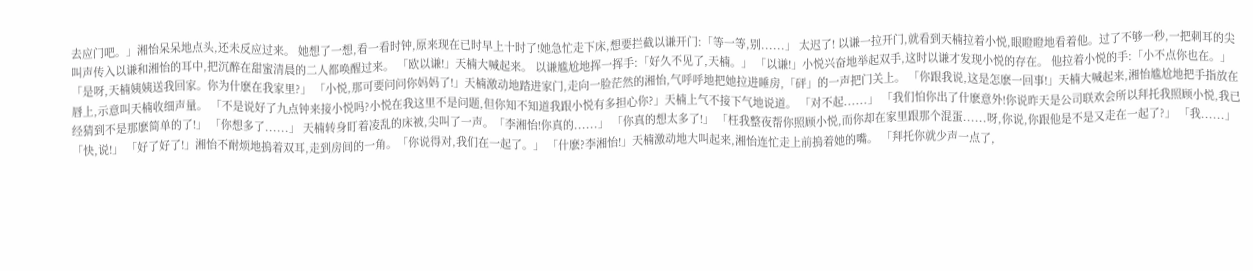去应门吧。」湘怡呆呆地点头,还未反应过来。 她想了一想,看一看时钟,原来现在已时早上十时了!她急忙走下床,想要拦截以谦开门:「等一等,别......」 太迟了! 以谦一拉开门,就看到天楠拉着小悦,眼瞪瞪地看着他。过了不够一秒,一把刺耳的尖叫声传入以谦和湘怡的耳中,把沉醉在甜蜜清晨的二人都唤醒过来。 「欧以谦!」天楠大喊起来。 以谦尴尬地挥一挥手:「好久不见了,天楠。」 「以谦!」小悦兴奋地举起双手,这时以谦才发现小悦的存在。 他拉着小悦的手:「小不点你也在。」 「是呀,天楠姨姨送我回家。你为什麽在我家里?」 「小悦,那可要问问你妈妈了!」天楠激动地踏进家门,走向一脸茫然的湘怡,气呼呼地把她拉进睡房,「砰」的一声把门关上。 「你跟我说,这是怎麽一回事!」天楠大喊起来,湘怡尴尬地把手指放在唇上,示意叫天楠收细声量。 「不是说好了九点钟来接小悦吗?小悦在我这里不是问题,但你知不知道我跟小悦有多担心你?」天楠上气不接下气地说道。 「对不起......」 「我们怕你出了什麽意外!你说昨天是公司联欢会所以拜托我照顾小悦,我已经猜到不是那麽简单的了!」 「你想多了......」 天楠转身盯着凌乱的床被,尖叫了一声。「李湘怡!你真的......」 「你真的想太多了!」 「枉我整夜帮你照顾小悦,而你却在家里跟那个混蛋......呀,你说,你跟他是不是又走在一起了?」 「我......」 「快,说!」 「好了好了!」湘怡不耐烦地摀着双耳,走到房间的一角。「你说得对,我们在一起了。」 「什麽?李湘怡!」天楠激动地大叫起来,湘怡连忙走上前摀着她的嘴。 「拜托你就少声一点了,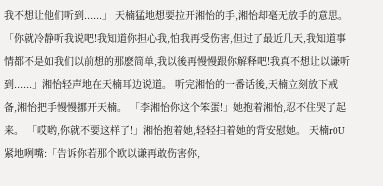我不想让他们听到......」 天楠猛地想要拉开湘怡的手,湘怡却毫无放手的意思。「你就冷静听我说吧!我知道你担心我,怕我再受伤害,但过了最近几天,我知道事情都不是如我们以前想的那麽简单,我以後再慢慢跟你解释吧!我真不想让以谦听到......」湘怡轻声地在天楠耳边说道。 听完湘怡的一番话後,天楠立刻放下戒备,湘怡把手慢慢挪开天楠。 「李湘怡你这个笨蛋!」她抱着湘怡,忍不住哭了起来。 「哎哟,你就不要这样了!」湘怡抱着她,轻轻扫着她的背安慰她。 天楠r0U紧地咧嘴:「告诉你若那个欧以谦再敢伤害你,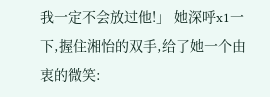我一定不会放过他!」 她深呼x1一下,握住湘怡的双手,给了她一个由衷的微笑: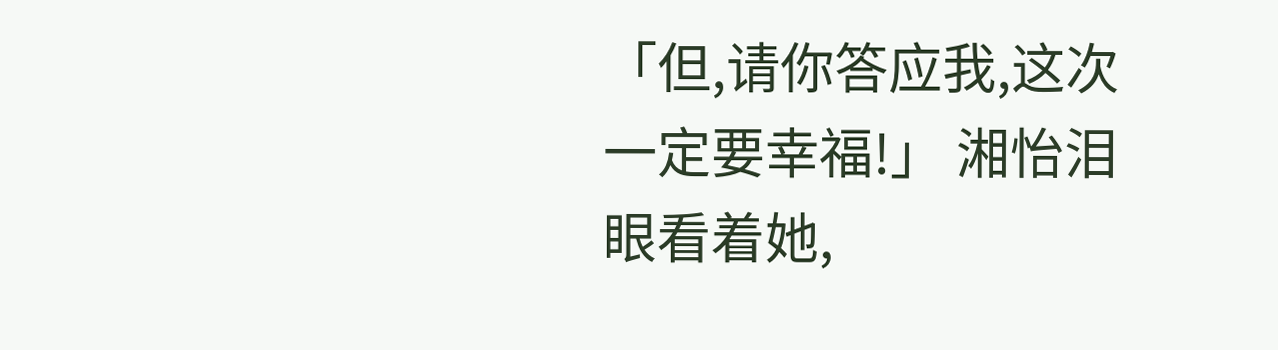「但,请你答应我,这次一定要幸福!」 湘怡泪眼看着她,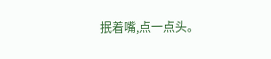抿着嘴,点一点头。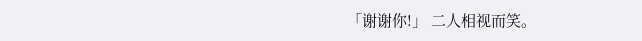「谢谢你!」 二人相视而笑。